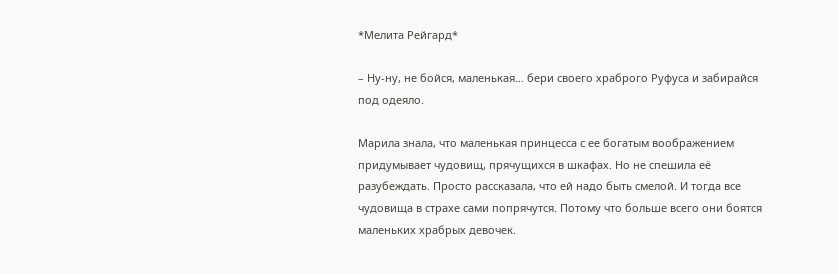*Мелита Рейгард*

– Ну-ну, не бойся, маленькая… бери своего храброго Руфуса и забирайся под одеяло.

Марила знала, что маленькая принцесса с ее богатым воображением придумывает чудовищ, прячущихся в шкафах. Но не спешила её разубеждать. Просто рассказала, что ей надо быть смелой. И тогда все чудовища в страхе сами попрячутся. Потому что больше всего они боятся маленьких храбрых девочек.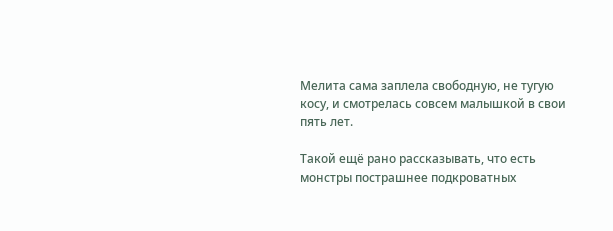Мелита сама заплела свободную, не тугую косу, и смотрелась совсем малышкой в свои пять лет.

Такой ещё рано рассказывать, что есть монстры пострашнее подкроватных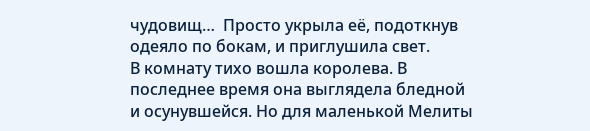чудовищ…  Просто укрыла её, подоткнув одеяло по бокам, и приглушила свет.
В комнату тихо вошла королева. В последнее время она выглядела бледной и осунувшейся. Но для маленькой Мелиты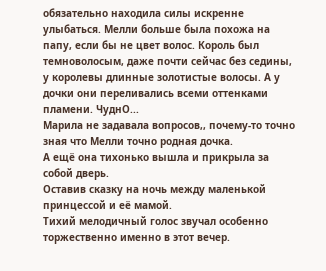обязательно находила силы искренне улыбаться. Мелли больше была похожа на папу, если бы не цвет волос. Король был темноволосым, даже почти сейчас без седины, у королевы длинные золотистые волосы. А у дочки они переливались всеми оттенками пламени. ЧуднО...
Марила не задавала вопросов,, почему-то точно зная что Мелли точно родная дочка.
А ещё она тихонько вышла и прикрыла за собой дверь.
Оставив сказку на ночь между маленькой принцессой и её мамой.
Тихий мелодичный голос звучал особенно торжественно именно в этот вечер.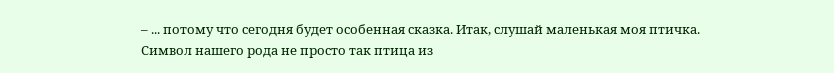– ... потому что сегодня будет особенная сказка. Итак, слушай маленькая моя птичка. Символ нашего рода не просто так птица из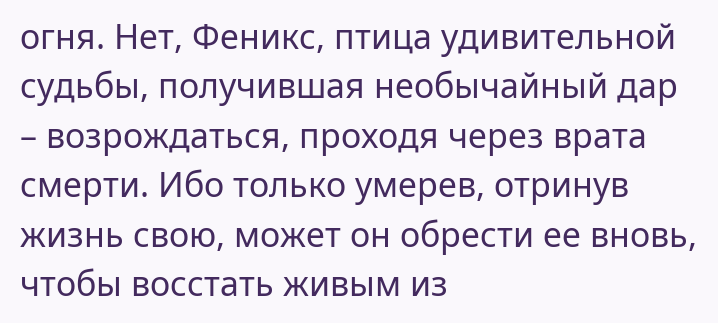огня. Нет, Феникс, птица удивительной судьбы, получившая необычайный дар – возрождаться, проходя через врата смерти. Ибо только умерев, отринув жизнь свою, может он обрести ее вновь, чтобы восстать живым из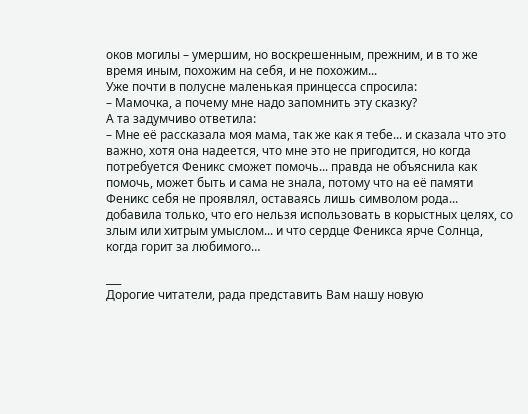оков могилы – умершим, но воскрешенным, прежним, и в то же время иным, похожим на себя, и не похожим...
Уже почти в полусне маленькая принцесса спросила:
– Мамочка, а почему мне надо запомнить эту сказку?
А та задумчиво ответила:
– Мне её рассказала моя мама, так же как я тебе... и сказала что это важно, хотя она надеется, что мне это не пригодится, но когда потребуется Феникс сможет помочь... правда не объяснила как помочь, может быть и сама не знала, потому что на её памяти Феникс себя не проявлял, оставаясь лишь символом рода... добавила только, что его нельзя использовать в корыстных целях, со злым или хитрым умыслом... и что сердце Феникса ярче Солнца, когда горит за любимого…

___
Дорогие читатели, рада представить Вам нашу новую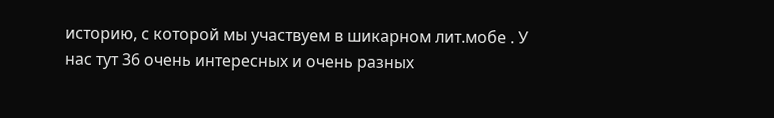историю, с которой мы участвуем в шикарном лит.мобе . У нас тут 36 очень интересных и очень разных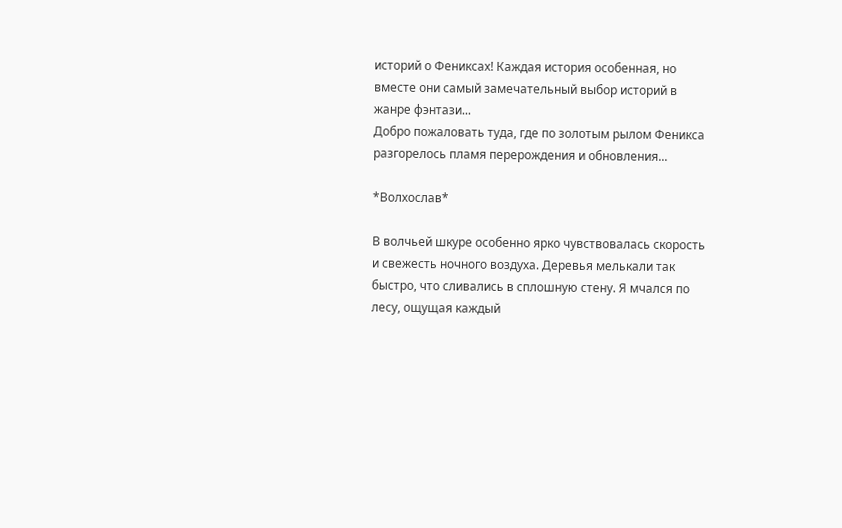историй о Фениксах! Каждая история особенная, но вместе они самый замечательный выбор историй в жанре фэнтази...
Добро пожаловать туда, где по золотым рылом Феникса разгорелось пламя перерождения и обновления...

*Волхослав*

В волчьей шкуре особенно ярко чувствовалась скорость и свежесть ночного воздуха. Деревья мелькали так быстро, что сливались в сплошную стену. Я мчался по лесу, ощущая каждый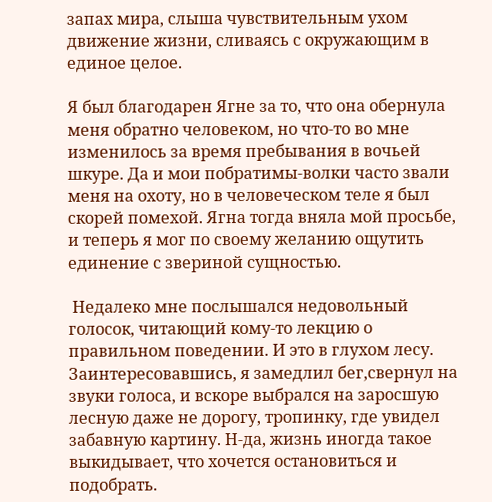запах мира, слыша чувствительным ухом движение жизни, сливаясь с окружающим в единое целое.

Я был благодарен Ягне за то, что она обернула меня обратно человеком, но что-то во мне изменилось за время пребывания в вочьей шкуре. Да и мои побратимы-волки часто звали меня на охоту, но в человеческом теле я был скорей помехой. Ягна тогда вняла мой просьбе, и теперь я мог по своему желанию ощутить единение с звериной сущностью.

 Недалеко мне послышался недовольный голосок, читающий кому-то лекцию о правильном поведении. И это в глухом лесу. Заинтересовавшись, я замедлил бег,свернул на звуки голоса, и вскоре выбрался на заросшую лесную даже не дорогу, тропинку, где увидел забавную картину. Н-да, жизнь иногда такое выкидывает, что хочется остановиться и подобрать.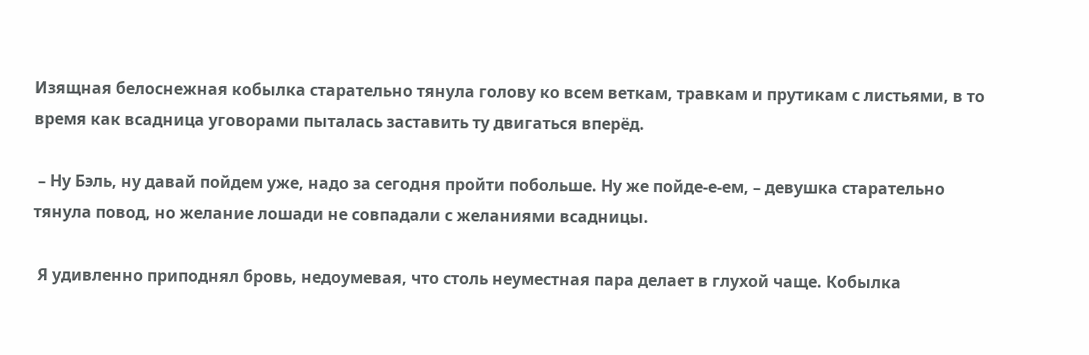Изящная белоснежная кобылка старательно тянула голову ко всем веткам, травкам и прутикам с листьями, в то время как всадница уговорами пыталась заставить ту двигаться вперёд.

 – Ну Бэль, ну давай пойдем уже, надо за сегодня пройти побольше. Ну же пойде-е-ем, – девушка старательно тянула повод, но желание лошади не совпадали с желаниями всадницы.

 Я удивленно приподнял бровь, недоумевая, что столь неуместная пара делает в глухой чаще. Кобылка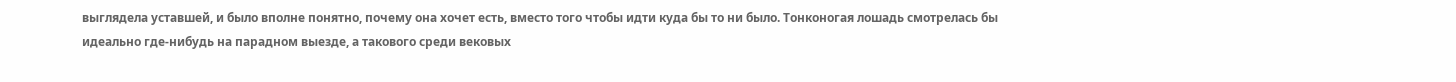выглядела уставшей, и было вполне понятно, почему она хочет есть, вместо того чтобы идти куда бы то ни было. Тонконогая лошадь смотрелась бы идеально где-нибудь на парадном выезде, а такового среди вековых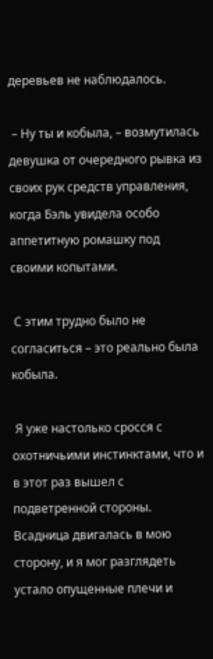деревьев не наблюдалось.

 – Ну ты и кобыла, – возмутилась девушка от очередного рывка из своих рук средств управления, когда Бэль увидела особо аппетитную ромашку под своими копытами.

 С этим трудно было не согласиться – это реально была кобыла.

 Я уже настолько сросся с охотничьими инстинктами, что и в этот раз вышел с подветренной стороны. Всадница двигалась в мою сторону, и я мог разглядеть устало опущенные плечи и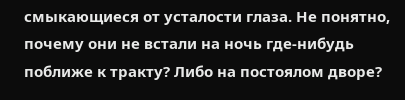смыкающиеся от усталости глаза. Не понятно, почему они не встали на ночь где-нибудь поближе к тракту? Либо на постоялом дворе?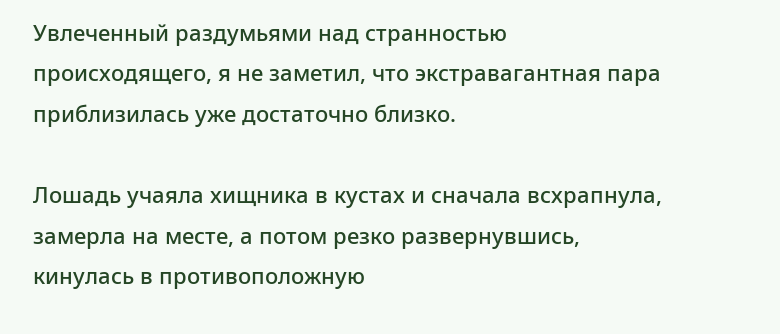Увлеченный раздумьями над странностью происходящего, я не заметил, что экстравагантная пара приблизилась уже достаточно близко.

Лошадь учаяла хищника в кустах и сначала всхрапнула, замерла на месте, а потом резко развернувшись, кинулась в противоположную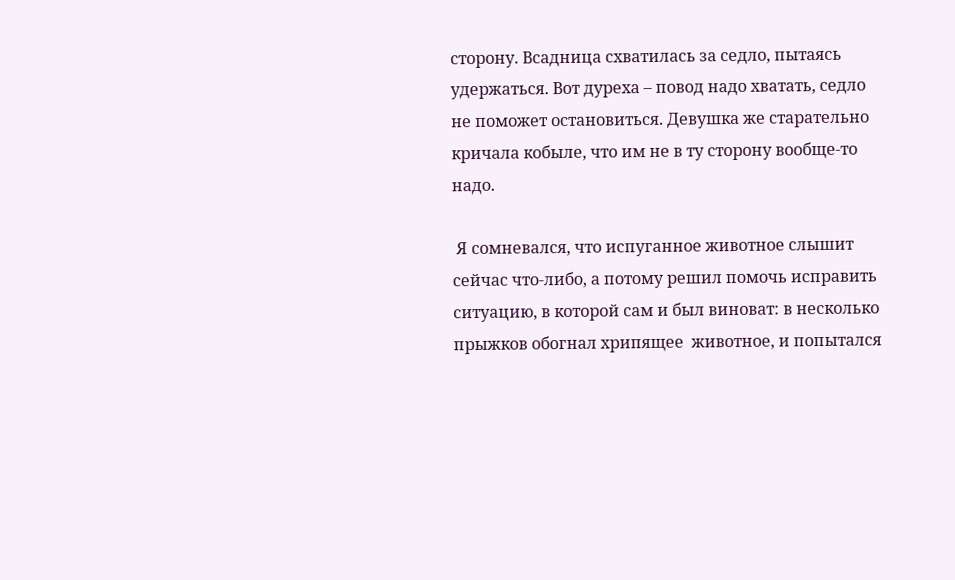сторону. Всадница схватилась за седло, пытаясь удержаться. Вот дуреха – повод надо хватать, седло не поможет остановиться. Девушка же старательно кричала кобыле, что им не в ту сторону вообще-то надо.

 Я сомневался, что испуганное животное слышит сейчас что-либо, а потому решил помочь исправить ситуацию, в которой сам и был виноват: в несколько прыжков обогнал хрипящее  животное, и попытался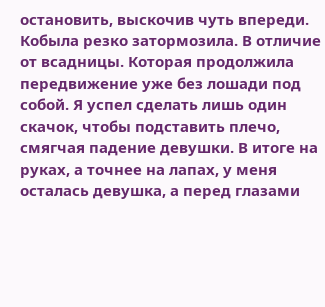остановить, выскочив чуть впереди. Кобыла резко затормозила. В отличие от всадницы. Которая продолжила передвижение уже без лошади под собой. Я успел сделать лишь один скачок, чтобы подставить плечо, смягчая падение девушки. В итоге на руках, а точнее на лапах, у меня осталась девушка, а перед глазами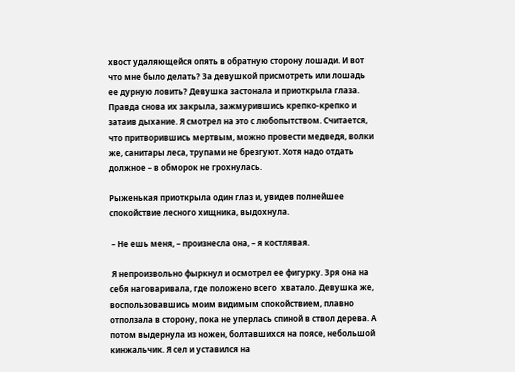хвост удаляющейся опять в обратную сторону лошади. И вот что мне было делать? За девушкой присмотреть или лошадь ее дурную ловить? Девушка застонала и приоткрыла глаза. Правда снова их закрыла, зажмурившись крепко-крепко и затаив дыхание. Я смотрел на это с любопытством. Считается, что притворившись мертвым, можно провести медведя, волки же, санитары леса, трупами не брезгуют. Хотя надо отдать должное – в обморок не грохнулась.

Рыженькая приоткрыла один глаз и, увидев полнейшее спокойствие лесного хищника, выдохнула.

 – Не ешь меня, – произнесла она, – я костлявая.

 Я непроизвольно фыркнул и осмотрел ее фигурку. Зря она на себя наговаривала, где положено всего  хватало. Девушка же, воспользовавшись моим видимым спокойствием, плавно отползала в сторону, пока не уперлась спиной в ствол дерева. А потом выдернула из ножен, болтавшихся на поясе, небольшой кинжальчик. Я сел и уставился на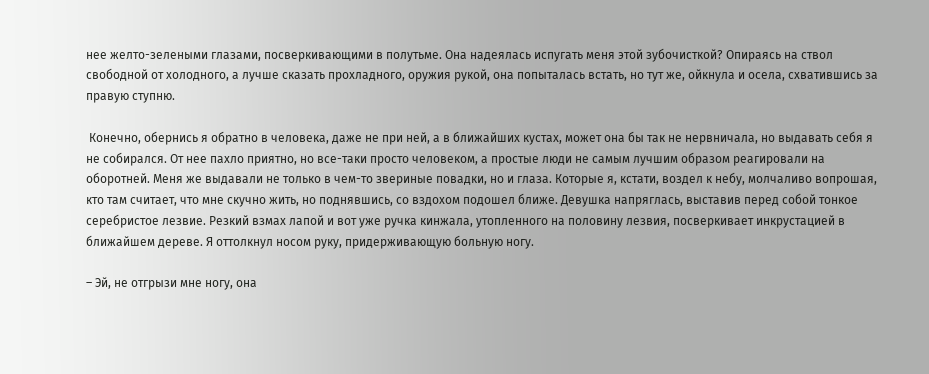нее желто-зелеными глазами, посверкивающими в полутьме. Она надеялась испугать меня этой зубочисткой? Опираясь на ствол свободной от холодного, а лучше сказать прохладного, оружия рукой, она попыталась встать, но тут же, ойкнула и осела, схватившись за правую ступню.

 Конечно, обернись я обратно в человека, даже не при ней, а в ближайших кустах, может она бы так не нервничала, но выдавать себя я не собирался. От нее пахло приятно, но все-таки просто человеком, а простые люди не самым лучшим образом реагировали на оборотней. Меня же выдавали не только в чем-то звериные повадки, но и глаза. Которые я, кстати, воздел к небу, молчаливо вопрошая, кто там считает, что мне скучно жить, но поднявшись, со вздохом подошел ближе. Девушка напряглась, выставив перед собой тонкое серебристое лезвие. Резкий взмах лапой и вот уже ручка кинжала, утопленного на половину лезвия, посверкивает инкрустацией в ближайшем дереве. Я оттолкнул носом руку, придерживающую больную ногу.

– Эй, не отгрызи мне ногу, она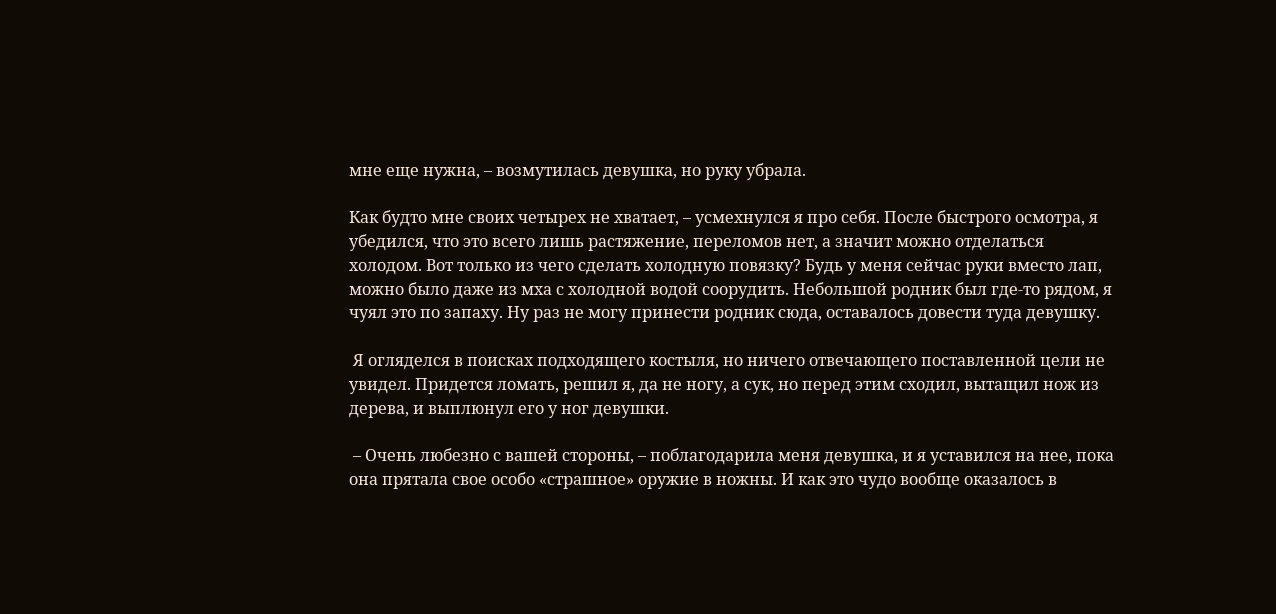мне еще нужна, – возмутилась девушка, но руку убрала.

Как будто мне своих четырех не хватает, – усмехнулся я про себя. После быстрого осмотра, я убедился, что это всего лишь растяжение, переломов нет, а значит можно отделаться холодом. Вот только из чего сделать холодную повязку? Будь у меня сейчас руки вместо лап, можно было даже из мха с холодной водой соорудить. Небольшой родник был где-то рядом, я чуял это по запаху. Ну раз не могу принести родник сюда, оставалось довести туда девушку.

 Я огляделся в поисках подходящего костыля, но ничего отвечающего поставленной цели не увидел. Придется ломать, решил я, да не ногу, а сук, но перед этим сходил, вытащил нож из дерева, и выплюнул его у ног девушки.

 – Очень любезно с вашей стороны, – поблагодарила меня девушка, и я уставился на нее, пока она прятала свое особо «страшное» оружие в ножны. И как это чудо вообще оказалось в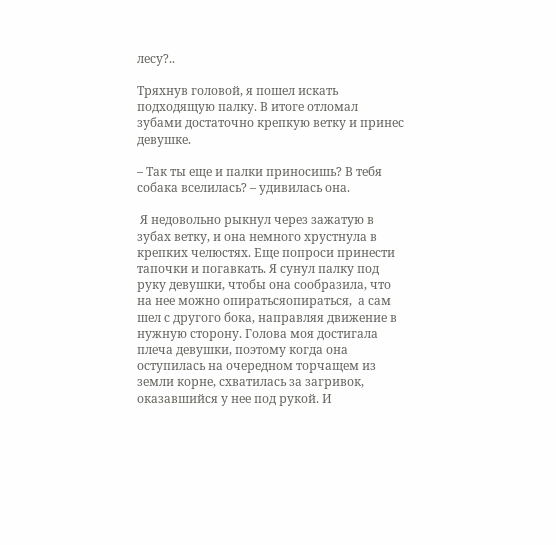лесу?..

Тряхнув головой, я пошел искать подходящую палку. В итоге отломал зубами достаточно крепкую ветку и принес девушке.

– Так ты еще и палки приносишь? В тебя собака вселилась? – удивилась она.

 Я недовольно рыкнул через зажатую в зубах ветку, и она немного хрустнула в крепких челюстях. Еще попроси принести тапочки и погавкать. Я сунул палку под руку девушки, чтобы она сообразила, что на нее можно опиратьсяопираться,  а сам шел с другого бока, направляя движение в нужную сторону. Голова моя достигала плеча девушки, поэтому когда она оступилась на очередном торчащем из земли корне, схватилась за загривок, оказавшийся у нее под рукой. И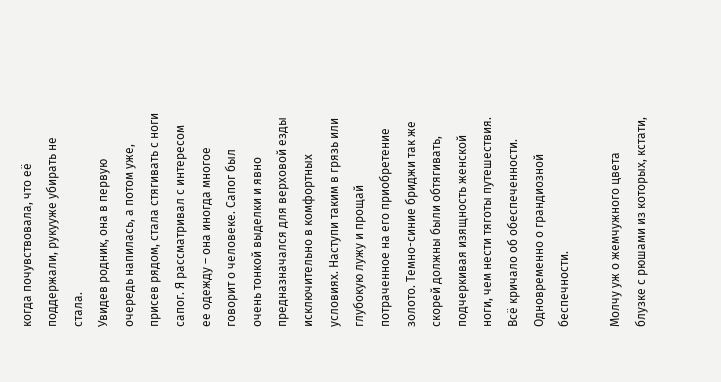когда почувствовала, что её поддержали, рукууже убирать не стала.
Увидев родник, она в первую очередь напилась, а потом уже, присев рядом, стала стягивать с ноги сапог. Я рассматривал с интересом ее одежду – она иногда многое говорит о человеке. Сапог был очень тонкой выделки и явно предназначался для верховой езды исключительно в комфортных условиях. Наступи таким в грязь или глубокую лужу и прощай потраченное на его приобретение золото. Темно-синие бриджи так же скорей должны были обтягивать, подчеркивая изящность женской ноги, чем нести тяготы путешествия. Всё кричало об обеспеченности. Одновременно о грандиозной беспечности.

Молчу уж о жемчужного цвета блузке с рюшами из которых, кстати,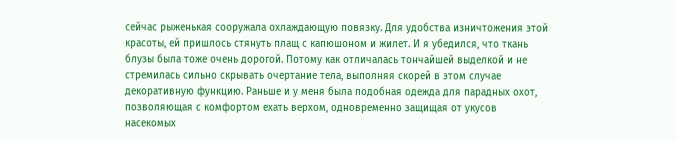сейчас рыженькая сооружала охлаждающую повязку. Для удобства изничтожения этой красоты, ей пришлось стянуть плащ с капюшоном и жилет. И я убедился, что ткань блузы была тоже очень дорогой. Потому как отличалась тончайшей выделкой и не стремилась сильно скрывать очертание тела, выполняя скорей в этом случае декоративную функцию. Раньше и у меня была подобная одежда для парадных охот, позволяющая с комфортом ехать верхом, одновременно защищая от укусов насекомых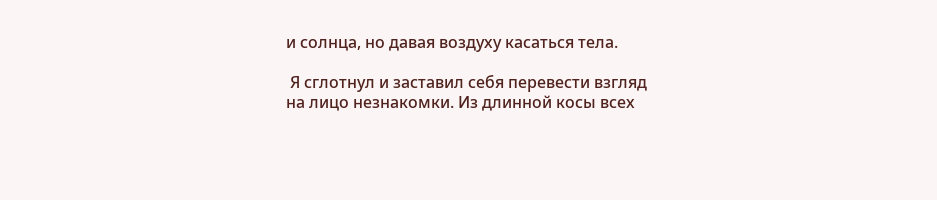и солнца, но давая воздуху касаться тела.

 Я сглотнул и заставил себя перевести взгляд на лицо незнакомки. Из длинной косы всех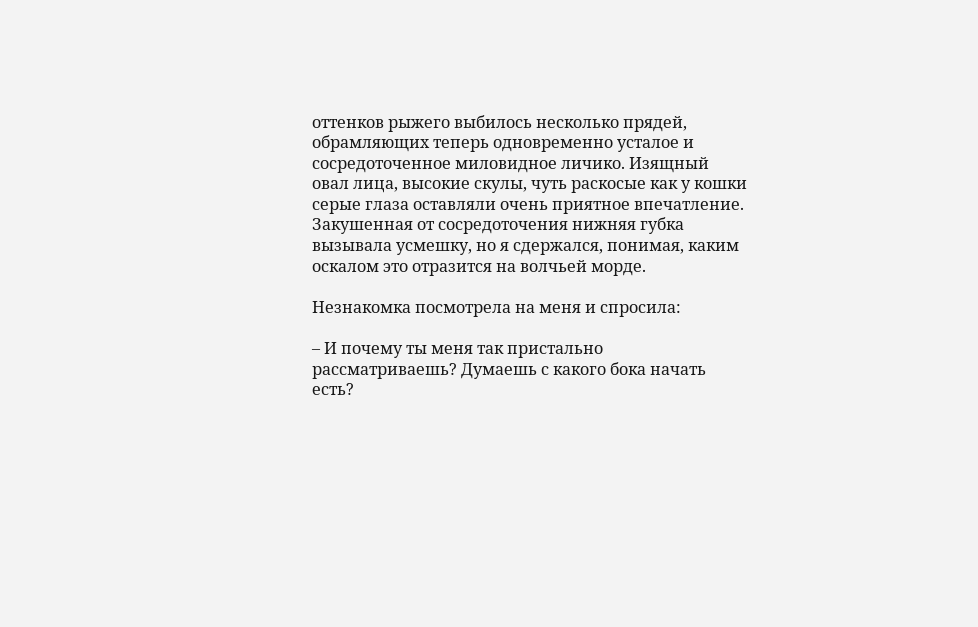оттенков рыжего выбилось несколько прядей, обрамляющих теперь одновременно усталое и сосредоточенное миловидное личико. Изящный овал лица, высокие скулы, чуть раскосые как у кошки серые глаза оставляли очень приятное впечатление. Закушенная от сосредоточения нижняя губка вызывала усмешку, но я сдержался, понимая, каким оскалом это отразится на волчьей морде.

Незнакомка посмотрела на меня и спросила:

– И почему ты меня так пристально рассматриваешь? Думаешь с какого бока начать есть?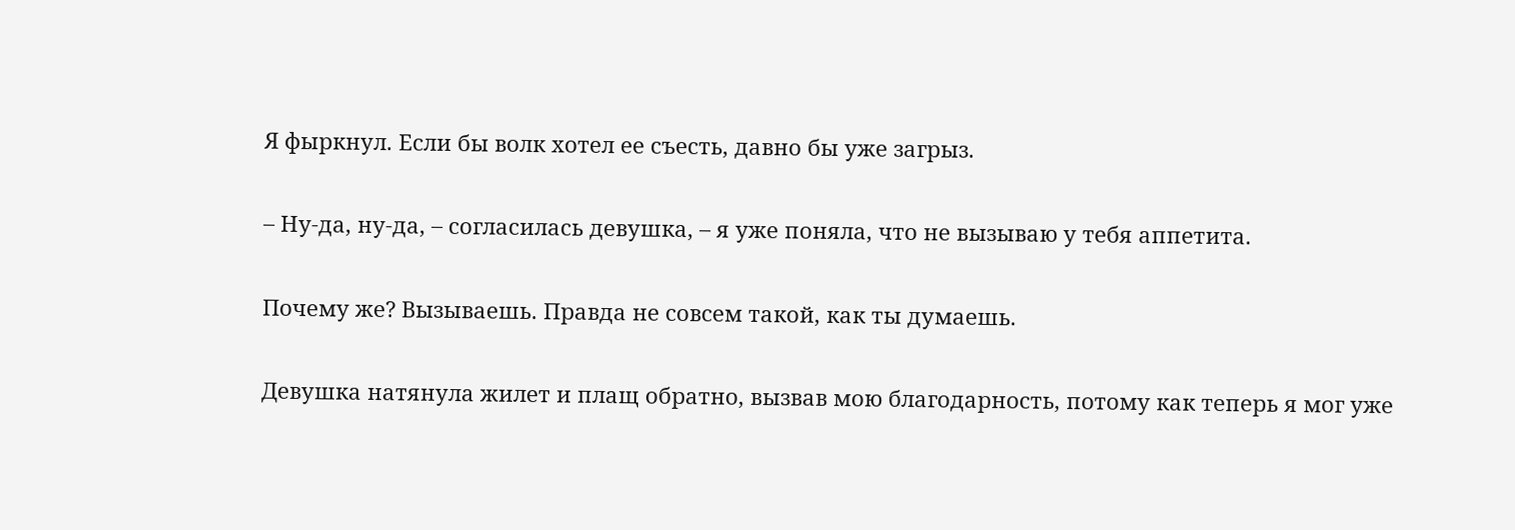Я фыркнул. Если бы волк хотел ее съесть, давно бы уже загрыз.

– Ну-да, ну-да, – согласилась девушка, – я уже поняла, что не вызываю у тебя аппетита.

Почему же? Вызываешь. Правда не совсем такой, как ты думаешь.

Девушка натянула жилет и плащ обратно, вызвав мою благодарность, потому как теперь я мог уже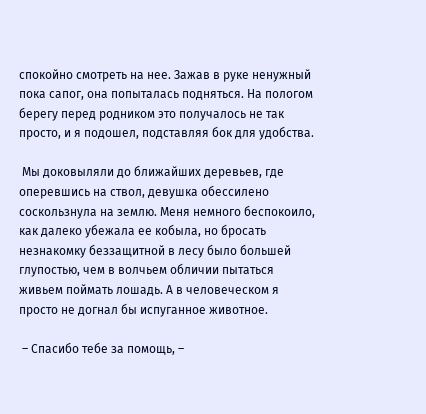спокойно смотреть на нее. Зажав в руке ненужный пока сапог, она попыталась подняться. На пологом берегу перед родником это получалось не так просто, и я подошел, подставляя бок для удобства.

 Мы доковыляли до ближайших деревьев, где оперевшись на ствол, девушка обессилено соскользнула на землю. Меня немного беспокоило, как далеко убежала ее кобыла, но бросать незнакомку беззащитной в лесу было большей глупостью, чем в волчьем обличии пытаться живьем поймать лошадь. А в человеческом я просто не догнал бы испуганное животное.

 – Спасибо тебе за помощь, –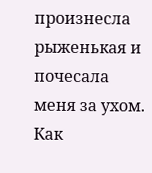произнесла рыженькая и почесала меня за ухом. Как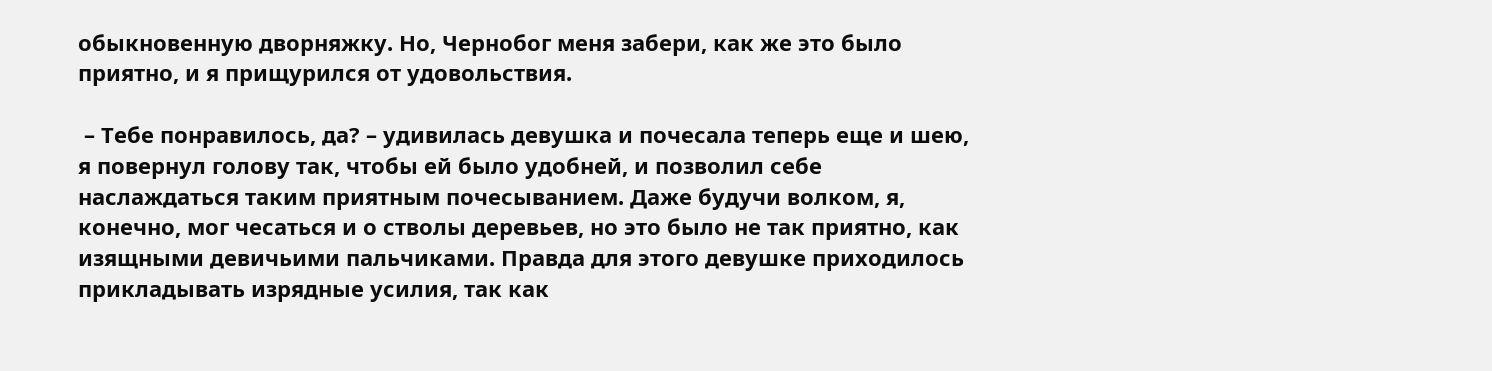обыкновенную дворняжку. Но, Чернобог меня забери, как же это было приятно, и я прищурился от удовольствия.

 – Тебе понравилось, да? – удивилась девушка и почесала теперь еще и шею, я повернул голову так, чтобы ей было удобней, и позволил себе наслаждаться таким приятным почесыванием. Даже будучи волком, я, конечно, мог чесаться и о стволы деревьев, но это было не так приятно, как изящными девичьими пальчиками. Правда для этого девушке приходилось прикладывать изрядные усилия, так как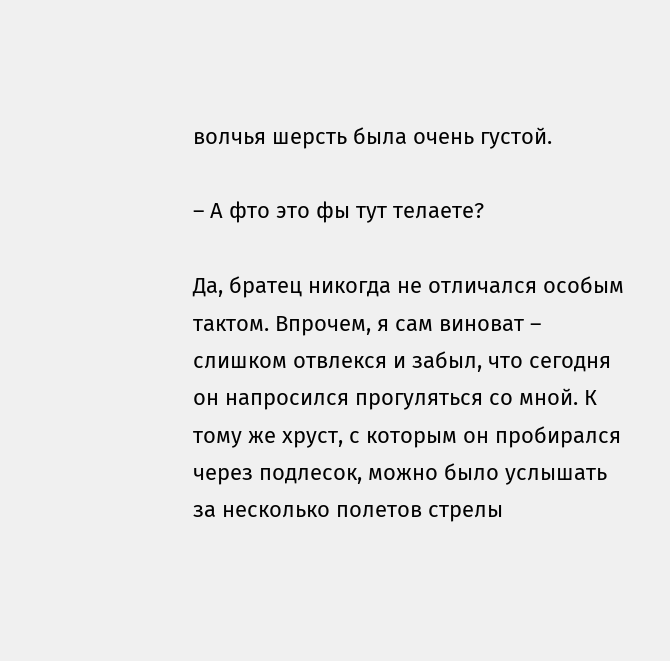волчья шерсть была очень густой.

– А фто это фы тут телаете?

Да, братец никогда не отличался особым тактом. Впрочем, я сам виноват – слишком отвлекся и забыл, что сегодня он напросился прогуляться со мной. К тому же хруст, с которым он пробирался через подлесок, можно было услышать за несколько полетов стрелы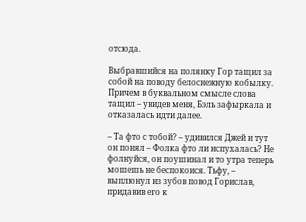отсюда.

Выбравшийся на полянку Гор тащил за собой на поводу белоснежную кобылку. Причем в буквальном смысле слова тащил – увидев меня, Бэль зафыркала и отказалась идти далее.

– Та фто с тобой? – удивился Джей и тут он понял – Фолка фто ли испухалась? Не фолнуйся, он поушинал и то утра теперь мошешь не беспокоися. Тьфу, – выплюнул из зубов повод Горислав, придавив его к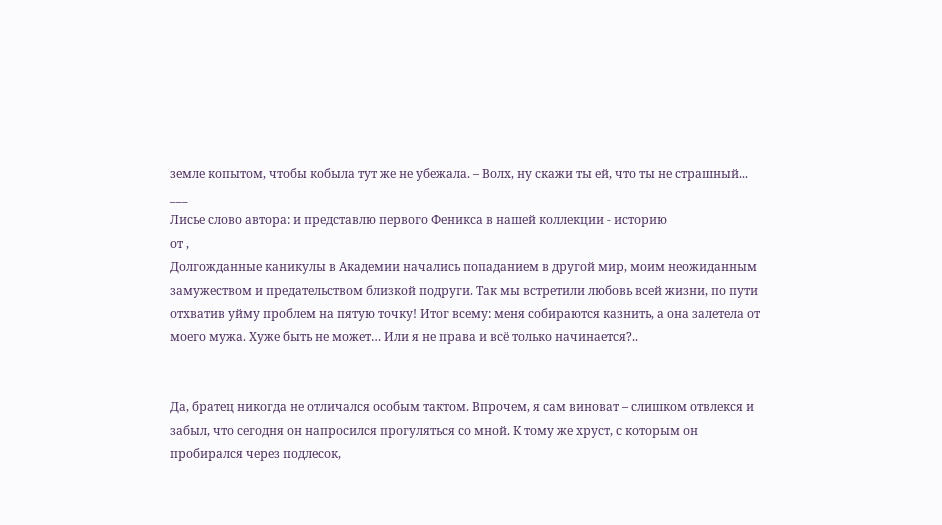земле копытом, чтобы кобыла тут же не убежала. – Волх, ну скажи ты ей, что ты не страшный...
___
Лисье слово автора: и представлю первого Феникса в нашей коллекции - историю
от ,
Долгожданные каникулы в Академии начались попаданием в другой мир, моим неожиданным замужеством и предательством близкой подруги. Так мы встретили любовь всей жизни, по пути отхватив уйму проблем на пятую точку! Итог всему: меня собираются казнить, а она залетела от моего мужа. Хуже быть не может… Или я не права и всё только начинается?..


Да, братец никогда не отличался особым тактом. Впрочем, я сам виноват – слишком отвлекся и забыл, что сегодня он напросился прогуляться со мной. К тому же хруст, с которым он пробирался через подлесок,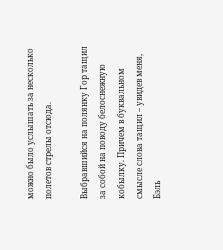можно было услышать за несколько полетов стрелы отсюда.

Выбравшийся на полянку Гор тащил за собой на поводу белоснежную кобылку. Причем в буквальном смысле слова тащил – увидев меня, Бэль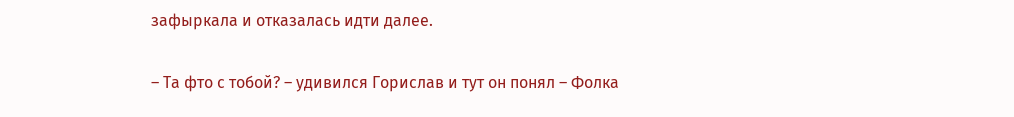зафыркала и отказалась идти далее.

– Та фто с тобой? – удивился Горислав и тут он понял – Фолка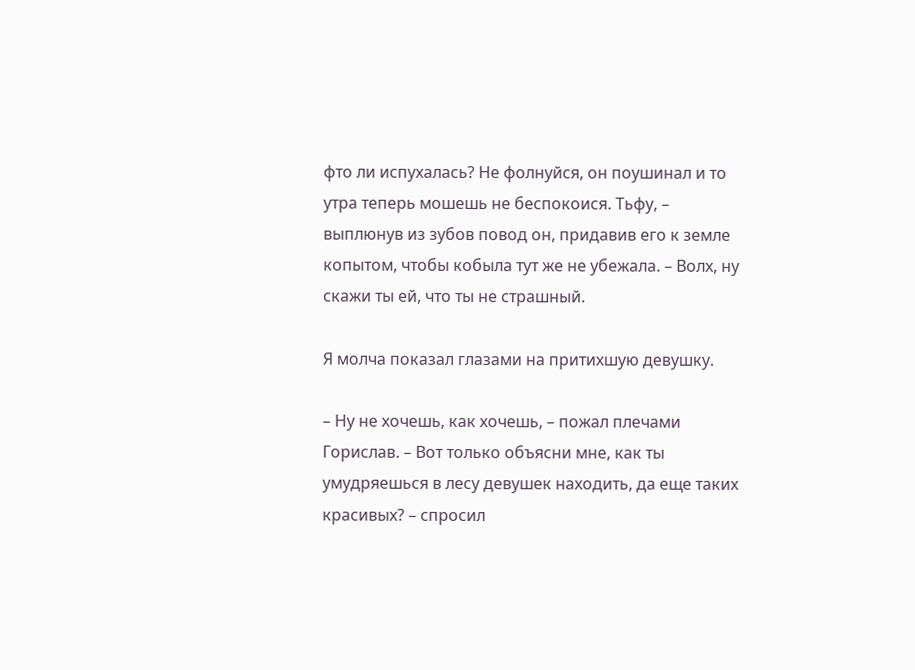фто ли испухалась? Не фолнуйся, он поушинал и то утра теперь мошешь не беспокоися. Тьфу, – выплюнув из зубов повод он, придавив его к земле копытом, чтобы кобыла тут же не убежала. – Волх, ну скажи ты ей, что ты не страшный.

Я молча показал глазами на притихшую девушку.

– Ну не хочешь, как хочешь, – пожал плечами Горислав. – Вот только объясни мне, как ты умудряешься в лесу девушек находить, да еще таких красивых? – спросил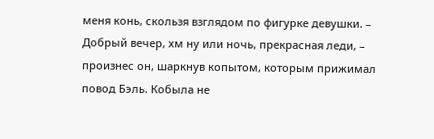меня конь, скользя взглядом по фигурке девушки. – Добрый вечер, хм ну или ночь, прекрасная леди, – произнес он, шаркнув копытом, которым прижимал повод Бэль. Кобыла не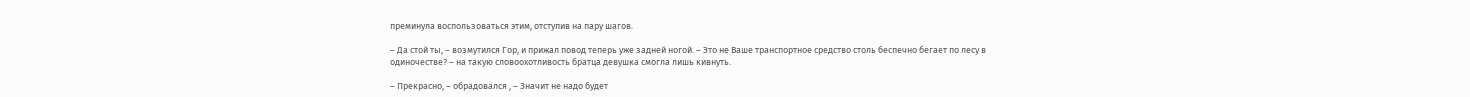преминула воспользоваться этим, отступив на пару шагов.

– Да стой ты, – возмутился Гор, и прижал повод теперь уже задней ногой. – Это не Ваше транспортное средство столь беспечно бегает по лесу в одиночестве? – на такую словоохотливость братца девушка смогла лишь кивнуть.

– Прекрасно, – обрадовался , – Значит не надо будет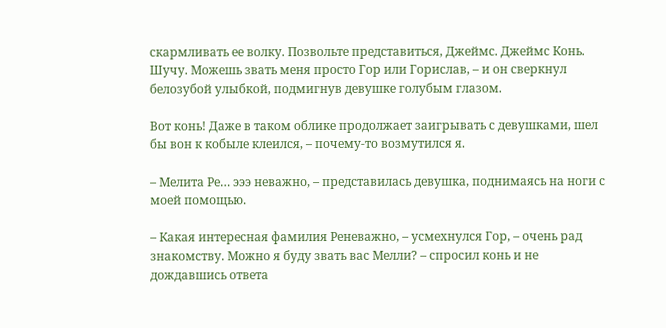скармливать ее волку. Позвольте представиться, Джеймс. Джеймс Конь. Шучу. Можешь звать меня просто Гор или Горислав, – и он сверкнул белозубой улыбкой, подмигнув девушке голубым глазом.

Вот конь! Даже в таком облике продолжает заигрывать с девушками, шел бы вон к кобыле клеился, – почему-то возмутился я.

– Мелита Ре… эээ неважно, – представилась девушка, поднимаясь на ноги с моей помощью.

– Какая интересная фамилия Реневажно, – усмехнулся Гор, – очень рад знакомству. Можно я буду звать вас Мелли? – спросил конь и не дождавшись ответа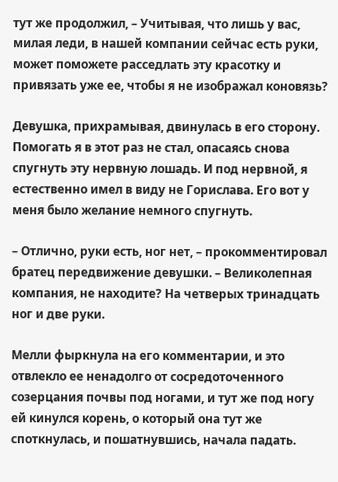тут же продолжил, – Учитывая, что лишь у вас, милая леди, в нашей компании сейчас есть руки, может поможете расседлать эту красотку и привязать уже ее, чтобы я не изображал коновязь?

Девушка, прихрамывая, двинулась в его сторону. Помогать я в этот раз не стал, опасаясь снова спугнуть эту нервную лошадь. И под нервной, я естественно имел в виду не Горислава. Его вот у меня было желание немного спугнуть.

– Отлично, руки есть, ног нет, – прокомментировал братец передвижение девушки. – Великолепная компания, не находите? На четверых тринадцать ног и две руки.

Мелли фыркнула на его комментарии, и это отвлекло ее ненадолго от сосредоточенного созерцания почвы под ногами, и тут же под ногу ей кинулся корень, о который она тут же споткнулась, и пошатнувшись, начала падать.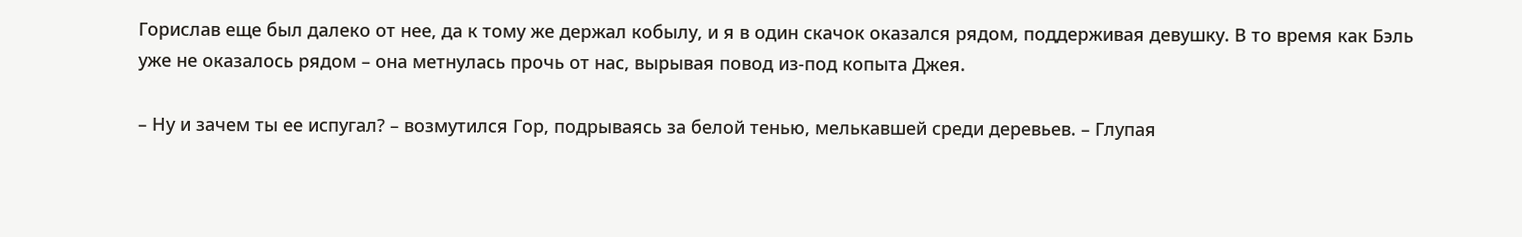Горислав еще был далеко от нее, да к тому же держал кобылу, и я в один скачок оказался рядом, поддерживая девушку. В то время как Бэль уже не оказалось рядом – она метнулась прочь от нас, вырывая повод из-под копыта Джея.

– Ну и зачем ты ее испугал? – возмутился Гор, подрываясь за белой тенью, мелькавшей среди деревьев. – Глупая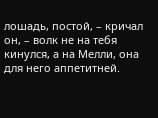лошадь, постой, – кричал он, – волк не на тебя кинулся, а на Мелли, она для него аппетитней.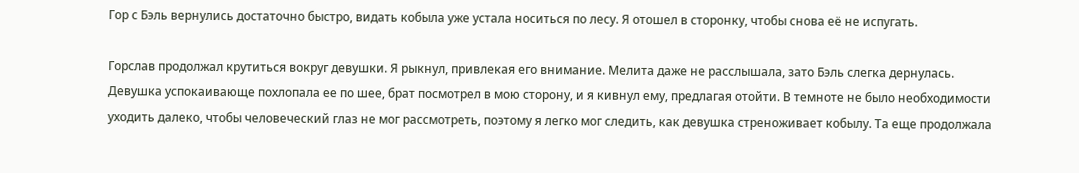Гор с Бэль вернулись достаточно быстро, видать кобыла уже устала носиться по лесу. Я отошел в сторонку, чтобы снова её не испугать.

Горслав продолжал крутиться вокруг девушки. Я рыкнул, привлекая его внимание. Мелита даже не расслышала, зато Бэль слегка дернулась. Девушка успокаивающе похлопала ее по шее, брат посмотрел в мою сторону, и я кивнул ему, предлагая отойти. В темноте не было необходимости уходить далеко, чтобы человеческий глаз не мог рассмотреть, поэтому я легко мог следить, как девушка стреноживает кобылу. Та еще продолжала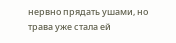нервно прядать ушами, но трава уже стала ей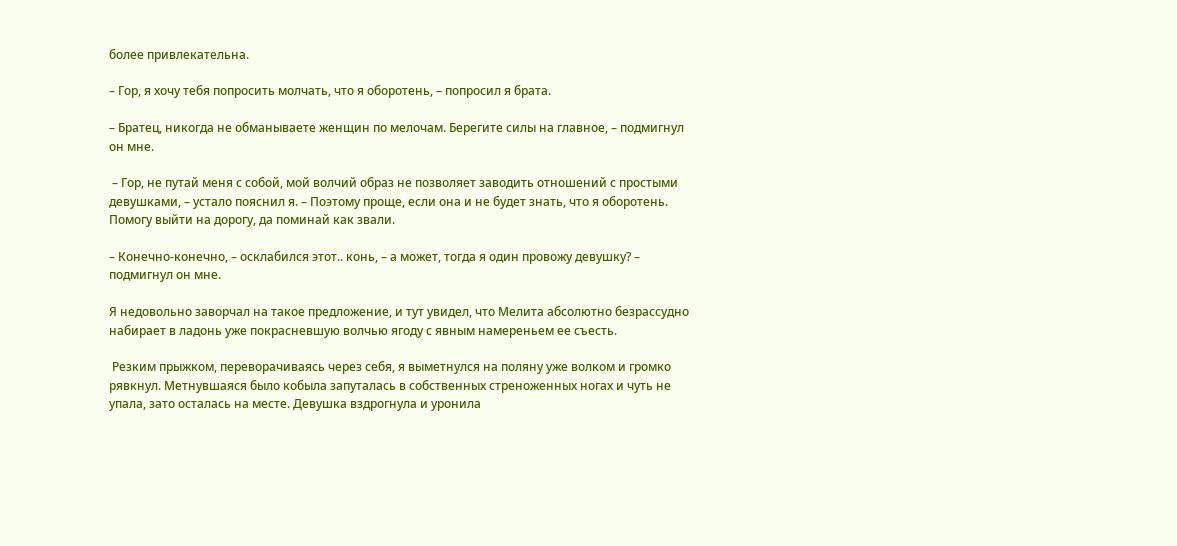более привлекательна.

– Гор, я хочу тебя попросить молчать, что я оборотень, – попросил я брата.

– Братец, никогда не обманываете женщин по мелочам. Берегите силы на главное, – подмигнул он мне.

 – Гор, не путай меня с собой, мой волчий образ не позволяет заводить отношений с простыми девушками, – устало пояснил я. – Поэтому проще, если она и не будет знать, что я оборотень. Помогу выйти на дорогу, да поминай как звали.

– Конечно-конечно, – осклабился этот.. конь, – а может, тогда я один провожу девушку? – подмигнул он мне.

Я недовольно заворчал на такое предложение, и тут увидел, что Мелита абсолютно безрассудно набирает в ладонь уже покрасневшую волчью ягоду с явным намереньем ее съесть.

 Резким прыжком, переворачиваясь через себя, я выметнулся на поляну уже волком и громко рявкнул. Метнувшаяся было кобыла запуталась в собственных стреноженных ногах и чуть не упала, зато осталась на месте. Девушка вздрогнула и уронила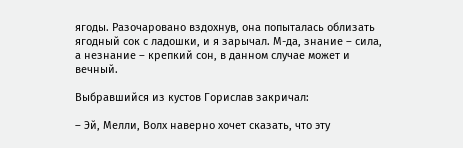ягоды. Разочаровано вздохнув, она попыталась облизать ягодный сок с ладошки, и я зарычал. М-да, знание – сила, а незнание – крепкий сон, в данном случае может и вечный.

Выбравшийся из кустов Горислав закричал:

– Эй, Мелли, Волх наверно хочет сказать, что эту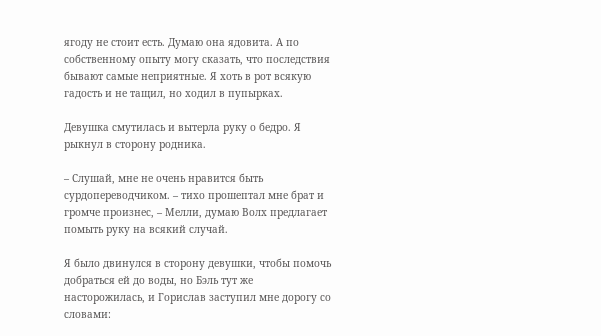ягоду не стоит есть. Думаю она ядовита. А по собственному опыту могу сказать, что последствия бывают самые неприятные. Я хоть в рот всякую гадость и не тащил, но ходил в пупырках.

Девушка смутилась и вытерла руку о бедро. Я рыкнул в сторону родника.

– Слушай, мне не очень нравится быть сурдопереводчиком. – тихо прошептал мне брат и громче произнес, – Мелли, думаю Волх предлагает помыть руку на всякий случай.

Я было двинулся в сторону девушки, чтобы помочь добраться ей до воды, но Бэль тут же насторожилась, и Горислав заступил мне дорогу со словами: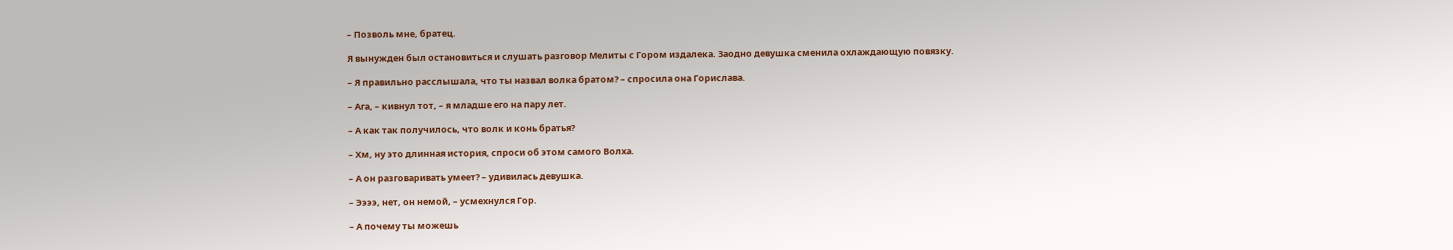– Позволь мне, братец.

Я вынужден был остановиться и слушать разговор Мелиты с Гором издалека. Заодно девушка сменила охлаждающую повязку.

– Я правильно расслышала, что ты назвал волка братом? – спросила она Горислава.

– Ага, – кивнул тот, – я младше его на пару лет.

– А как так получилось, что волк и конь братья?

– Хм, ну это длинная история, спроси об этом самого Волха.

– А он разговаривать умеет? – удивилась девушка.

– Ээээ, нет, он немой, – усмехнулся Гор.

– А почему ты можешь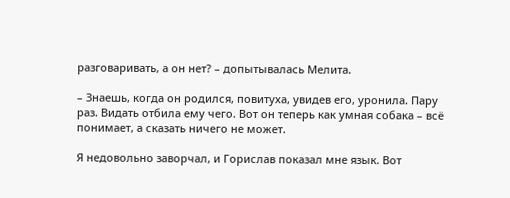разговаривать, а он нет? – допытывалась Мелита.

– Знаешь, когда он родился, повитуха, увидев его, уронила. Пару раз. Видать отбила ему чего. Вот он теперь как умная собака – всё понимает, а сказать ничего не может.

Я недовольно заворчал, и Горислав показал мне язык. Вот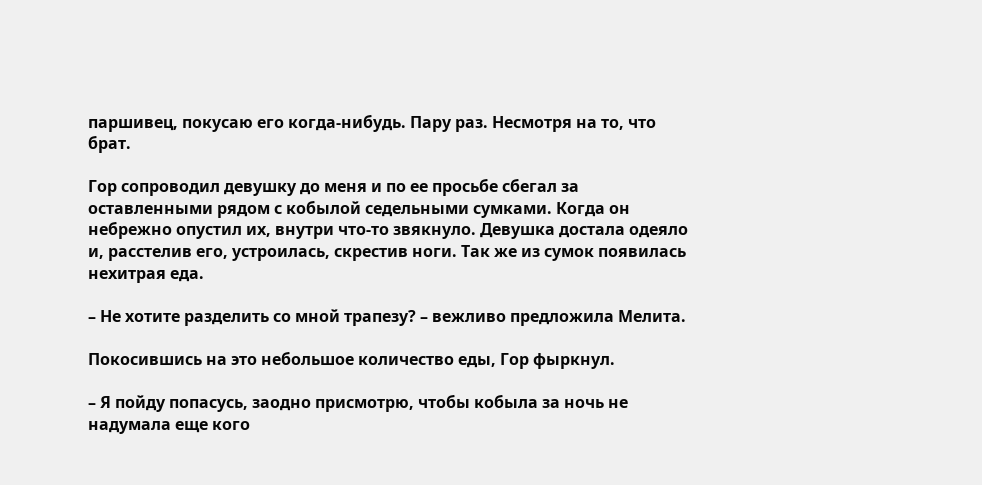паршивец, покусаю его когда-нибудь. Пару раз. Несмотря на то, что брат.

Гор сопроводил девушку до меня и по ее просьбе сбегал за оставленными рядом с кобылой седельными сумками. Когда он небрежно опустил их, внутри что-то звякнуло. Девушка достала одеяло и, расстелив его, устроилась, скрестив ноги. Так же из сумок появилась нехитрая еда.

– Не хотите разделить со мной трапезу? – вежливо предложила Мелита.

Покосившись на это небольшое количество еды, Гор фыркнул.

– Я пойду попасусь, заодно присмотрю, чтобы кобыла за ночь не надумала еще кого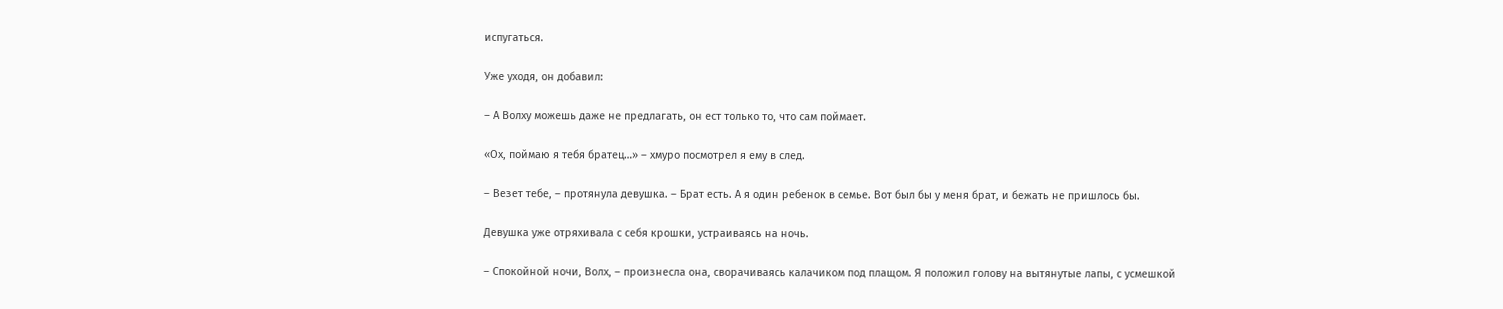испугаться.

Уже уходя, он добавил:

– А Волху можешь даже не предлагать, он ест только то, что сам поймает.

«Ох, поймаю я тебя братец…» – хмуро посмотрел я ему в след.

– Везет тебе, – протянула девушка. – Брат есть. А я один ребенок в семье. Вот был бы у меня брат, и бежать не пришлось бы.

Девушка уже отряхивала с себя крошки, устраиваясь на ночь.

– Спокойной ночи, Волх, – произнесла она, сворачиваясь калачиком под плащом. Я положил голову на вытянутые лапы, с усмешкой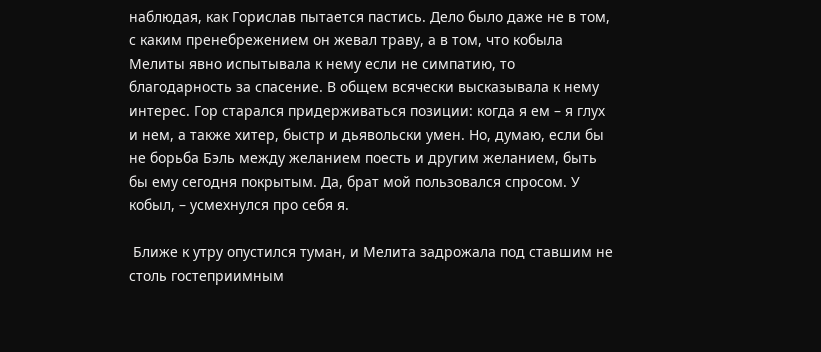наблюдая, как Горислав пытается пастись. Дело было даже не в том, с каким пренебрежением он жевал траву, а в том, что кобыла Мелиты явно испытывала к нему если не симпатию, то благодарность за спасение. В общем всячески высказывала к нему интерес. Гор старался придерживаться позиции: когда я ем – я глух и нем, а также хитер, быстр и дьявольски умен. Но, думаю, если бы не борьба Бэль между желанием поесть и другим желанием, быть бы ему сегодня покрытым. Да, брат мой пользовался спросом. У кобыл, – усмехнулся про себя я.

 Ближе к утру опустился туман, и Мелита задрожала под ставшим не столь гостеприимным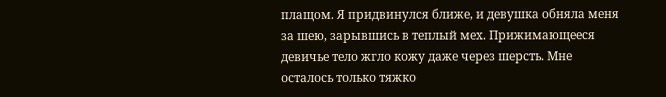плащом. Я придвинулся ближе, и девушка обняла меня за шею, зарывшись в теплый мех. Прижимающееся девичье тело жгло кожу даже через шерсть. Мне осталось только тяжко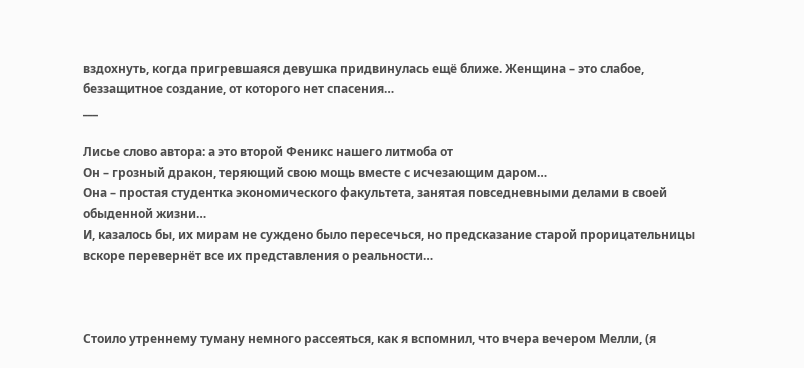вздохнуть, когда пригревшаяся девушка придвинулась ещё ближе. Женщина – это слабое, беззащитное создание, от которого нет спасения…
___

Лисье слово автора: а это второй Феникс нашего литмоба от
Он – грозный дракон, теряющий свою мощь вместе с исчезающим даром…
Она – простая студентка экономического факультета, занятая повседневными делами в своей обыденной жизни…
И, казалось бы, их мирам не суждено было пересечься, но предсказание старой прорицательницы вскоре перевернёт все их представления о реальности…



Стоило утреннему туману немного рассеяться, как я вспомнил, что вчера вечером Мелли, (я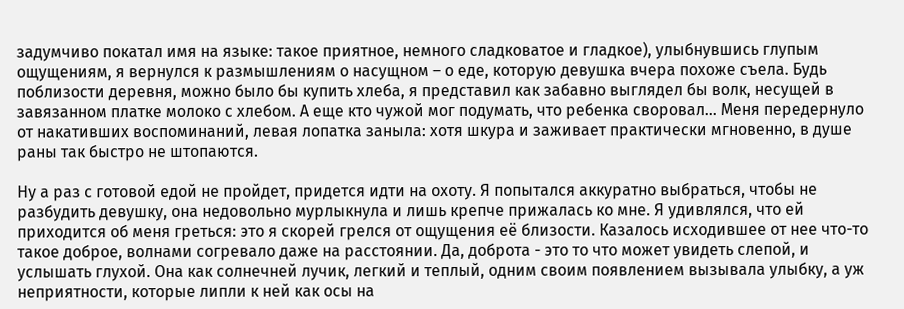задумчиво покатал имя на языке: такое приятное, немного сладковатое и гладкое), улыбнувшись глупым ощущениям, я вернулся к размышлениям о насущном – о еде, которую девушка вчера похоже съела. Будь поблизости деревня, можно было бы купить хлеба, я представил как забавно выглядел бы волк, несущей в завязанном платке молоко с хлебом. А еще кто чужой мог подумать, что ребенка своровал... Меня передернуло от накативших воспоминаний, левая лопатка заныла: хотя шкура и заживает практически мгновенно, в душе раны так быстро не штопаются.

Ну а раз с готовой едой не пройдет, придется идти на охоту. Я попытался аккуратно выбраться, чтобы не разбудить девушку, она недовольно мурлыкнула и лишь крепче прижалась ко мне. Я удивлялся, что ей приходится об меня греться: это я скорей грелся от ощущения её близости. Казалось исходившее от нее что-то такое доброе, волнами согревало даже на расстоянии. Да, доброта - это то что может увидеть слепой, и услышать глухой. Она как солнечней лучик, легкий и теплый, одним своим появлением вызывала улыбку, а уж неприятности, которые липли к ней как осы на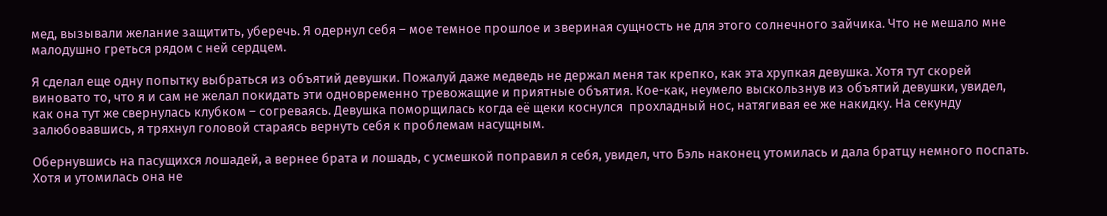мед, вызывали желание защитить, уберечь. Я одернул себя – мое темное прошлое и звериная сущность не для этого солнечного зайчика. Что не мешало мне малодушно греться рядом с ней сердцем.

Я сделал еще одну попытку выбраться из объятий девушки. Пожалуй даже медведь не держал меня так крепко, как эта хрупкая девушка. Хотя тут скорей виновато то, что я и сам не желал покидать эти одновременно тревожащие и приятные объятия. Кое-как, неумело выскользнув из объятий девушки, увидел, как она тут же свернулась клубком – согреваясь. Девушка поморщилась когда её щеки коснулся  прохладный нос, натягивая ее же накидку. На секунду залюбовавшись, я тряхнул головой стараясь вернуть себя к проблемам насущным.

Обернувшись на пасущихся лошадей, а вернее брата и лошадь, с усмешкой поправил я себя, увидел, что Бэль наконец утомилась и дала братцу немного поспать. Хотя и утомилась она не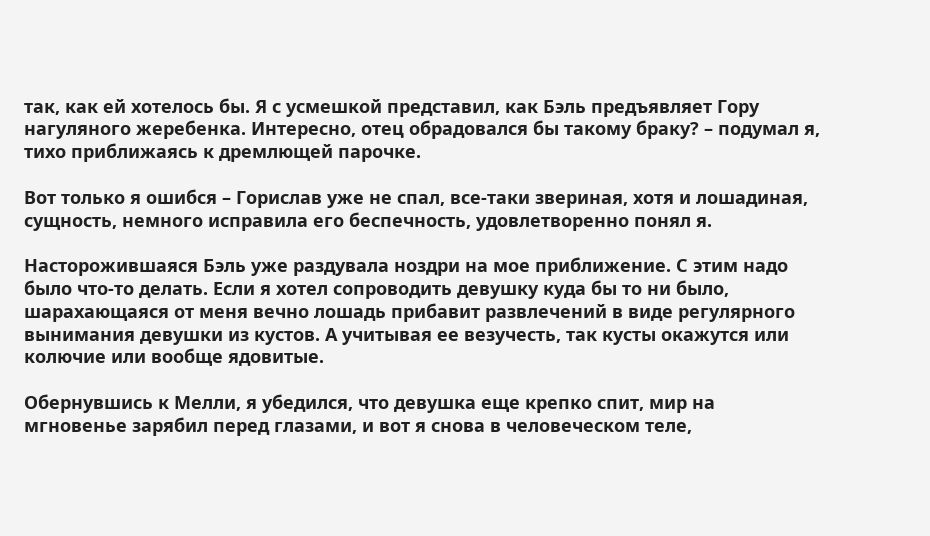так, как ей хотелось бы. Я с усмешкой представил, как Бэль предъявляет Гору нагуляного жеребенка. Интересно, отец обрадовался бы такому браку? – подумал я, тихо приближаясь к дремлющей парочке.

Вот только я ошибся – Горислав уже не спал, все-таки звериная, хотя и лошадиная, сущность, немного исправила его беспечность, удовлетворенно понял я.

Насторожившаяся Бэль уже раздувала ноздри на мое приближение. С этим надо было что-то делать. Если я хотел сопроводить девушку куда бы то ни было, шарахающаяся от меня вечно лошадь прибавит развлечений в виде регулярного вынимания девушки из кустов. А учитывая ее везучесть, так кусты окажутся или колючие или вообще ядовитые.

Обернувшись к Мелли, я убедился, что девушка еще крепко спит, мир на мгновенье зарябил перед глазами, и вот я снова в человеческом теле,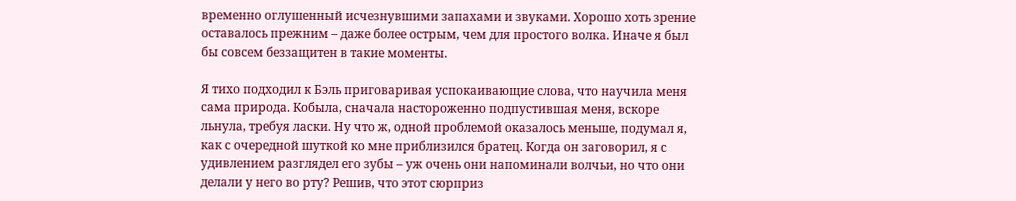временно оглушенный исчезнувшими запахами и звуками. Хорошо хоть зрение оставалось прежним – даже более острым, чем для простого волка. Иначе я был бы совсем беззащитен в такие моменты.

Я тихо подходил к Бэль приговаривая успокаивающие слова, что научила меня сама природа. Кобыла, сначала настороженно подпустившая меня, вскоре льнула, требуя ласки. Ну что ж, одной проблемой оказалось меньше, подумал я, как с очередной шуткой ко мне приблизился братец. Когда он заговорил, я с удивлением разглядел его зубы – уж очень они напоминали волчьи, но что они делали у него во рту? Решив, что этот сюрприз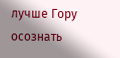лучше Гору осознать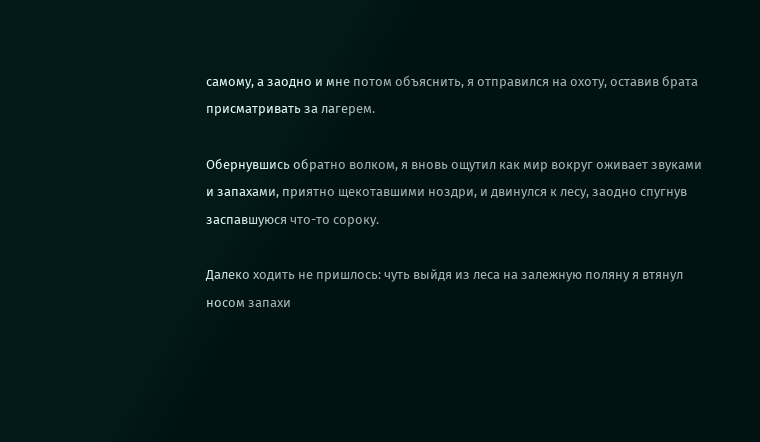самому, а заодно и мне потом объяснить, я отправился на охоту, оставив брата присматривать за лагерем.

Обернувшись обратно волком, я вновь ощутил как мир вокруг оживает звуками и запахами, приятно щекотавшими ноздри, и двинулся к лесу, заодно спугнув заспавшуюся что-то сороку.

Далеко ходить не пришлось: чуть выйдя из леса на залежную поляну я втянул носом запахи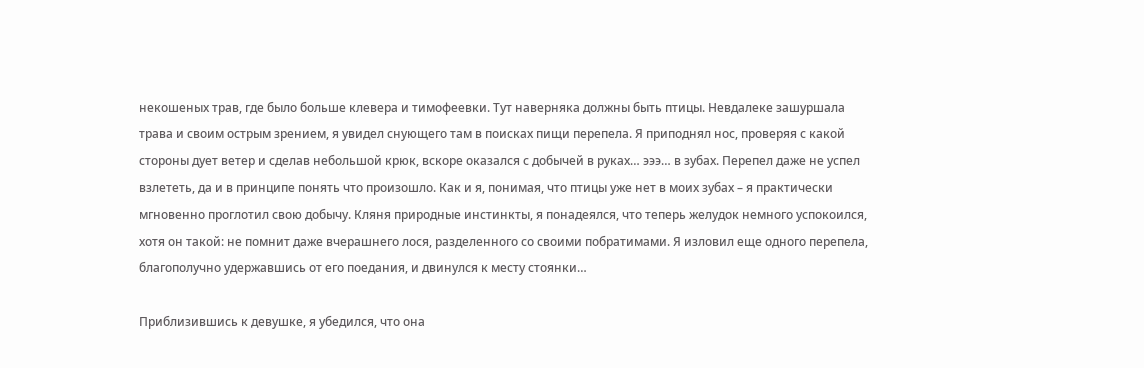некошеных трав, где было больше клевера и тимофеевки. Тут наверняка должны быть птицы. Невдалеке зашуршала трава и своим острым зрением, я увидел снующего там в поисках пищи перепела. Я приподнял нос, проверяя с какой стороны дует ветер и сделав небольшой крюк, вскоре оказался с добычей в руках… эээ… в зубах. Перепел даже не успел взлететь, да и в принципе понять что произошло. Как и я, понимая, что птицы уже нет в моих зубах – я практически мгновенно проглотил свою добычу. Кляня природные инстинкты, я понадеялся, что теперь желудок немного успокоился, хотя он такой: не помнит даже вчерашнего лося, разделенного со своими побратимами. Я изловил еще одного перепела, благополучно удержавшись от его поедания, и двинулся к месту стоянки…

Приблизившись к девушке, я убедился, что она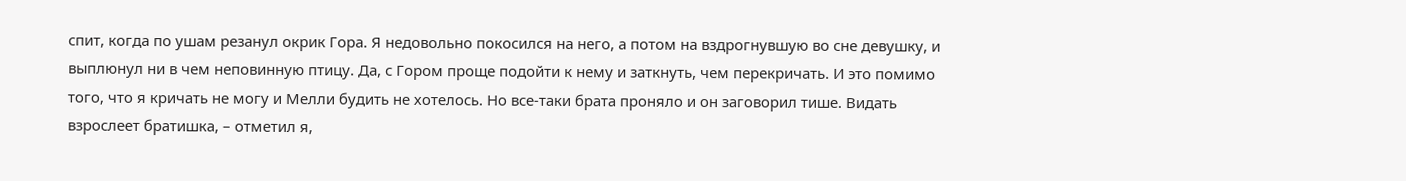спит, когда по ушам резанул окрик Гора. Я недовольно покосился на него, а потом на вздрогнувшую во сне девушку, и выплюнул ни в чем неповинную птицу. Да, с Гором проще подойти к нему и заткнуть, чем перекричать. И это помимо того, что я кричать не могу и Мелли будить не хотелось. Но все-таки брата проняло и он заговорил тише. Видать взрослеет братишка, – отметил я,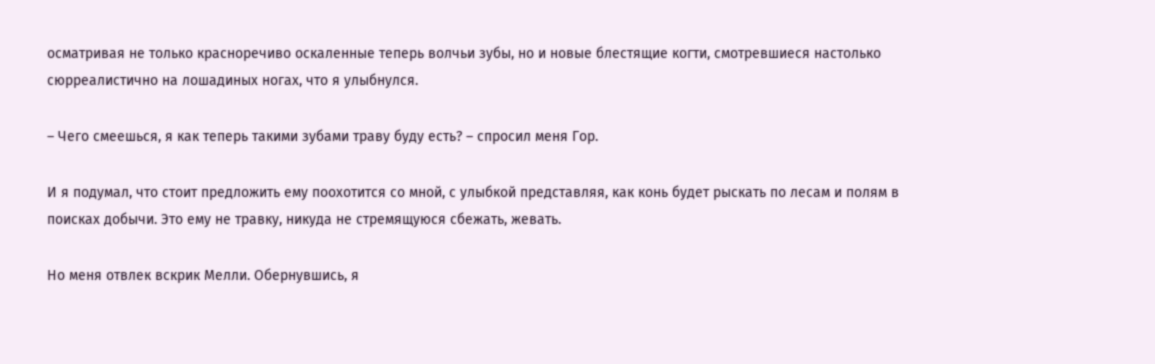осматривая не только красноречиво оскаленные теперь волчьи зубы, но и новые блестящие когти, смотревшиеся настолько сюрреалистично на лошадиных ногах, что я улыбнулся.

– Чего смеешься, я как теперь такими зубами траву буду есть? – спросил меня Гор.

И я подумал, что стоит предложить ему поохотится со мной, с улыбкой представляя, как конь будет рыскать по лесам и полям в поисках добычи. Это ему не травку, никуда не стремящуюся сбежать, жевать.

Но меня отвлек вскрик Мелли. Обернувшись, я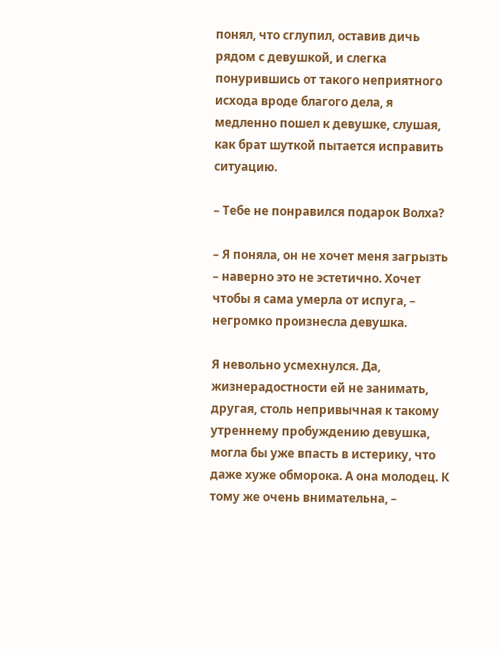понял, что сглупил, оставив дичь рядом с девушкой, и слегка понурившись от такого неприятного исхода вроде благого дела, я медленно пошел к девушке, слушая, как брат шуткой пытается исправить ситуацию.

– Тебе не понравился подарок Волха?

– Я поняла, он не хочет меня загрызть – наверно это не эстетично. Хочет чтобы я сама умерла от испуга, – негромко произнесла девушка.

Я невольно усмехнулся. Да, жизнерадостности ей не занимать, другая, столь непривычная к такому утреннему пробуждению девушка, могла бы уже впасть в истерику, что даже хуже обморока. А она молодец. К тому же очень внимательна, –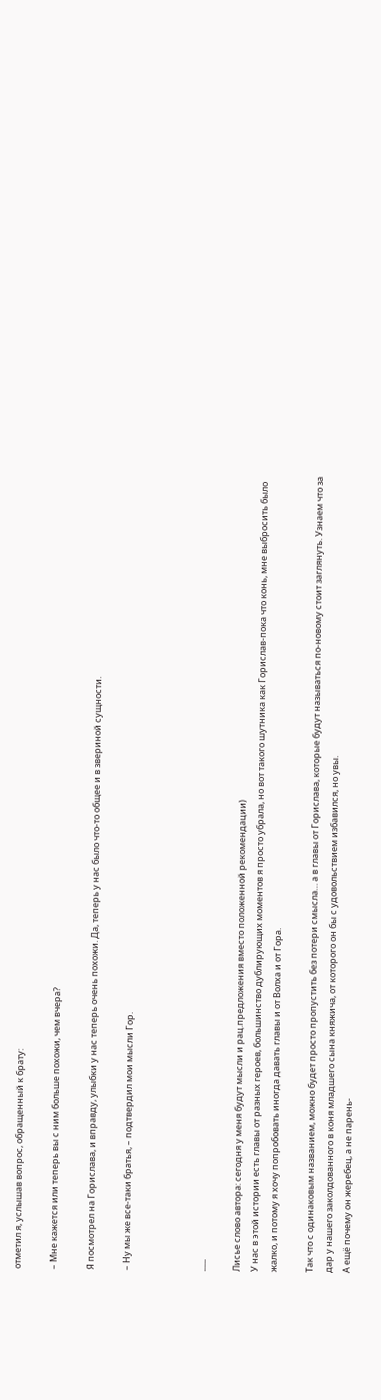отметил я, услышав вопрос, обращенный к брату:

– Мне кажется или теперь вы с ним больше похожи, чем вчера?

Я посмотрел на Горислава, и вправду, улыбки у нас теперь очень похожи. Да, теперь у нас было что-то общее и в звериной сущности.

– Ну мы же все-таки братья, – подтвердил мои мысли Гор.



___

Лисье слово автора: сегодня у меня будут мысли и рац.предложения вместо положенной рекомендации)
У нас в этой истории есть главы от разных героев, большинство дублирующих моментов я просто убрала, но вот такого шутника как Горислав-пока что конь, мне выбросить было жалко, и потому я хочу попробовать иногда давать главы и от Волха и от Гора.

Так что с одинаковым названием, можно будет просто пропустить без потери смысла… а в главы от Горислава, которые будут называться по-новому стоит заглянуть. Узнаем что за дар у нашего заколдованного в коня младшего сына княжича, от которого он бы с удовольствием избавился, но увы.
А ещё почему он жеребец, а не парень-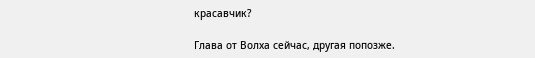красавчик?

Глава от Волха сейчас, другая попозже.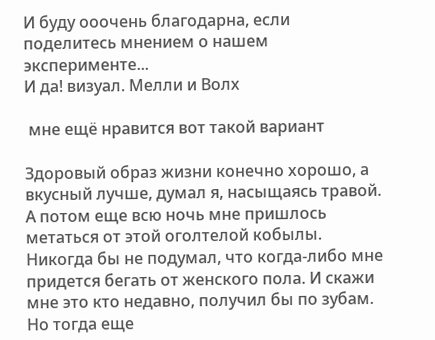И буду ооочень благодарна, если поделитесь мнением о нашем эксперименте...
И да! визуал. Мелли и Волх

 мне ещё нравится вот такой вариант

Здоровый образ жизни конечно хорошо, а вкусный лучше, думал я, насыщаясь травой. А потом еще всю ночь мне пришлось метаться от этой оголтелой кобылы. Никогда бы не подумал, что когда-либо мне придется бегать от женского пола. И скажи мне это кто недавно, получил бы по зубам. Но тогда еще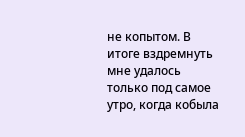не копытом. В итоге вздремнуть мне удалось только под самое утро, когда кобыла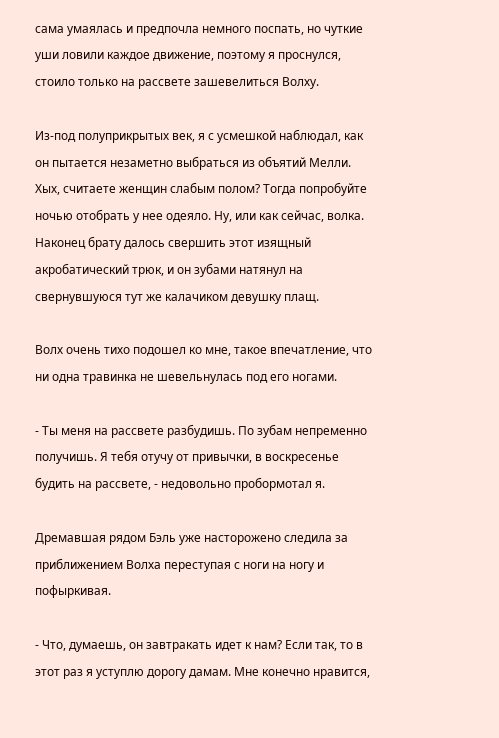сама умаялась и предпочла немного поспать, но чуткие уши ловили каждое движение, поэтому я проснулся, стоило только на рассвете зашевелиться Волху.

Из-под полуприкрытых век, я с усмешкой наблюдал, как он пытается незаметно выбраться из объятий Мелли. Хых, считаете женщин слабым полом? Тогда попробуйте ночью отобрать у нее одеяло. Ну, или как сейчас, волка. Наконец брату далось свершить этот изящный акробатический трюк, и он зубами натянул на свернувшуюся тут же калачиком девушку плащ.

Волх очень тихо подошел ко мне, такое впечатление, что ни одна травинка не шевельнулась под его ногами.

- Ты меня на рассвете разбудишь. По зубам непременно получишь. Я тебя отучу от привычки, в воскресенье будить на рассвете, - недовольно пробормотал я.

Дремавшая рядом Бэль уже насторожено следила за приближением Волха переступая с ноги на ногу и пофыркивая.

- Что, думаешь, он завтракать идет к нам? Если так, то в этот раз я уступлю дорогу дамам. Мне конечно нравится,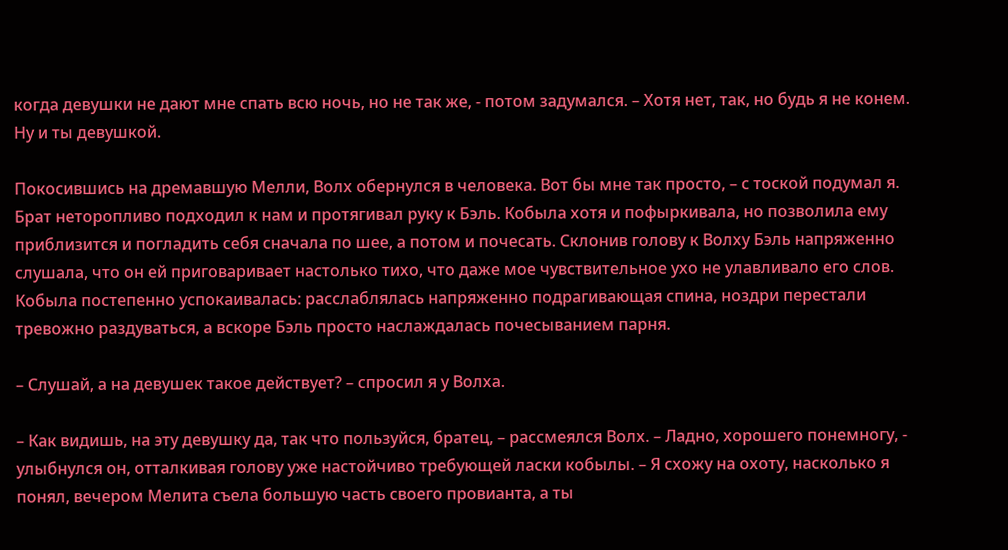когда девушки не дают мне спать всю ночь, но не так же, - потом задумался. – Хотя нет, так, но будь я не конем. Ну и ты девушкой.

Покосившись на дремавшую Мелли, Волх обернулся в человека. Вот бы мне так просто, – с тоской подумал я. Брат неторопливо подходил к нам и протягивал руку к Бэль. Кобыла хотя и пофыркивала, но позволила ему приблизится и погладить себя сначала по шее, а потом и почесать. Склонив голову к Волху Бэль напряженно слушала, что он ей приговаривает настолько тихо, что даже мое чувствительное ухо не улавливало его слов. Кобыла постепенно успокаивалась: расслаблялась напряженно подрагивающая спина, ноздри перестали тревожно раздуваться, а вскоре Бэль просто наслаждалась почесыванием парня.

– Слушай, а на девушек такое действует? – спросил я у Волха.

– Как видишь, на эту девушку да, так что пользуйся, братец, – рассмеялся Волх. – Ладно, хорошего понемногу, - улыбнулся он, отталкивая голову уже настойчиво требующей ласки кобылы. – Я схожу на охоту, насколько я понял, вечером Мелита съела большую часть своего провианта, а ты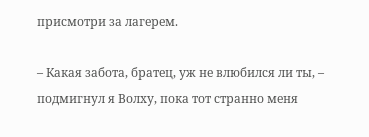присмотри за лагерем.

– Какая забота, братец, уж не влюбился ли ты, – подмигнул я Волху, пока тот странно меня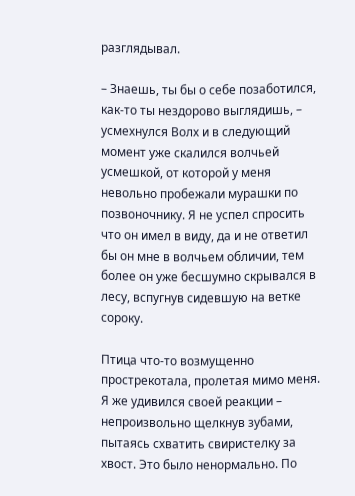разглядывал.

– Знаешь, ты бы о себе позаботился, как-то ты нездорово выглядишь, – усмехнулся Волх и в следующий момент уже скалился волчьей усмешкой, от которой у меня невольно пробежали мурашки по позвоночнику. Я не успел спросить что он имел в виду, да и не ответил бы он мне в волчьем обличии, тем более он уже бесшумно скрывался в лесу, вспугнув сидевшую на ветке сороку.

Птица что-то возмущенно прострекотала, пролетая мимо меня. Я же удивился своей реакции – непроизвольно щелкнув зубами, пытаясь схватить свиристелку за хвост. Это было ненормально. По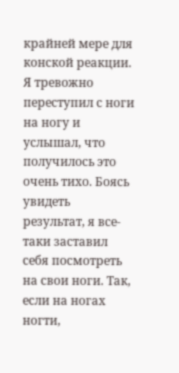крайней мере для конской реакции. Я тревожно переступил с ноги на ногу и услышал, что получилось это очень тихо. Боясь увидеть результат, я все-таки заставил себя посмотреть на свои ноги. Так, если на ногах ногти,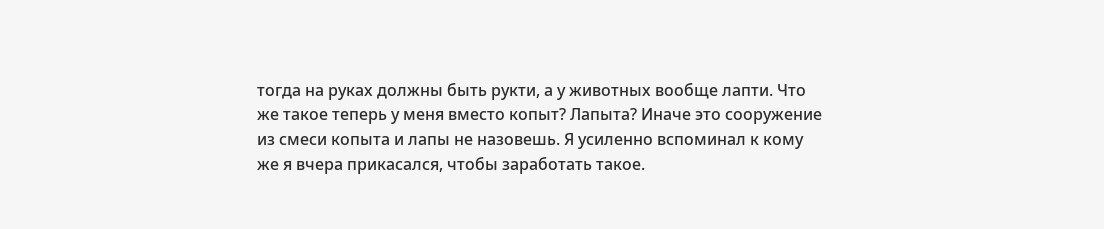тогда на руках должны быть рукти, а у животных вообще лапти. Что же такое теперь у меня вместо копыт? Лапыта? Иначе это сооружение из смеси копыта и лапы не назовешь. Я усиленно вспоминал к кому же я вчера прикасался, чтобы заработать такое.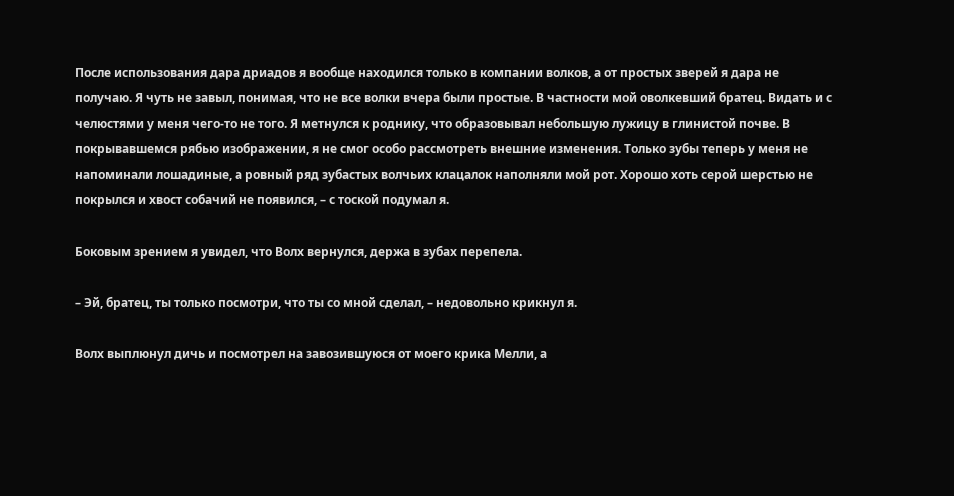После использования дара дриадов я вообще находился только в компании волков, а от простых зверей я дара не получаю. Я чуть не завыл, понимая, что не все волки вчера были простые. В частности мой оволкевший братец. Видать и с челюстями у меня чего-то не того. Я метнулся к роднику, что образовывал небольшую лужицу в глинистой почве. В покрывавшемся рябью изображении, я не смог особо рассмотреть внешние изменения. Только зубы теперь у меня не напоминали лошадиные, а ровный ряд зубастых волчьих клацалок наполняли мой рот. Хорошо хоть серой шерстью не покрылся и хвост собачий не появился, – с тоской подумал я.

Боковым зрением я увидел, что Волх вернулся, держа в зубах перепела.

– Эй, братец, ты только посмотри, что ты со мной сделал, – недовольно крикнул я.

Волх выплюнул дичь и посмотрел на завозившуюся от моего крика Мелли, а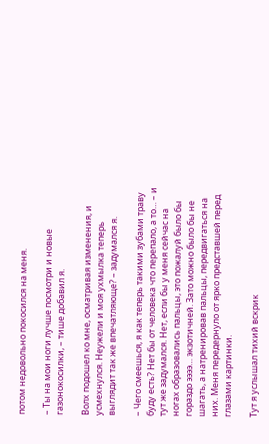потом недовольно покосился на меня.

– Ты на мои ноги лучше посмотри и новые газонокосилки, – тише добавил я.

Волх подошел ко мне, осматривая изменения, и усмехнулся. Неужели и моя ухмылка теперь выглядит так же впечатляюще? – задумался я.

– Чего смеешься, я как теперь такими зубами траву буду есть? Нет бы от человека что перепало, а то… – и тут же задумался. Нет, если бы у меня сейчас на ногах образовались пальцы, это пожалуй было бы гораздо ээээ… экзотичней. Зато можно было бы не шагать, а натренировав пальцы, передвигаться на них. Меня передернуло от ярко представшей перед глазами картинки.

Тут я услышал тихий вскрик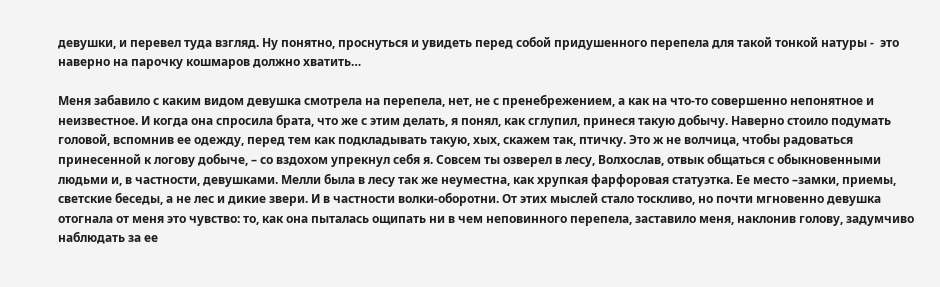девушки, и перевел туда взгляд. Ну понятно, проснуться и увидеть перед собой придушенного перепела для такой тонкой натуры -  это наверно на парочку кошмаров должно хватить…

Меня забавило с каким видом девушка смотрела на перепела, нет, не с пренебрежением, а как на что-то совершенно непонятное и неизвестное. И когда она спросила брата, что же с этим делать, я понял, как сглупил, принеся такую добычу. Наверно стоило подумать головой, вспомнив ее одежду, перед тем как подкладывать такую, хых, скажем так, птичку. Это ж не волчица, чтобы радоваться принесенной к логову добыче, – со вздохом упрекнул себя я. Совсем ты озверел в лесу, Волхослав, отвык общаться с обыкновенными людьми и, в частности, девушками. Мелли была в лесу так же неуместна, как хрупкая фарфоровая статуэтка. Ее место –замки, приемы, светские беседы, а не лес и дикие звери. И в частности волки-оборотни. От этих мыслей стало тоскливо, но почти мгновенно девушка отогнала от меня это чувство: то, как она пыталась ощипать ни в чем неповинного перепела, заставило меня, наклонив голову, задумчиво наблюдать за ее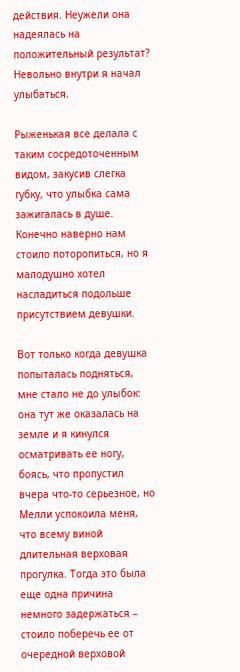действия. Неужели она надеялась на положительный результат? Невольно внутри я начал улыбаться.

Рыженькая все делала с таким сосредоточенным видом, закусив слегка губку, что улыбка сама зажигалась в душе. Конечно наверно нам стоило поторопиться, но я малодушно хотел насладиться подольше присутствием девушки.

Вот только когда девушка попыталась подняться, мне стало не до улыбок: она тут же оказалась на земле и я кинулся осматривать ее ногу, боясь, что пропустил вчера что-то серьезное, но Мелли успокоила меня, что всему виной длительная верховая прогулка. Тогда это была еще одна причина немного задержаться – стоило поберечь ее от очередной верховой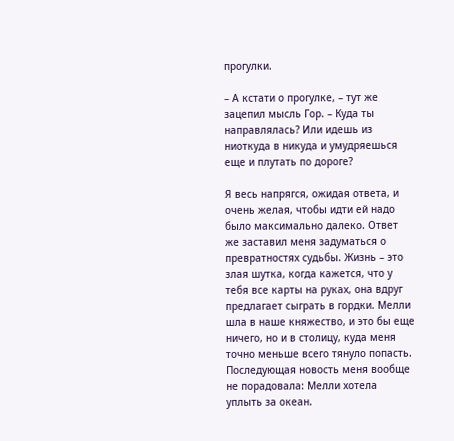прогулки.

– А кстати о прогулке, – тут же зацепил мысль Гор. – Куда ты направлялась? Или идешь из ниоткуда в никуда и умудряешься еще и плутать по дороге?

Я весь напрягся, ожидая ответа, и очень желая, чтобы идти ей надо было максимально далеко. Ответ же заставил меня задуматься о превратностях судьбы. Жизнь – это злая шутка, когда кажется, что у тебя все карты на руках, она вдруг предлагает сыграть в гордки. Мелли шла в наше княжество, и это бы еще ничего, но и в столицу, куда меня точно меньше всего тянуло попасть. Последующая новость меня вообще не порадовала: Мелли хотела уплыть за океан.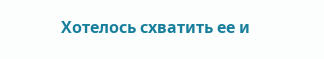Хотелось схватить ее и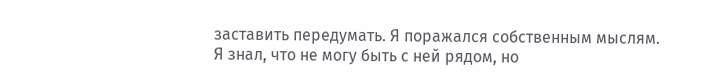заставить передумать. Я поражался собственным мыслям. Я знал, что не могу быть с ней рядом, но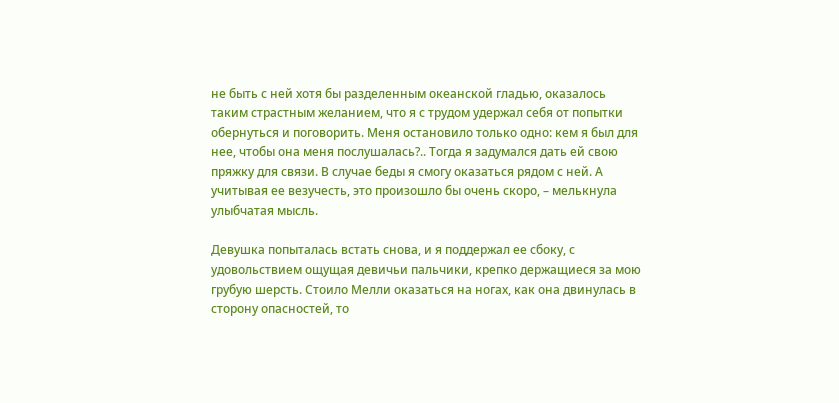не быть с ней хотя бы разделенным океанской гладью, оказалось таким страстным желанием, что я с трудом удержал себя от попытки обернуться и поговорить. Меня остановило только одно: кем я был для нее, чтобы она меня послушалась?.. Тогда я задумался дать ей свою пряжку для связи. В случае беды я смогу оказаться рядом с ней. А учитывая ее везучесть, это произошло бы очень скоро, – мелькнула улыбчатая мысль.

Девушка попыталась встать снова, и я поддержал ее сбоку, с удовольствием ощущая девичьи пальчики, крепко держащиеся за мою грубую шерсть. Стоило Мелли оказаться на ногах, как она двинулась в сторону опасностей, то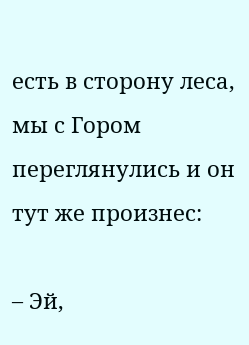есть в сторону леса, мы с Гором переглянулись и он тут же произнес:

– Эй,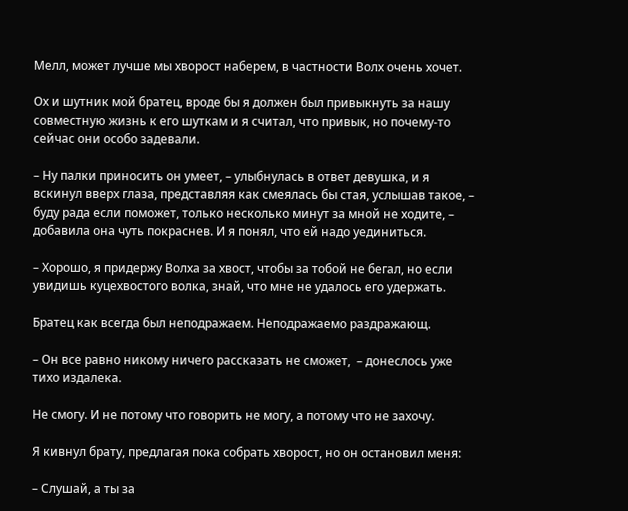Мелл, может лучше мы хворост наберем, в частности Волх очень хочет.

Ох и шутник мой братец, вроде бы я должен был привыкнуть за нашу совместную жизнь к его шуткам и я считал, что привык, но почему-то сейчас они особо задевали.

– Ну палки приносить он умеет, – улыбнулась в ответ девушка, и я вскинул вверх глаза, представляя как смеялась бы стая, услышав такое, – буду рада если поможет, только несколько минут за мной не ходите, – добавила она чуть покраснев. И я понял, что ей надо уединиться.

– Хорошо, я придержу Волха за хвост, чтобы за тобой не бегал, но если увидишь куцехвостого волка, знай, что мне не удалось его удержать.

Братец как всегда был неподражаем. Неподражаемо раздражающ.

– Он все равно никому ничего рассказать не сможет,  – донеслось уже тихо издалека.

Не смогу. И не потому что говорить не могу, а потому что не захочу.

Я кивнул брату, предлагая пока собрать хворост, но он остановил меня:

– Слушай, а ты за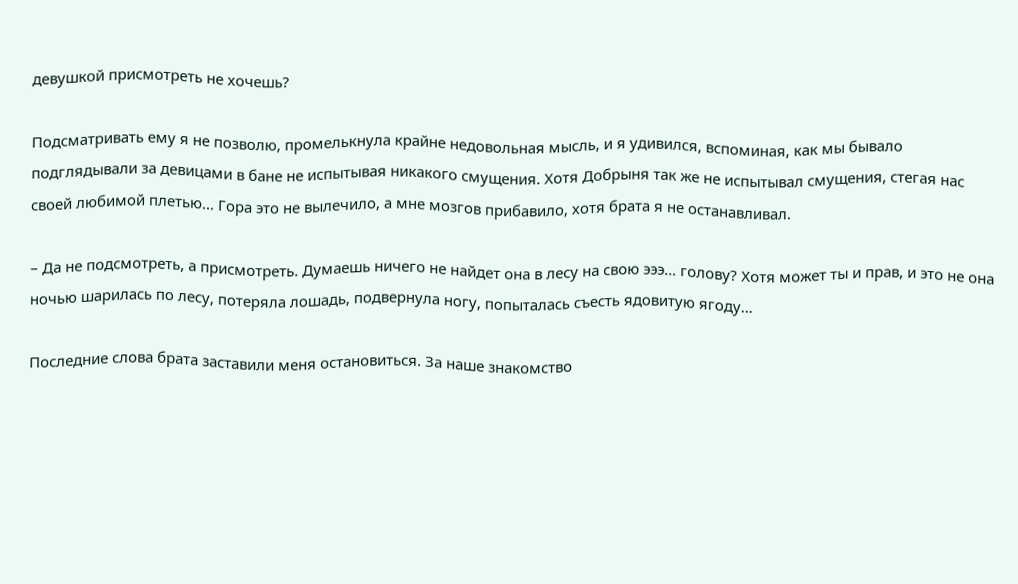девушкой присмотреть не хочешь?

Подсматривать ему я не позволю, промелькнула крайне недовольная мысль, и я удивился, вспоминая, как мы бывало подглядывали за девицами в бане не испытывая никакого смущения. Хотя Добрыня так же не испытывал смущения, стегая нас своей любимой плетью... Гора это не вылечило, а мне мозгов прибавило, хотя брата я не останавливал.

– Да не подсмотреть, а присмотреть. Думаешь ничего не найдет она в лесу на свою эээ… голову? Хотя может ты и прав, и это не она ночью шарилась по лесу, потеряла лошадь, подвернула ногу, попыталась съесть ядовитую ягоду…

Последние слова брата заставили меня остановиться. За наше знакомство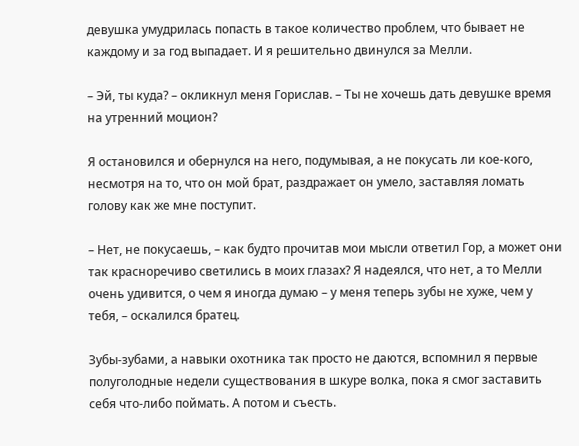девушка умудрилась попасть в такое количество проблем, что бывает не каждому и за год выпадает. И я решительно двинулся за Мелли.

– Эй, ты куда? – окликнул меня Горислав. – Ты не хочешь дать девушке время на утренний моцион?

Я остановился и обернулся на него, подумывая, а не покусать ли кое-кого, несмотря на то, что он мой брат, раздражает он умело, заставляя ломать голову как же мне поступит.

– Нет, не покусаешь, – как будто прочитав мои мысли ответил Гор, а может они так красноречиво светились в моих глазах? Я надеялся, что нет, а то Мелли очень удивится, о чем я иногда думаю – у меня теперь зубы не хуже, чем у тебя, – оскалился братец.

Зубы-зубами, а навыки охотника так просто не даются, вспомнил я первые полуголодные недели существования в шкуре волка, пока я смог заставить себя что-либо поймать. А потом и съесть.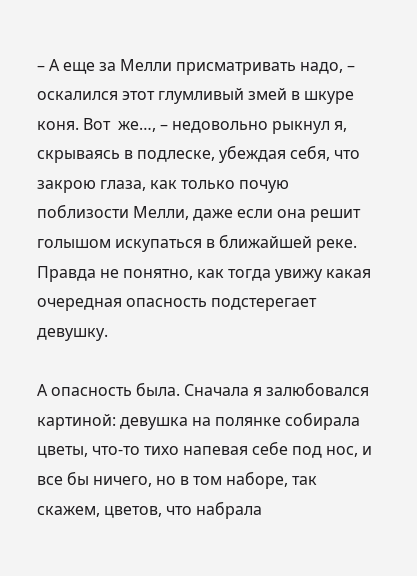– А еще за Мелли присматривать надо, – оскалился этот глумливый змей в шкуре коня. Вот  же…, – недовольно рыкнул я, скрываясь в подлеске, убеждая себя, что закрою глаза, как только почую поблизости Мелли, даже если она решит голышом искупаться в ближайшей реке. Правда не понятно, как тогда увижу какая очередная опасность подстерегает девушку.

А опасность была. Сначала я залюбовался картиной: девушка на полянке собирала цветы, что-то тихо напевая себе под нос, и все бы ничего, но в том наборе, так скажем, цветов, что набрала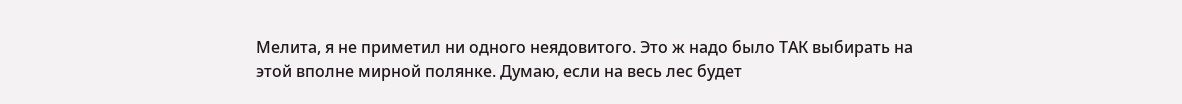Мелита, я не приметил ни одного неядовитого. Это ж надо было ТАК выбирать на этой вполне мирной полянке. Думаю, если на весь лес будет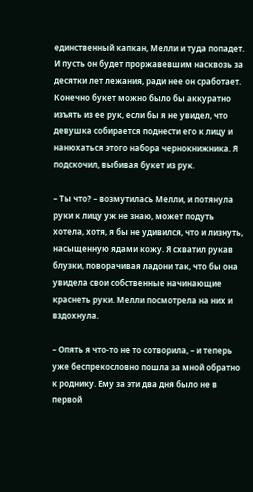единственный капкан, Мелли и туда попадет. И пусть он будет проржавевшим насквозь за десятки лет лежания, ради нее он сработает. Конечно букет можно было бы аккуратно изъять из ее рук, если бы я не увидел, что девушка собирается поднести его к лицу и нанюхаться этого набора чернокнижника. Я подскочил, выбивая букет из рук.

– Ты что? – возмутилась Мелли, и потянула руки к лицу уж не знаю, может подуть хотела, хотя, я бы не удивился, что и лизнуть, насыщенную ядами кожу. Я схватил рукав блузки, поворачивая ладони так, что бы она увидела свои собственные начинающие краснеть руки. Мелли посмотрела на них и вздохнула.

– Опять я что-то не то сотворила, – и теперь уже беспрекословно пошла за мной обратно к роднику. Ему за эти два дня было не в первой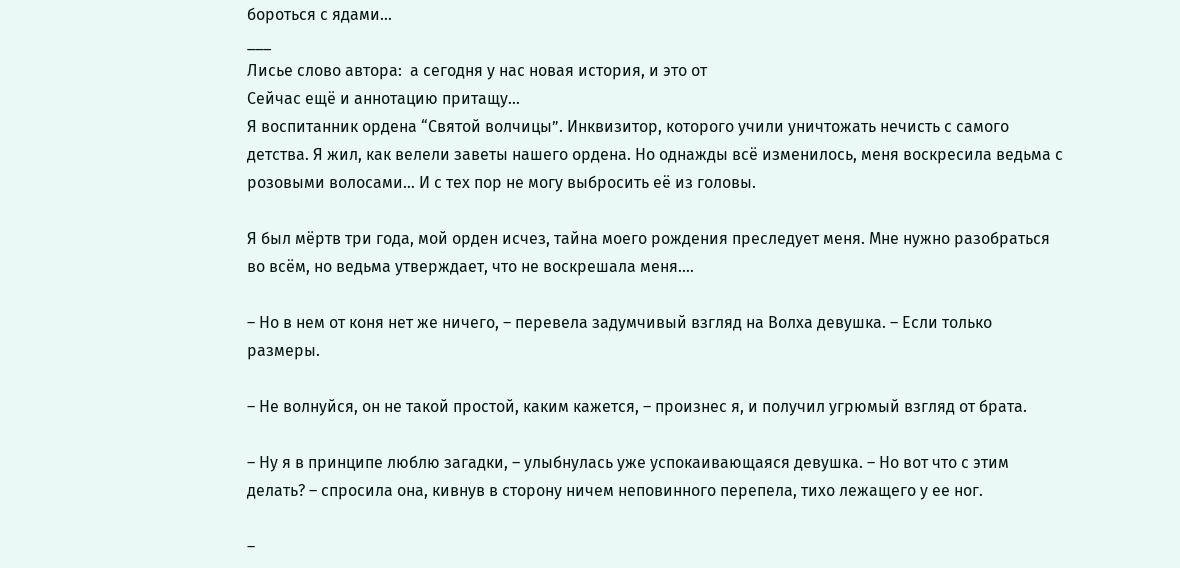бороться с ядами...
___
Лисье слово автора:  а сегодня у нас новая история, и это от
Сейчас ещё и аннотацию притащу...
Я воспитанник ордена “Святой волчицы”. Инквизитор, которого учили уничтожать нечисть с самого детства. Я жил, как велели заветы нашего ордена. Но однажды всё изменилось, меня воскресила ведьма с розовыми волосами… И с тех пор не могу выбросить её из головы.

Я был мёртв три года, мой орден исчез, тайна моего рождения преследует меня. Мне нужно разобраться во всём, но ведьма утверждает, что не воскрешала меня....

– Но в нем от коня нет же ничего, – перевела задумчивый взгляд на Волха девушка. – Если только размеры.

– Не волнуйся, он не такой простой, каким кажется, – произнес я, и получил угрюмый взгляд от брата.

– Ну я в принципе люблю загадки, – улыбнулась уже успокаивающаяся девушка. – Но вот что с этим делать? – спросила она, кивнув в сторону ничем неповинного перепела, тихо лежащего у ее ног.

–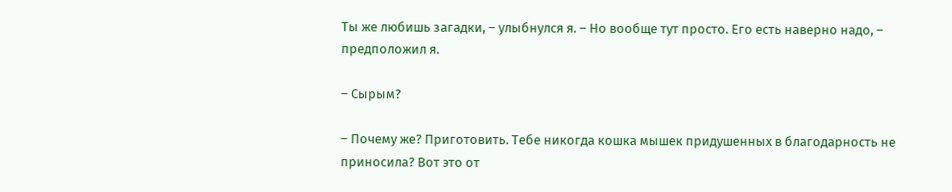Ты же любишь загадки, – улыбнулся я. – Но вообще тут просто. Его есть наверно надо, – предположил я.

– Сырым?

– Почему же? Приготовить. Тебе никогда кошка мышек придушенных в благодарность не приносила? Вот это от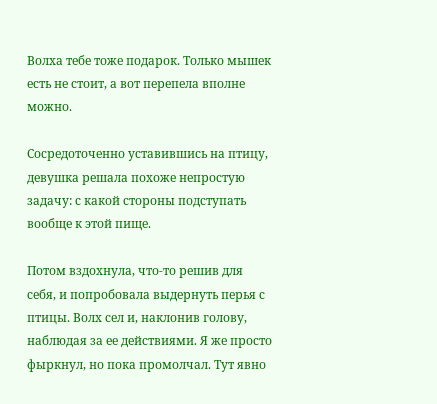Волха тебе тоже подарок. Только мышек есть не стоит, а вот перепела вполне можно.

Сосредоточенно уставившись на птицу, девушка решала похоже непростую задачу: с какой стороны подступать вообще к этой пище.

Потом вздохнула, что-то решив для себя, и попробовала выдернуть перья с птицы. Волх сел и, наклонив голову, наблюдая за ее действиями. Я же просто фыркнул, но пока промолчал. Тут явно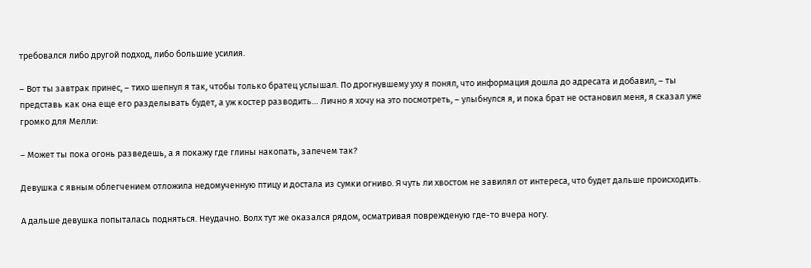требовался либо другой подход, либо большие усилия.

– Вот ты завтрак принес, – тихо шепнул я так, чтобы только братец услышал. По дрогнувшему уху я понял, что информация дошла до адресата и добавил, – ты представь как она еще его разделывать будет, а уж костер разводить… Лично я хочу на это посмотреть, – улыбнулся я, и пока брат не остановил меня, я сказал уже громко для Мелли:

– Может ты пока огонь разведешь, а я покажу где глины накопать, запечем так?

Девушка с явным облегчением отложила недомученную птицу и достала из сумки огниво. Я чуть ли хвостом не завилял от интереса, что будет дальше происходить.

А дальше девушка попыталась подняться. Неудачно. Волх тут же оказался рядом, осматривая поврежденую где-то вчера ногу.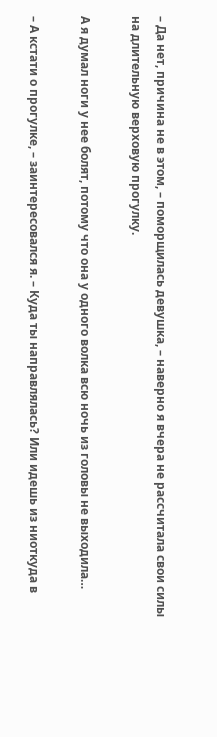– Да нет, причина не в этом, – поморщилась девушка, – наверно я вчера не рассчитала свои силы на длительную верховую прогулку.

А я думал ноги у нее болят, потому что она у одного волка всю ночь из головы не выходила…

– А кстати о прогулке, – заинтересовался я. – Куда ты направлялась? Или идешь из ниоткуда в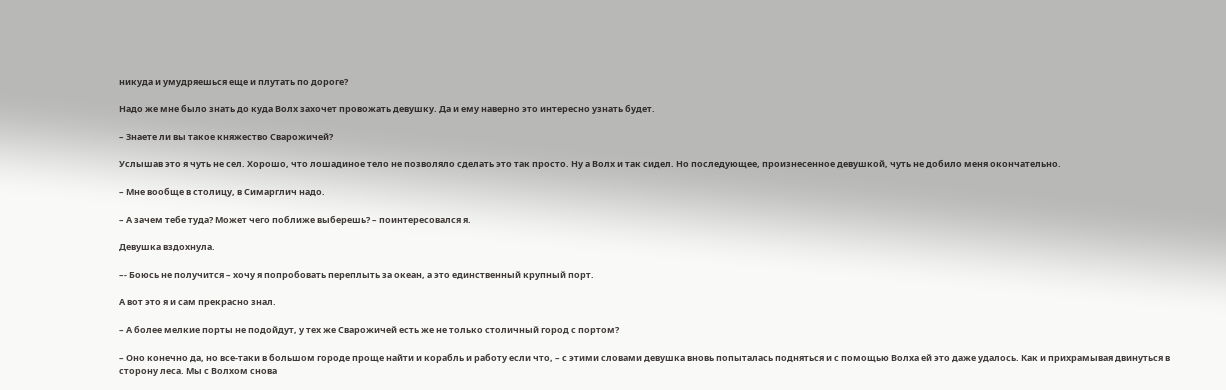никуда и умудряешься еще и плутать по дороге?

Надо же мне было знать до куда Волх захочет провожать девушку. Да и ему наверно это интересно узнать будет.

– Знаете ли вы такое княжество Сварожичей?

Услышав это я чуть не сел. Хорошо, что лошадиное тело не позволяло сделать это так просто. Ну а Волх и так сидел. Но последующее, произнесенное девушкой, чуть не добило меня окончательно.

– Мне вообще в столицу, в Симарглич надо.

– А зачем тебе туда? Может чего поближе выберешь? – поинтересовался я.

Девушка вздохнула.

–- Боюсь не получится – хочу я попробовать переплыть за океан, а это единственный крупный порт.

А вот это я и сам прекрасно знал.

– А более мелкие порты не подойдут, у тех же Сварожичей есть же не только столичный город с портом?

– Оно конечно да, но все-таки в большом городе проще найти и корабль и работу если что, – с этими словами девушка вновь попыталась подняться и с помощью Волха ей это даже удалось. Как и прихрамывая двинуться в сторону леса. Мы с Волхом снова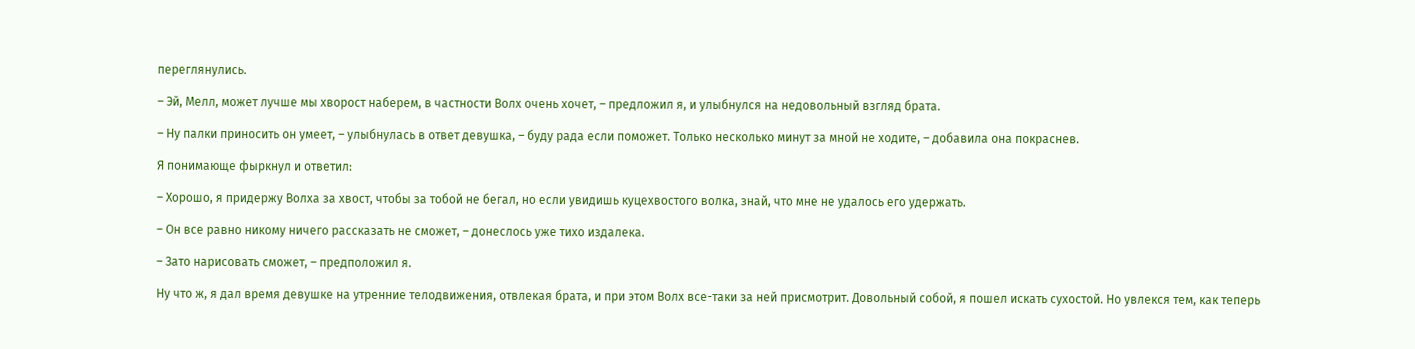переглянулись.

– Эй, Мелл, может лучше мы хворост наберем, в частности Волх очень хочет, – предложил я, и улыбнулся на недовольный взгляд брата.

– Ну палки приносить он умеет, – улыбнулась в ответ девушка, – буду рада если поможет. Только несколько минут за мной не ходите, – добавила она покраснев.

Я понимающе фыркнул и ответил:

– Хорошо, я придержу Волха за хвост, чтобы за тобой не бегал, но если увидишь куцехвостого волка, знай, что мне не удалось его удержать.

– Он все равно никому ничего рассказать не сможет, – донеслось уже тихо издалека.

– Зато нарисовать сможет, – предположил я.

Ну что ж, я дал время девушке на утренние телодвижения, отвлекая брата, и при этом Волх все-таки за ней присмотрит. Довольный собой, я пошел искать сухостой. Но увлекся тем, как теперь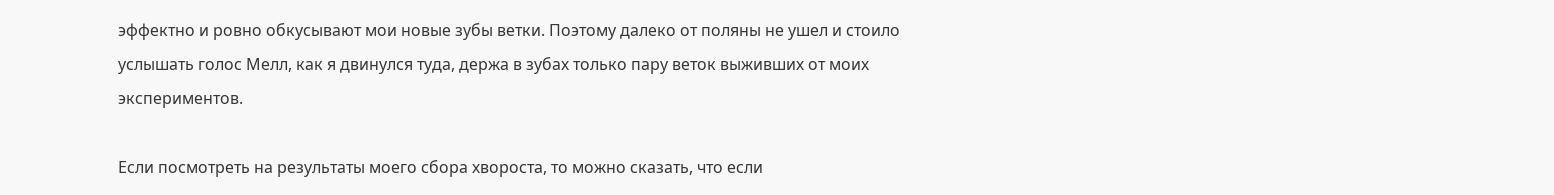эффектно и ровно обкусывают мои новые зубы ветки. Поэтому далеко от поляны не ушел и стоило услышать голос Мелл, как я двинулся туда, держа в зубах только пару веток выживших от моих экспериментов.

Если посмотреть на результаты моего сбора хвороста, то можно сказать, что если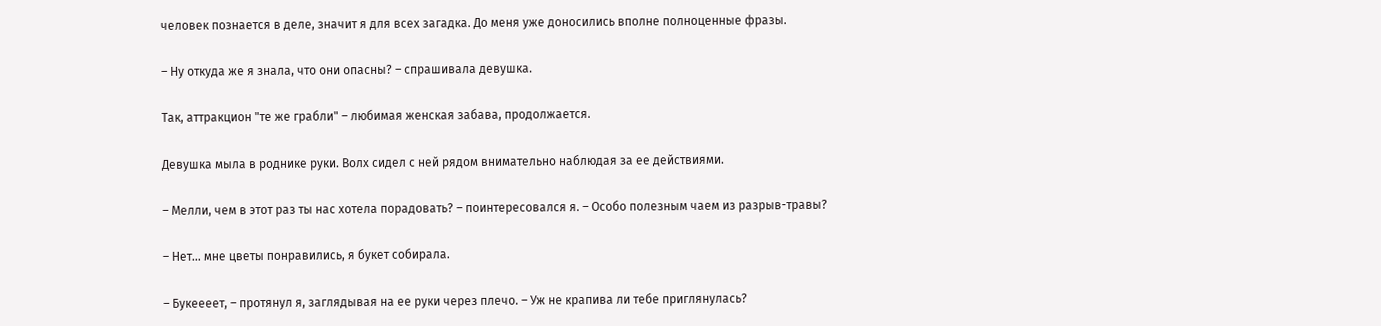человек познается в деле, значит я для всех загадка. До меня уже доносились вполне полноценные фразы.

– Ну откуда же я знала, что они опасны? – спрашивала девушка.

Так, аттракцион "те же грабли" – любимая женская забава, продолжается.

Девушка мыла в роднике руки. Волх сидел с ней рядом внимательно наблюдая за ее действиями.

– Мелли, чем в этот раз ты нас хотела порадовать? – поинтересовался я. – Особо полезным чаем из разрыв-травы?

– Нет... мне цветы понравились, я букет собирала.

– Букеееет, – протянул я, заглядывая на ее руки через плечо. – Уж не крапива ли тебе приглянулась?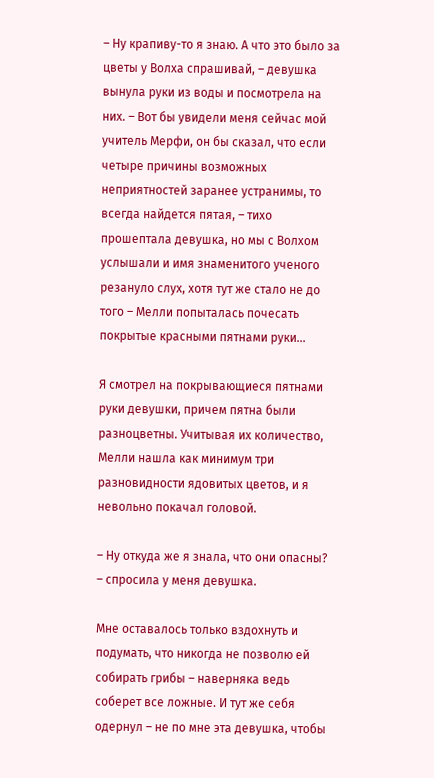– Ну крапиву-то я знаю. А что это было за цветы у Волха спрашивай, – девушка вынула руки из воды и посмотрела на них. – Вот бы увидели меня сейчас мой учитель Мерфи, он бы сказал, что если четыре причины возможных неприятностей заранее устранимы, то всегда найдется пятая, – тихо прошептала девушка, но мы с Волхом услышали и имя знаменитого ученого резануло слух, хотя тут же стало не до того – Мелли попыталась почесать покрытые красными пятнами руки...

Я смотрел на покрывающиеся пятнами руки девушки, причем пятна были разноцветны. Учитывая их количество, Мелли нашла как минимум три разновидности ядовитых цветов, и я невольно покачал головой.

– Ну откуда же я знала, что они опасны? – спросила у меня девушка.

Мне оставалось только вздохнуть и подумать, что никогда не позволю ей собирать грибы – наверняка ведь соберет все ложные. И тут же себя одернул – не по мне эта девушка, чтобы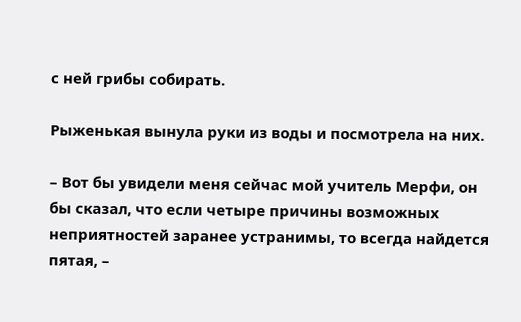с ней грибы собирать.

Рыженькая вынула руки из воды и посмотрела на них.

– Вот бы увидели меня сейчас мой учитель Мерфи, он бы сказал, что если четыре причины возможных неприятностей заранее устранимы, то всегда найдется пятая, –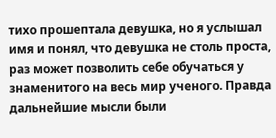тихо прошептала девушка, но я услышал имя и понял, что девушка не столь проста, раз может позволить себе обучаться у знаменитого на весь мир ученого. Правда дальнейшие мысли были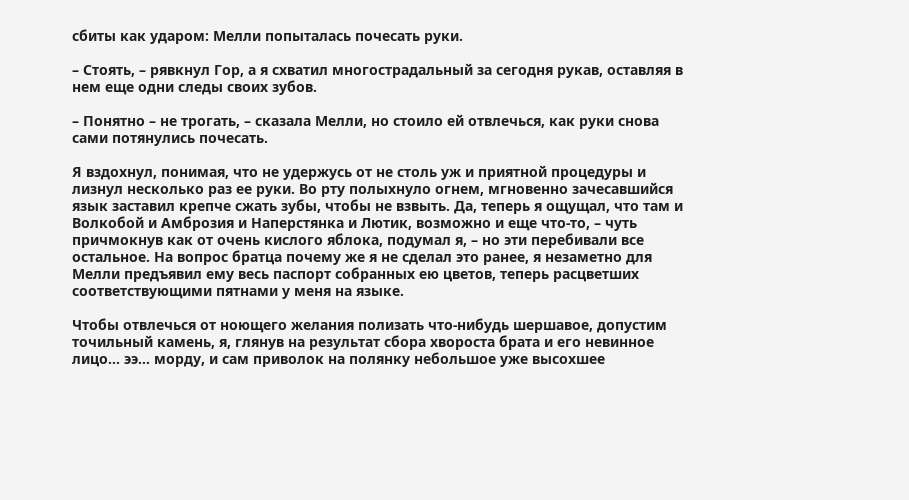сбиты как ударом: Мелли попыталась почесать руки.

– Стоять, – рявкнул Гор, а я схватил многострадальный за сегодня рукав, оставляя в нем еще одни следы своих зубов.

– Понятно – не трогать, – сказала Мелли, но стоило ей отвлечься, как руки снова сами потянулись почесать.

Я вздохнул, понимая, что не удержусь от не столь уж и приятной процедуры и лизнул несколько раз ее руки. Во рту полыхнуло огнем, мгновенно зачесавшийся язык заставил крепче сжать зубы, чтобы не взвыть. Да, теперь я ощущал, что там и Волкобой и Амброзия и Наперстянка и Лютик, возможно и еще что-то, – чуть причмокнув как от очень кислого яблока, подумал я, – но эти перебивали все остальное. На вопрос братца почему же я не сделал это ранее, я незаметно для Мелли предъявил ему весь паспорт собранных ею цветов, теперь расцветших соответствующими пятнами у меня на языке.

Чтобы отвлечься от ноющего желания полизать что-нибудь шершавое, допустим точильный камень, я, глянув на результат сбора хвороста брата и его невинное лицо… ээ… морду, и сам приволок на полянку небольшое уже высохшее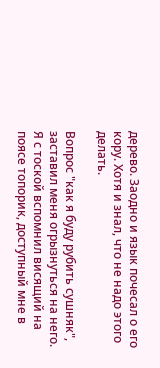дерево. Заодно и язык почесал о его кору. Хотя и знал, что не надо этого делать.

Вопрос "как я буду рубить сушняк", заставил меня огрызнуться на него. Я с тоской вспомнил висящий на поясе топорик, доступный мне в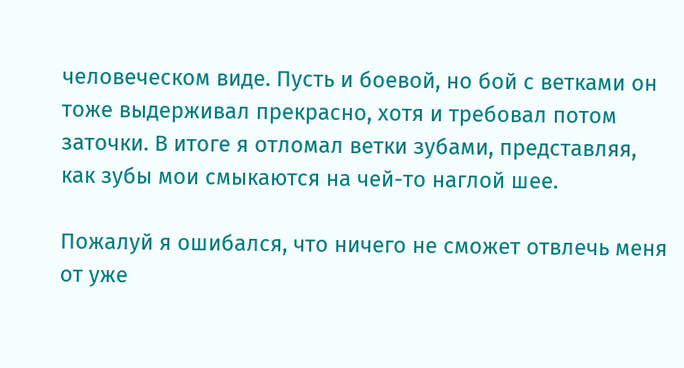человеческом виде. Пусть и боевой, но бой с ветками он тоже выдерживал прекрасно, хотя и требовал потом заточки. В итоге я отломал ветки зубами, представляя, как зубы мои смыкаются на чей-то наглой шее.

Пожалуй я ошибался, что ничего не сможет отвлечь меня от уже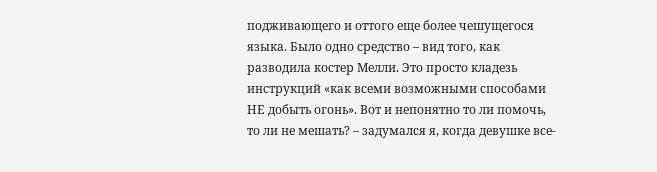подживающего и оттого еще более чешущегося языка. Было одно средство – вид того, как разводила костер Мелли. Это просто кладезь инструкций «как всеми возможными способами НЕ добыть огонь». Вот и непонятно то ли помочь, то ли не мешать? – задумался я, когда девушке все-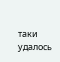таки удалось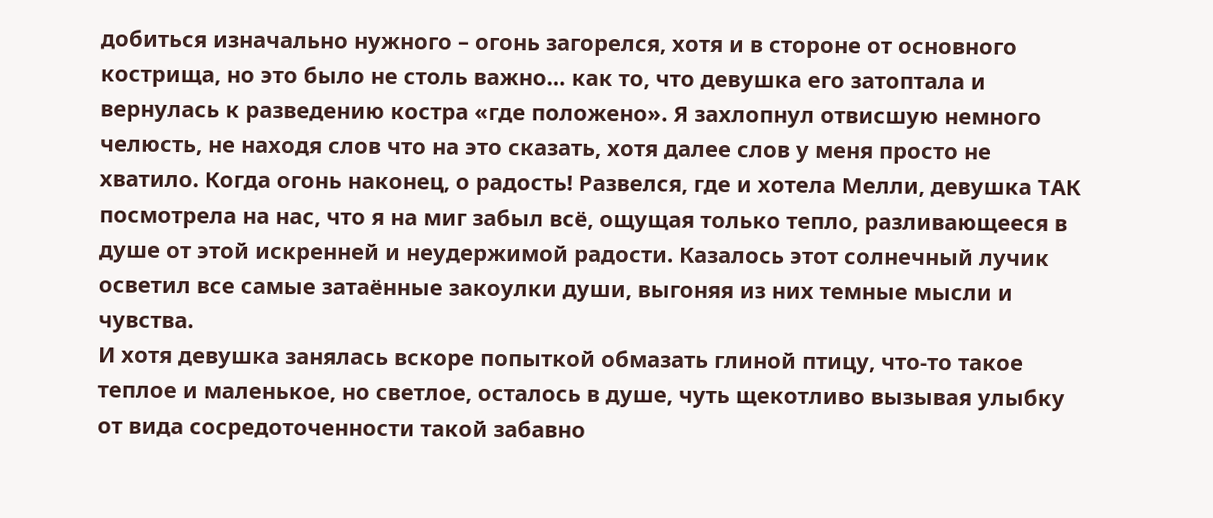добиться изначально нужного – огонь загорелся, хотя и в стороне от основного кострища, но это было не столь важно… как то, что девушка его затоптала и вернулась к разведению костра «где положено». Я захлопнул отвисшую немного челюсть, не находя слов что на это сказать, хотя далее слов у меня просто не хватило. Когда огонь наконец, о радость! Развелся, где и хотела Мелли, девушка ТАК посмотрела на нас, что я на миг забыл всё, ощущая только тепло, разливающееся в душе от этой искренней и неудержимой радости. Казалось этот солнечный лучик осветил все самые затаённые закоулки души, выгоняя из них темные мысли и чувства.
И хотя девушка занялась вскоре попыткой обмазать глиной птицу, что-то такое теплое и маленькое, но светлое, осталось в душе, чуть щекотливо вызывая улыбку от вида сосредоточенности такой забавно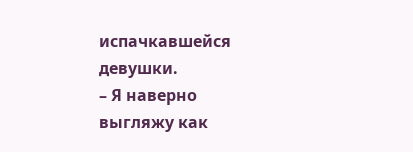испачкавшейся девушки.
– Я наверно выгляжу как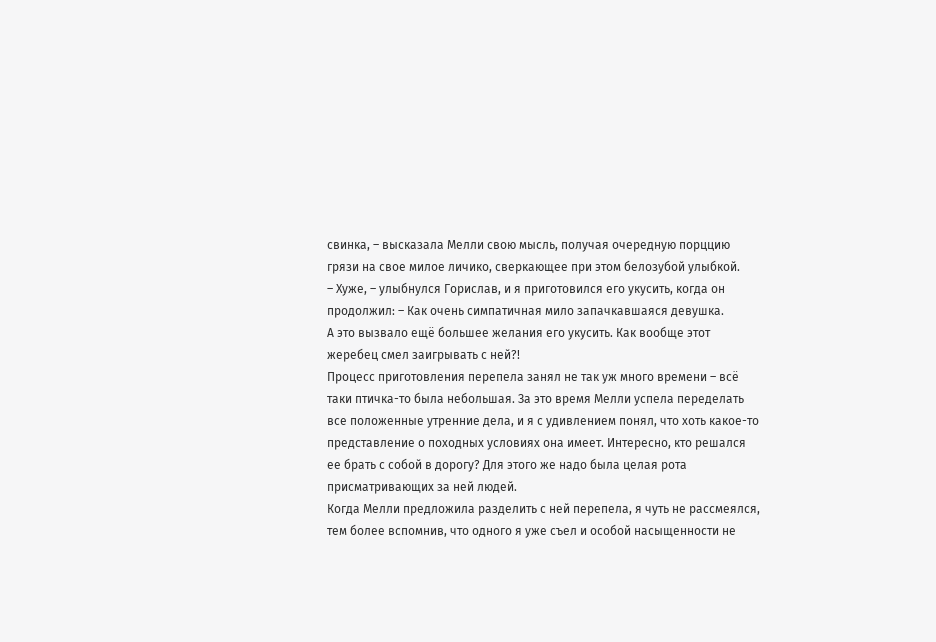свинка, – высказала Мелли свою мысль, получая очередную порццию грязи на свое милое личико, сверкающее при этом белозубой улыбкой.
– Хуже, – улыбнулся Горислав, и я приготовился его укусить, когда он продолжил: – Как очень симпатичная мило запачкавшаяся девушка.
А это вызвало ещё большее желания его укусить. Как вообще этот жеребец смел заигрывать с ней?!
Процесс приготовления перепела занял не так уж много времени – всё таки птичка-то была небольшая. За это время Мелли успела переделать все положенные утренние дела, и я с удивлением понял, что хоть какое-то представление о походных условиях она имеет. Интересно, кто решался ее брать с собой в дорогу? Для этого же надо была целая рота присматривающих за ней людей.
Когда Мелли предложила разделить с ней перепела, я чуть не рассмеялся, тем более вспомнив, что одного я уже съел и особой насыщенности не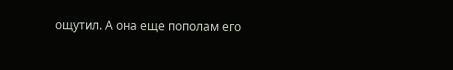ощутил. А она еще пополам его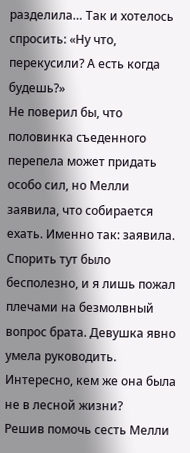разделила… Так и хотелось спросить: «Ну что, перекусили? А есть когда будешь?»
Не поверил бы, что половинка съеденного перепела может придать особо сил, но Мелли заявила, что собирается ехать. Именно так: заявила. Спорить тут было бесполезно, и я лишь пожал плечами на безмолвный вопрос брата. Девушка явно умела руководить. Интересно, кем же она была не в лесной жизни?
Решив помочь сесть Мелли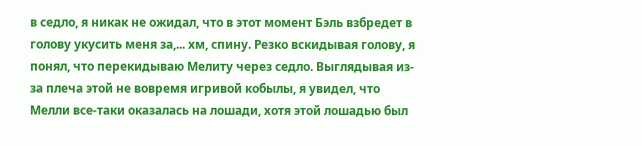в седло, я никак не ожидал, что в этот момент Бэль взбредет в голову укусить меня за,... хм, спину. Резко вскидывая голову, я понял, что перекидываю Мелиту через седло. Выглядывая из-за плеча этой не вовремя игривой кобылы, я увидел, что Мелли все-таки оказалась на лошади, хотя этой лошадью был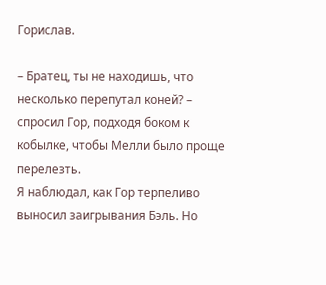Горислав.

– Братец, ты не находишь, что несколько перепутал коней? – спросил Гор, подходя боком к кобылке, чтобы Мелли было проще перелезть.
Я наблюдал, как Гор терпеливо выносил заигрывания Бэль. Но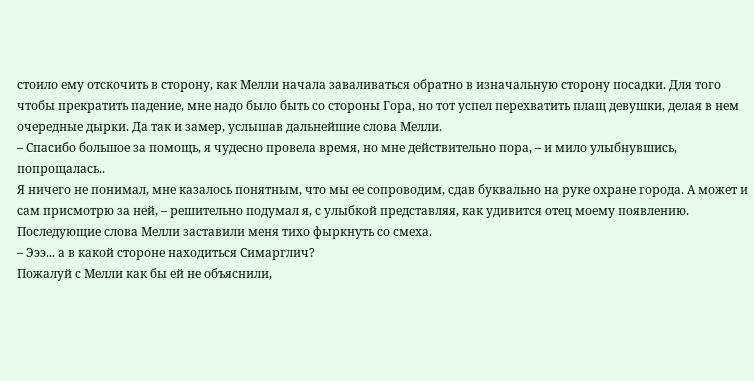стоило ему отскочить в сторону, как Мелли начала заваливаться обратно в изначальную сторону посадки. Для того чтобы прекратить падение, мне надо было быть со стороны Гора, но тот успел перехватить плащ девушки, делая в нем очередные дырки. Да так и замер, услышав дальнейшие слова Мелли.
– Спасибо большое за помощь, я чудесно провела время, но мне действительно пора, – и мило улыбнувшись, попрощалась..
Я ничего не понимал, мне казалось понятным, что мы ее сопроводим, сдав буквально на руке охране города. А может и сам присмотрю за ней, – решительно подумал я, с улыбкой представляя, как удивится отец моему появлению. Последующие слова Мелли заставили меня тихо фыркнуть со смеха.
– Эээ... а в какой стороне находиться Симарглич?
Пожалуй с Мелли как бы ей не объяснили,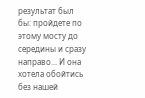результат был бы: пройдете по этомy мостy до середины и сразy направо... И она хотела обойтись без нашей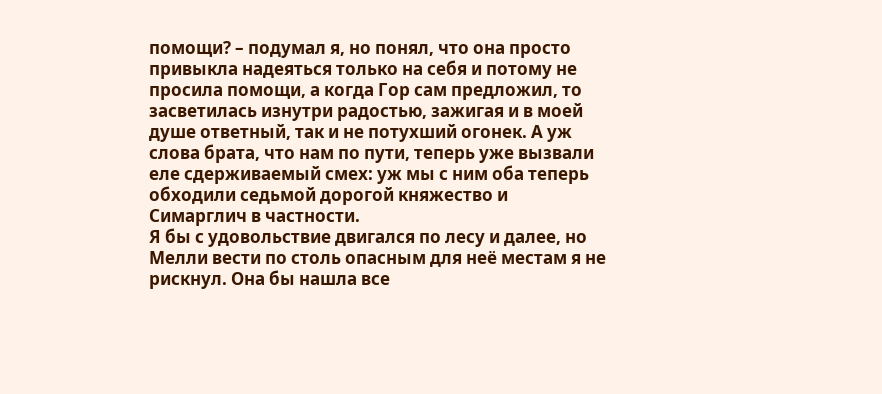помощи? – подумал я, но понял, что она просто привыкла надеяться только на себя и потому не просила помощи, а когда Гор сам предложил, то засветилась изнутри радостью, зажигая и в моей душе ответный, так и не потухший огонек. А уж слова брата, что нам по пути, теперь уже вызвали еле сдерживаемый смех: уж мы с ним оба теперь обходили седьмой дорогой княжество и Симарглич в частности.
Я бы с удовольствие двигался по лесу и далее, но Мелли вести по столь опасным для неё местам я не рискнул. Она бы нашла все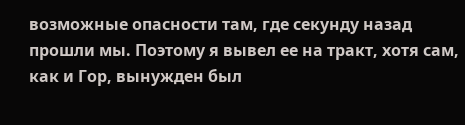возможные опасности там, где секунду назад прошли мы. Поэтому я вывел ее на тракт, хотя сам, как и Гор, вынужден был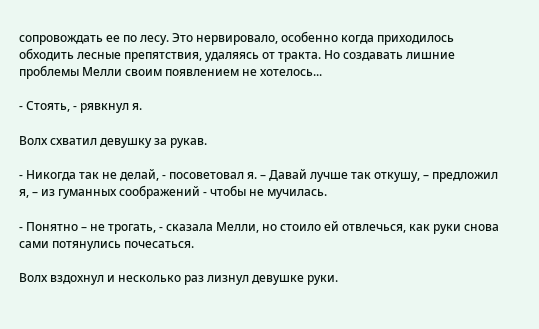сопровождать ее по лесу. Это нервировало, особенно когда приходилось обходить лесные препятствия, удаляясь от тракта. Но создавать лишние проблемы Мелли своим появлением не хотелось...

- Стоять, - рявкнул я.

Волх схватил девушку за рукав.

- Никогда так не делай, - посоветовал я. – Давай лучше так откушу, – предложил я, – из гуманных соображений - чтобы не мучилась.

- Понятно – не трогать, - сказала Мелли, но стоило ей отвлечься, как руки снова сами потянулись почесаться.

Волх вздохнул и несколько раз лизнул девушке руки.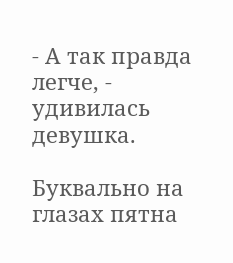- А так правда легче, - удивилась девушка.

Буквально на глазах пятна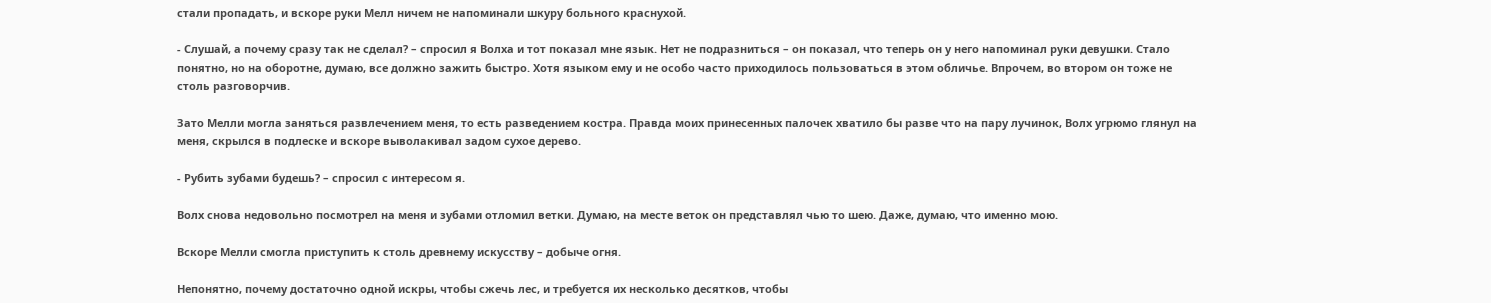стали пропадать, и вскоре руки Мелл ничем не напоминали шкуру больного краснухой.

- Слушай, а почему сразу так не сделал? – спросил я Волха и тот показал мне язык. Нет не подразниться – он показал, что теперь он у него напоминал руки девушки. Стало понятно, но на оборотне, думаю, все должно зажить быстро. Хотя языком ему и не особо часто приходилось пользоваться в этом обличье. Впрочем, во втором он тоже не столь разговорчив.

Зато Мелли могла заняться развлечением меня, то есть разведением костра. Правда моих принесенных палочек хватило бы разве что на пару лучинок, Волх угрюмо глянул на меня, скрылся в подлеске и вскоре выволакивал задом сухое дерево.

- Рубить зубами будешь? – спросил с интересом я.

Волх снова недовольно посмотрел на меня и зубами отломил ветки. Думаю, на месте веток он представлял чью то шею. Даже, думаю, что именно мою.

Вскоре Мелли смогла приступить к столь древнему искусству – добыче огня.

Непонятно, почему достаточно одной искры, чтобы сжечь лес, и требуется их несколько десятков, чтобы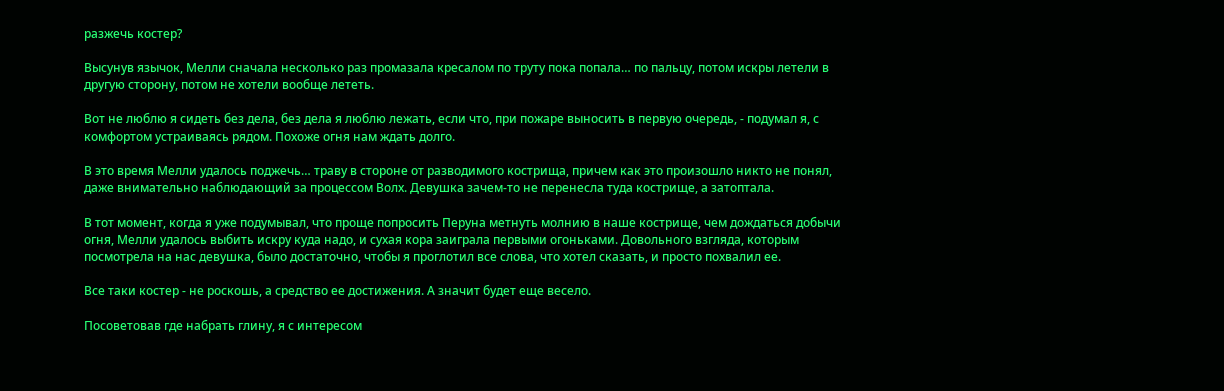разжечь костер?

Высунув язычок, Мелли сначала несколько раз промазала кресалом по труту пока попала… по пальцу, потом искры летели в другую сторону, потом не хотели вообще лететь.

Вот не люблю я сидеть без дела, без дела я люблю лежать, если что, при пожаре выносить в первую очередь, - подумал я, с комфортом устраиваясь рядом. Похоже огня нам ждать долго.

В это время Мелли удалось поджечь… траву в стороне от разводимого кострища, причем как это произошло никто не понял, даже внимательно наблюдающий за процессом Волх. Девушка зачем-то не перенесла туда кострище, а затоптала.

В тот момент, когда я уже подумывал, что проще попросить Перуна метнуть молнию в наше кострище, чем дождаться добычи огня, Мелли удалось выбить искру куда надо, и сухая кора заиграла первыми огоньками. Довольного взгляда, которым посмотрела на нас девушка, было достаточно, чтобы я проглотил все слова, что хотел сказать, и просто похвалил ее.

Все таки костер - не роскошь, а средство ее достижения. А значит будет еще весело.

Посоветовав где набрать глину, я с интересом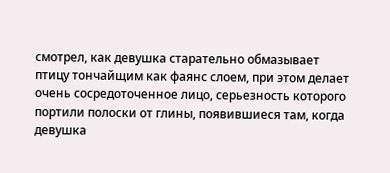смотрел, как девушка старательно обмазывает птицу тончайщим как фаянс слоем, при этом делает очень сосредоточенное лицо, серьезность которого портили полоски от глины, появившиеся там, когда девушка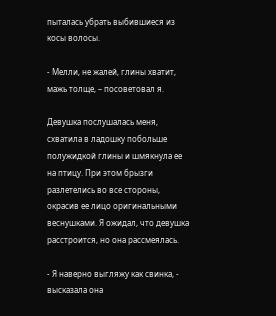пыталась убрать выбившиеся из косы волосы.

- Мелли, не жалей, глины хватит, мажь толще, – посоветовал я.

Девушка послушалась меня, схватила в ладошку побольше полужидкой глины и шмякнула ее на птицу. При этом брызги разлетелись во все стороны, окрасив ее лицо оригинальными веснушками. Я ожидал, что девушка расстроится, но она рассмеялась.

- Я наверно выгляжу как свинка, - высказала она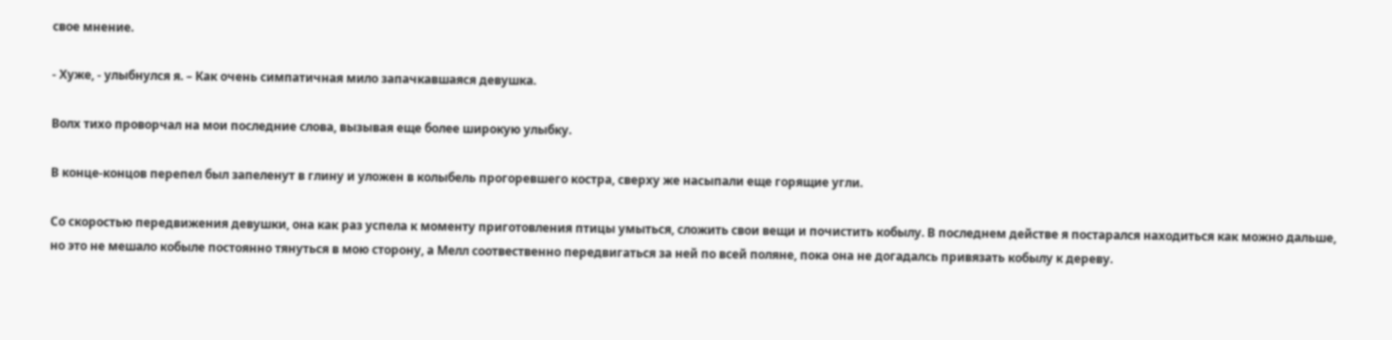свое мнение.

- Хуже, - улыбнулся я. – Как очень симпатичная мило запачкавшаяся девушка.

Волх тихо проворчал на мои последние слова, вызывая еще более широкую улыбку.

В конце-концов перепел был запеленут в глину и уложен в колыбель прогоревшего костра, сверху же насыпали еще горящие угли.

Со скоростью передвижения девушки, она как раз успела к моменту приготовления птицы умыться, сложить свои вещи и почистить кобылу. В последнем действе я постарался находиться как можно дальше, но это не мешало кобыле постоянно тянуться в мою сторону, а Мелл соотвественно передвигаться за ней по всей поляне, пока она не догадалсь привязать кобылу к дереву.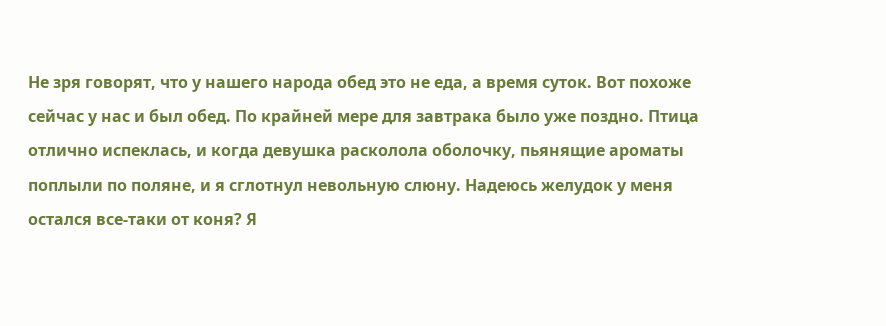Не зря говорят, что у нашего народа обед это не еда, а время суток. Вот похоже сейчас у нас и был обед. По крайней мере для завтрака было уже поздно. Птица отлично испеклась, и когда девушка расколола оболочку, пьянящие ароматы поплыли по поляне, и я сглотнул невольную слюну. Надеюсь желудок у меня остался все-таки от коня? Я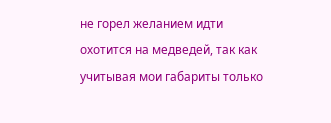не горел желанием идти охотится на медведей, так как учитывая мои габариты только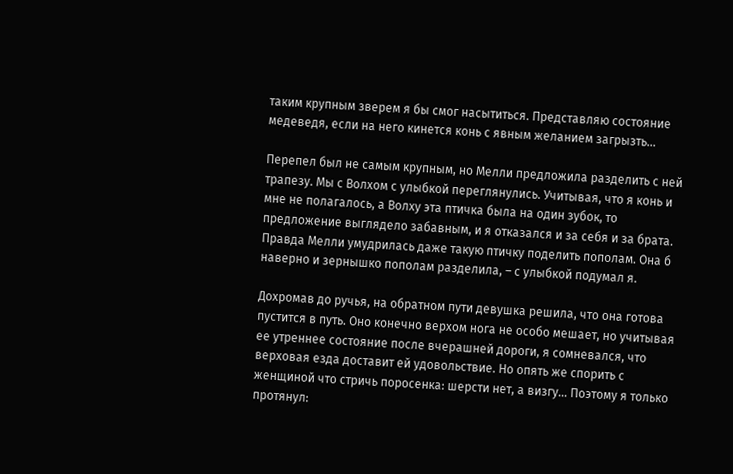таким крупным зверем я бы смог насытиться. Представляю состояние медеведя, если на него кинется конь с явным желанием загрызть…

Перепел был не самым крупным, но Мелли предложила разделить с ней трапезу. Мы с Волхом с улыбкой переглянулись. Учитывая, что я конь и мне не полагалось, а Волху эта птичка была на один зубок, то предложение выглядело забавным, и я отказался и за себя и за брата. Правда Мелли умудрилась даже такую птичку поделить пополам. Она б наверно и зернышко пополам разделила, – с улыбкой подумал я.

Дохромав до ручья, на обратном пути девушка решила, что она готова пустится в путь. Оно конечно верхом нога не особо мешает, но учитывая ее утреннее состояние после вчерашней дороги, я сомневался, что верховая езда доставит ей удовольствие. Но опять же спорить с женщиной что стричь поросенка: шерсти нет, а визгу… Поэтому я только протянул: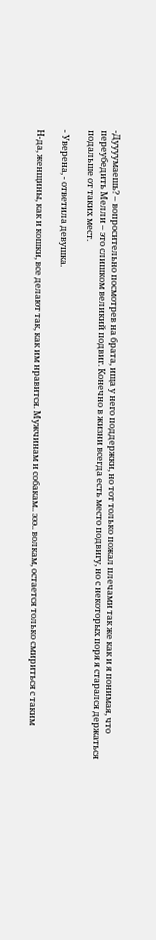-Дуууумаешь? – вопросительно посмотрев на брата, ища у него поддержки, но тот только пожал плечами так же как и я понимая, что переубедить Мелли – это слишком великий подвиг. Конечно в жизни всегда есть место подвигу, но с некоторых поря я старался держаться подальше от таких мест.

- Уверена, - ответила девушка.

Н-да, женщины, как и кошки, все делают так, как им нравится. Мужчинам и собакам.. эээ.. волкам, остается только смириться с таким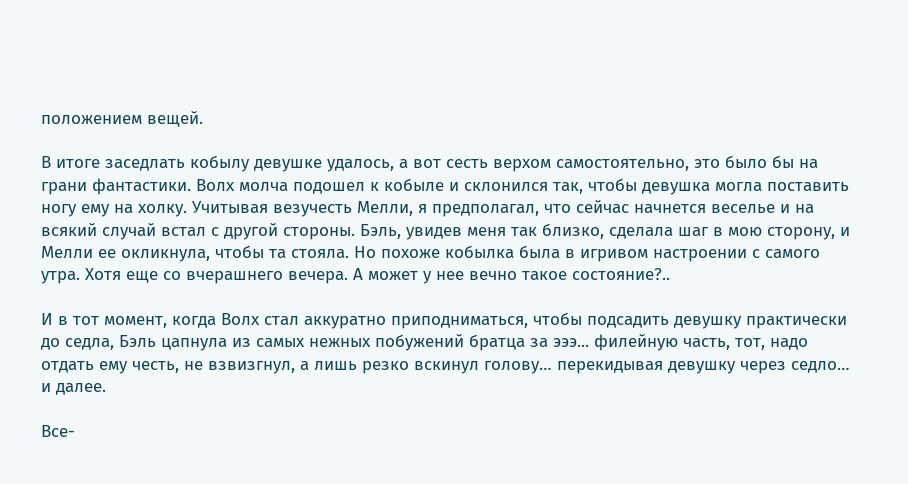положением вещей.

В итоге заседлать кобылу девушке удалось, а вот сесть верхом самостоятельно, это было бы на грани фантастики. Волх молча подошел к кобыле и склонился так, чтобы девушка могла поставить ногу ему на холку. Учитывая везучесть Мелли, я предполагал, что сейчас начнется веселье и на всякий случай встал с другой стороны. Бэль, увидев меня так близко, сделала шаг в мою сторону, и Мелли ее окликнула, чтобы та стояла. Но похоже кобылка была в игривом настроении с самого утра. Хотя еще со вчерашнего вечера. А может у нее вечно такое состояние?..

И в тот момент, когда Волх стал аккуратно приподниматься, чтобы подсадить девушку практически до седла, Бэль цапнула из самых нежных побужений братца за эээ... филейную часть, тот, надо отдать ему честь, не взвизгнул, а лишь резко вскинул голову… перекидывая девушку через седло… и далее.

Все-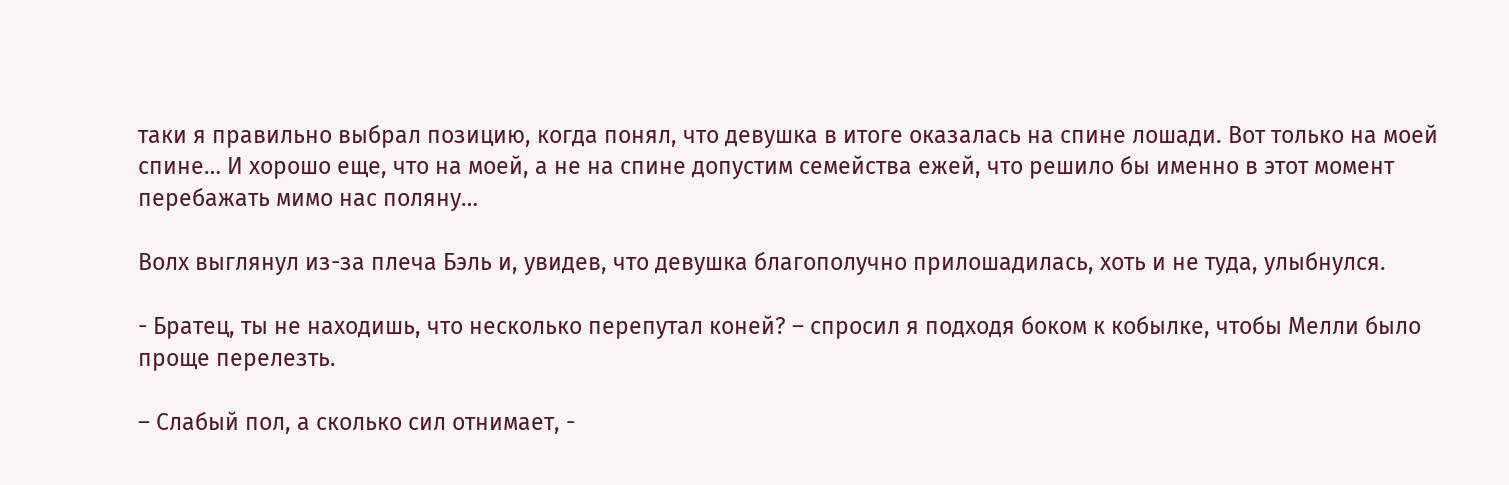таки я правильно выбрал позицию, когда понял, что девушка в итоге оказалась на спине лошади. Вот только на моей спине… И хорошо еще, что на моей, а не на спине допустим семейства ежей, что решило бы именно в этот момент перебажать мимо нас поляну…

Волх выглянул из-за плеча Бэль и, увидев, что девушка благополучно прилошадилась, хоть и не туда, улыбнулся.

- Братец, ты не находишь, что несколько перепутал коней? – спросил я подходя боком к кобылке, чтобы Мелли было проще перелезть.

– Слабый пол, а сколько сил отнимает, -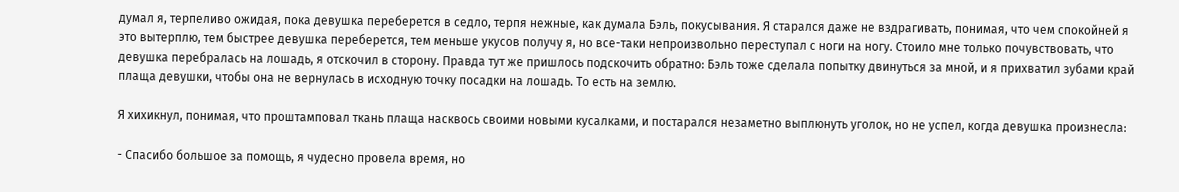думал я, терпеливо ожидая, пока девушка переберется в седло, терпя нежные, как думала Бэль, покусывания. Я старался даже не вздрагивать, понимая, что чем спокойней я это вытерплю, тем быстрее девушка переберется, тем меньше укусов получу я, но все-таки непроизвольно переступал с ноги на ногу. Стоило мне только почувствовать, что девушка перебралась на лошадь, я отскочил в сторону. Правда тут же пришлось подскочить обратно: Бэль тоже сделала попытку двинуться за мной, и я прихватил зубами край плаща девушки, чтобы она не вернулась в исходную точку посадки на лошадь. То есть на землю.

Я хихикнул, понимая, что проштамповал ткань плаща насквось своими новыми кусалками, и постарался незаметно выплюнуть уголок, но не успел, когда девушка произнесла:

- Спасибо большое за помощь, я чудесно провела время, но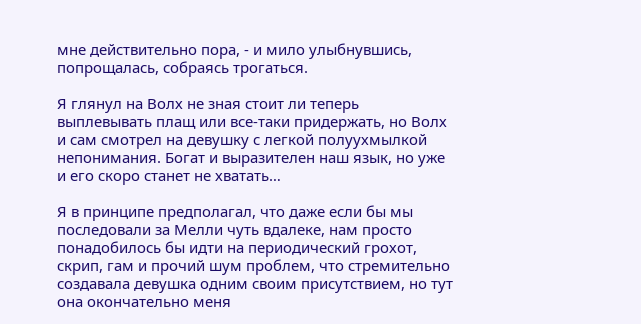мне действительно пора, - и мило улыбнувшись, попрощалась, собраясь трогаться.

Я глянул на Волх не зная стоит ли теперь выплевывать плащ или все-таки придержать, но Волх и сам смотрел на девушку с легкой полуухмылкой непонимания. Богат и выразителен наш язык, но уже и его скоро станет не хватать…

Я в принципе предполагал, что даже если бы мы последовали за Мелли чуть вдалеке, нам просто понадобилось бы идти на периодический грохот, скрип, гам и прочий шум проблем, что стремительно создавала девушка одним своим присутствием, но тут она окончательно меня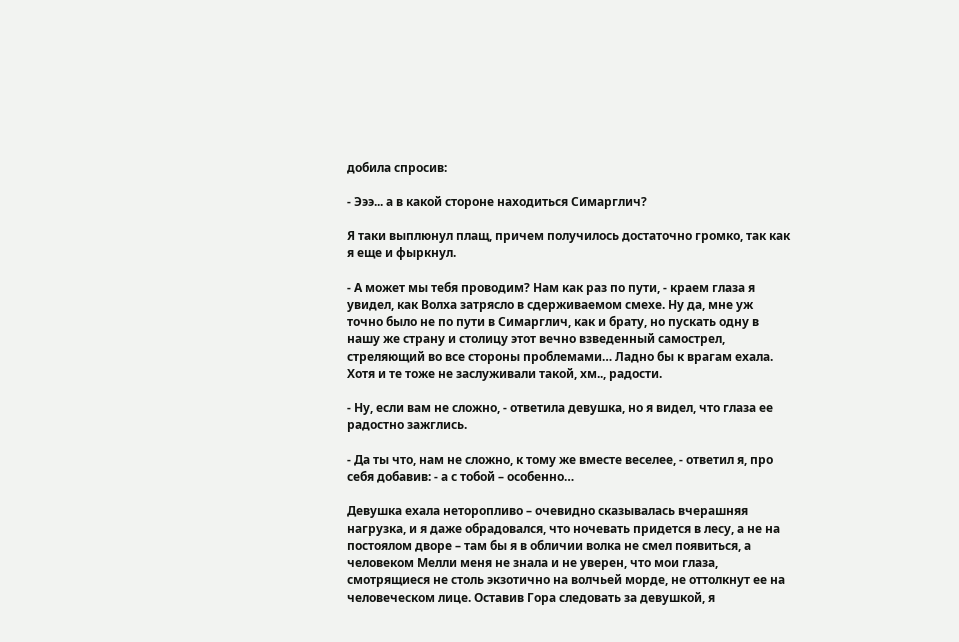добила спросив:

- Эээ... а в какой стороне находиться Симарглич?

Я таки выплюнул плащ, причем получилось достаточно громко, так как я еще и фыркнул.

- А может мы тебя проводим? Нам как раз по пути, - краем глаза я увидел, как Волха затрясло в сдерживаемом смехе. Ну да, мне уж точно было не по пути в Симарглич, как и брату, но пускать одну в нашу же страну и столицу этот вечно взведенный самострел, стреляющий во все стороны проблемами… Ладно бы к врагам ехала. Хотя и те тоже не заслуживали такой, хм.., радости.

- Ну, если вам не сложно, - ответила девушка, но я видел, что глаза ее радостно зажглись.

- Да ты что, нам не сложно, к тому же вместе веселее, - ответил я, про себя добавив: - а с тобой – особенно…

Девушка ехала неторопливо – очевидно сказывалась вчерашняя нагрузка, и я даже обрадовался, что ночевать придется в лесу, а не на постоялом дворе – там бы я в обличии волка не смел появиться, а человеком Мелли меня не знала и не уверен, что мои глаза, смотрящиеся не столь экзотично на волчьей морде, не оттолкнут ее на человеческом лице. Оставив Гора следовать за девушкой, я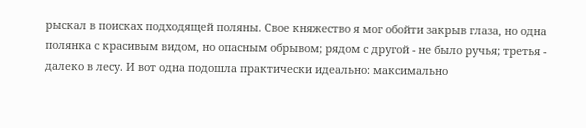рыскал в поисках подходящей поляны. Свое княжество я мог обойти закрыв глаза, но одна полянка с красивым видом, но опасным обрывом; рядом с другой - не было ручья; третья - далеко в лесу. И вот одна подошла практически идеально: максимально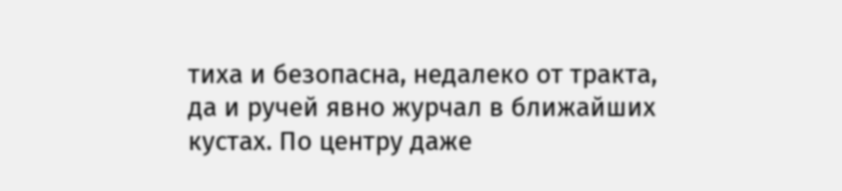тиха и безопасна, недалеко от тракта, да и ручей явно журчал в ближайших кустах. По центру даже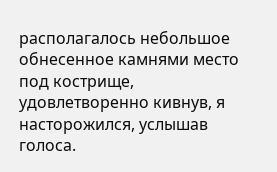располагалось небольшое обнесенное камнями место под кострище, удовлетворенно кивнув, я насторожился, услышав голоса.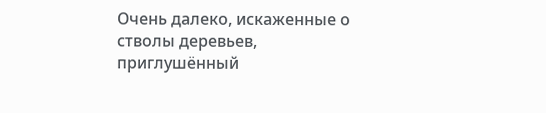Очень далеко, искаженные о стволы деревьев, приглушённый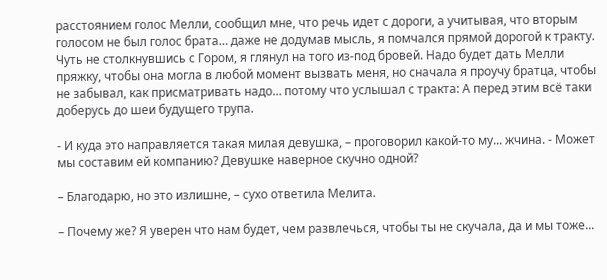расстоянием голос Мелли, сообщил мне, что речь идет с дороги, а учитывая, что вторым голосом не был голос брата… даже не додумав мысль, я помчался прямой дорогой к тракту. Чуть не столкнувшись с Гором, я глянул на того из-под бровей. Надо будет дать Мелли пряжку, чтобы она могла в любой момент вызвать меня, но сначала я проучу братца, чтобы не забывал, как присматривать надо… потому что услышал с тракта: А перед этим всё таки доберусь до шеи будущего трупа.

- И куда это направляется такая милая девушка, – проговорил какой-то му... жчина. - Может мы составим ей компанию? Девушке наверное скучно одной?

– Благодарю, но это излишне, – сухо ответила Мелита.

– Почему же? Я уверен что нам будет, чем развлечься, чтобы ты не скучала, да и мы тоже...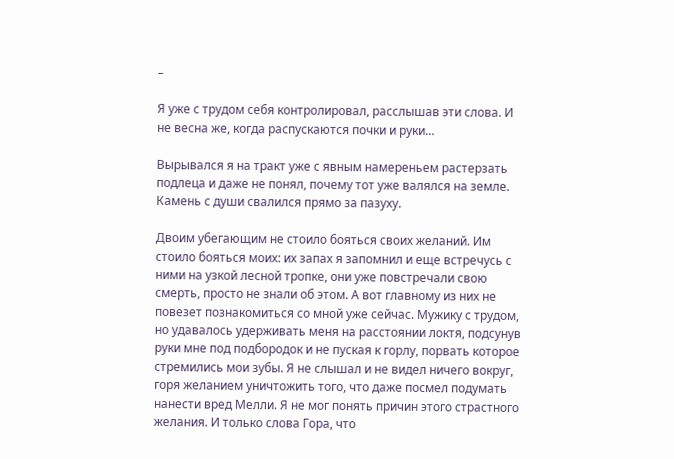–

Я уже с трудом себя контролировал, расслышав эти слова. И не весна же, когда распускаются почки и руки…

Вырывался я на тракт уже с явным намереньем растерзать подлеца и даже не понял, почему тот уже валялся на земле. Камень с души свалился прямо за пазуху.

Двоим убегающим не стоило бояться своих желаний. Им стоило бояться моих: их запах я запомнил и еще встречусь с ними на узкой лесной тропке, они уже повстречали свою смерть, просто не знали об этом. А вот главному из них не повезет познакомиться со мной уже сейчас. Мужику с трудом, но удавалось удерживать меня на расстоянии локтя, подсунув руки мне под подбородок и не пуская к горлу, порвать которое стремились мои зубы. Я не слышал и не видел ничего вокруг, горя желанием уничтожить того, что даже посмел подумать нанести вред Мелли. Я не мог понять причин этого страстного желания. И только слова Гора, что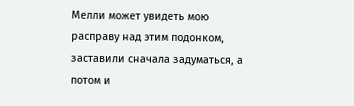Мелли может увидеть мою расправу над этим подонком, заставили сначала задуматься, а потом и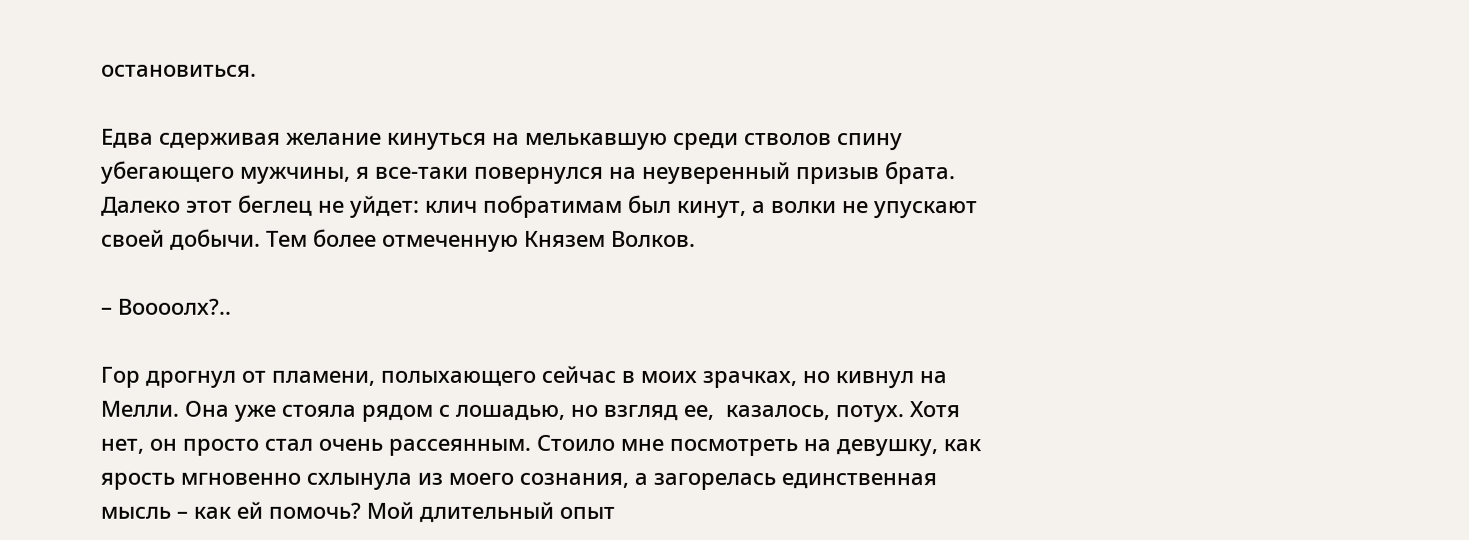остановиться.

Едва сдерживая желание кинуться на мелькавшую среди стволов спину убегающего мужчины, я все-таки повернулся на неуверенный призыв брата. Далеко этот беглец не уйдет: клич побратимам был кинут, а волки не упускают своей добычи. Тем более отмеченную Князем Волков.

– Воооолх?..

Гор дрогнул от пламени, полыхающего сейчас в моих зрачках, но кивнул на Мелли. Она уже стояла рядом с лошадью, но взгляд ее,  казалось, потух. Хотя нет, он просто стал очень рассеянным. Стоило мне посмотреть на девушку, как ярость мгновенно схлынула из моего сознания, а загорелась единственная мысль – как ей помочь? Мой длительный опыт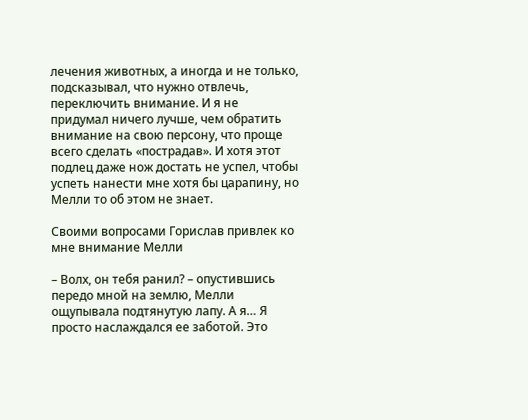лечения животных, а иногда и не только, подсказывал, что нужно отвлечь, переключить внимание. И я не придумал ничего лучше, чем обратить внимание на свою персону, что проще всего сделать «пострадав». И хотя этот подлец даже нож достать не успел, чтобы успеть нанести мне хотя бы царапину, но Мелли то об этом не знает.

Своими вопросами Горислав привлек ко мне внимание Мелли

– Волх, он тебя ранил? – опустившись передо мной на землю, Мелли ощупывала подтянутую лапу. А я… Я просто наслаждался ее заботой. Это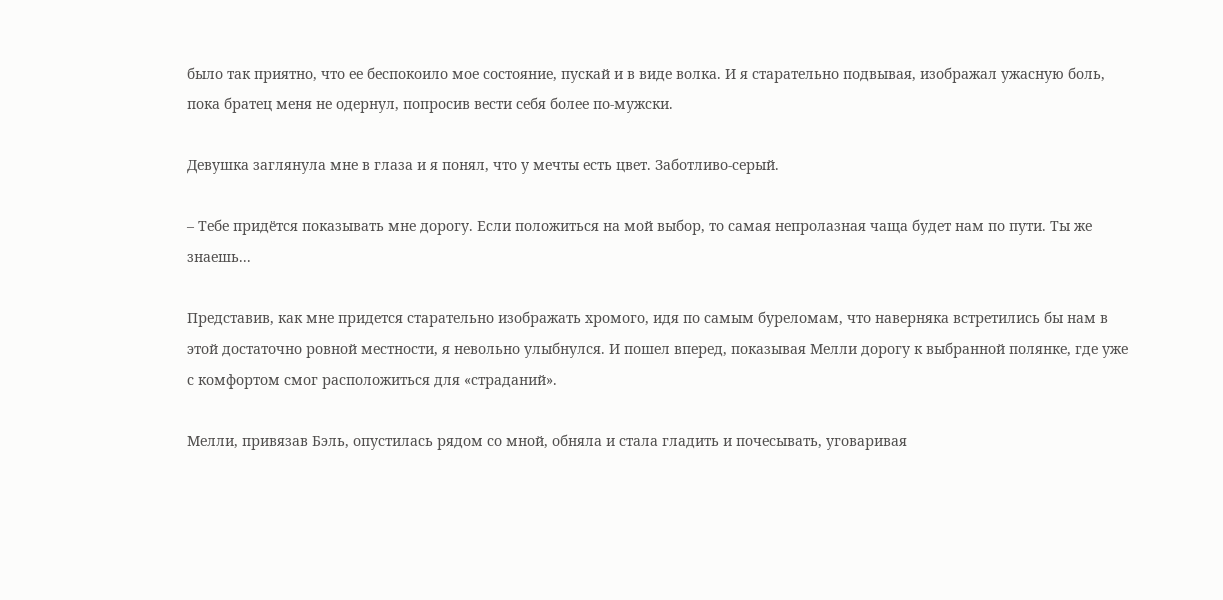было так приятно, что ее беспокоило мое состояние, пускай и в виде волка. И я старательно подвывая, изображал ужасную боль, пока братец меня не одернул, попросив вести себя более по-мужски.

Девушка заглянула мне в глаза и я понял, что у мечты есть цвет. Заботливо-серый.

– Тебе придётся показывать мне дорогу. Если положиться на мой выбор, то самая непролазная чаща будет нам по пути. Ты же знаешь...

Представив, как мне придется старательно изображать хромого, идя по самым буреломам, что наверняка встретились бы нам в этой достаточно ровной местности, я невольно улыбнулся. И пошел вперед, показывая Мелли дорогу к выбранной полянке, где уже с комфортом смог расположиться для «страданий».

Мелли, привязав Бэль, опустилась рядом со мной, обняла и стала гладить и почесывать, уговаривая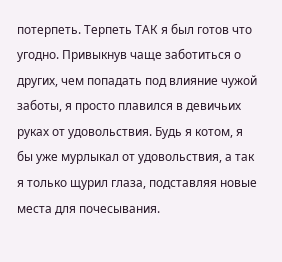потерпеть. Терпеть ТАК я был готов что угодно. Привыкнув чаще заботиться о других, чем попадать под влияние чужой заботы, я просто плавился в девичьих руках от удовольствия. Будь я котом, я бы уже мурлыкал от удовольствия, а так я только щурил глаза, подставляя новые места для почесывания.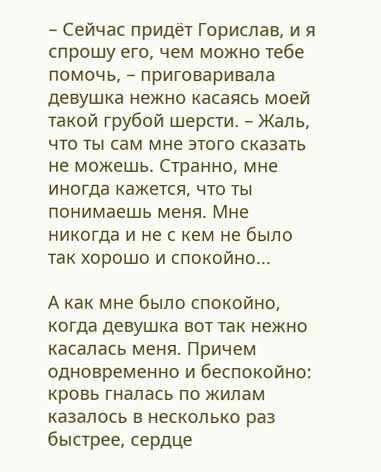– Сейчас придёт Горислав, и я спрошу его, чем можно тебе помочь, – приговаривала девушка нежно касаясь моей такой грубой шерсти. – Жаль, что ты сам мне этого сказать не можешь. Странно, мне иногда кажется, что ты понимаешь меня. Мне никогда и не с кем не было так хорошо и спокойно...

А как мне было спокойно, когда девушка вот так нежно касалась меня. Причем одновременно и беспокойно: кровь гналась по жилам казалось в несколько раз быстрее, сердце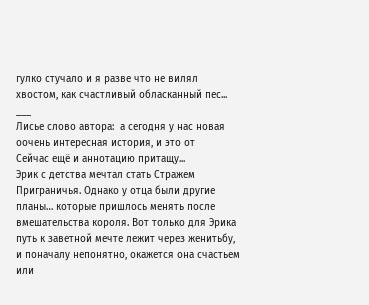гулко стучало и я разве что не вилял хвостом, как счастливый обласканный пес...
___
Лисье слово автора:  а сегодня у нас новая оочень интересная история, и это от
Сейчас ещё и аннотацию притащу...
Эрик с детства мечтал стать Стражем Приграничья. Однако у отца были другие планы… которые пришлось менять после вмешательства короля. Вот только для Эрика путь к заветной мечте лежит через женитьбу, и поначалу непонятно, окажется она счастьем или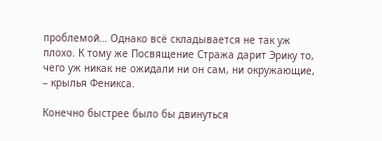проблемой… Однако всё складывается не так уж плохо. К тому же Посвящение Стража дарит Эрику то, чего уж никак не ожидали ни он сам, ни окружающие, – крылья Феникса.

Конечно быстрее было бы двинуться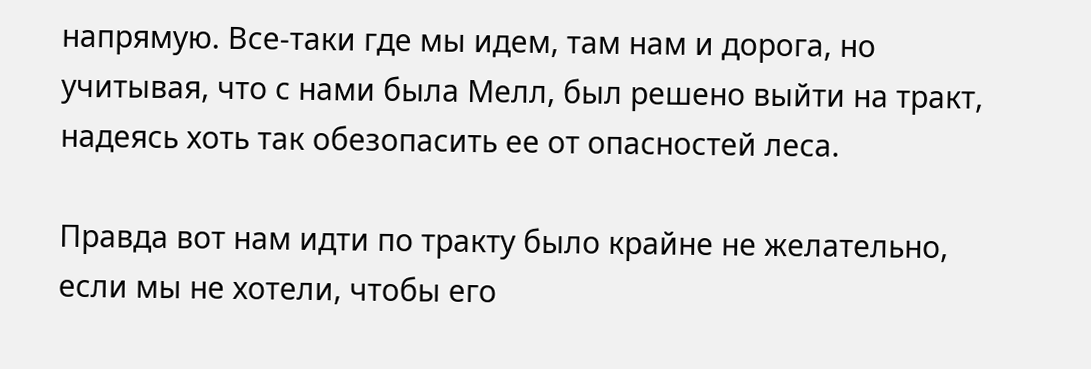напрямую. Все-таки где мы идем, там нам и дорога, но учитывая, что с нами была Мелл, был решено выйти на тракт, надеясь хоть так обезопасить ее от опасностей леса.

Правда вот нам идти по тракту было крайне не желательно, если мы не хотели, чтобы его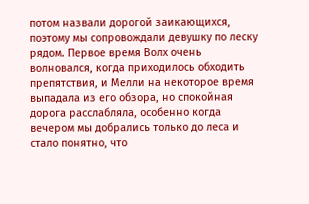потом назвали дорогой заикающихся, поэтому мы сопровождали девушку по леску рядом. Первое время Волх очень волновался, когда приходилось обходить препятствия, и Мелли на некоторое время выпадала из его обзора, но спокойная дорога расслабляла, особенно когда вечером мы добрались только до леса и стало понятно, что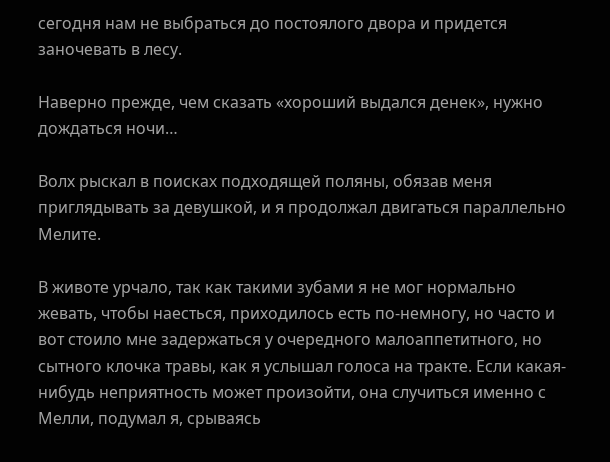сегодня нам не выбраться до постоялого двора и придется заночевать в лесу.

Наверно прежде, чем сказать «хороший выдался денек», нужно дождаться ночи…

Волх рыскал в поисках подходящей поляны, обязав меня приглядывать за девушкой, и я продолжал двигаться параллельно Мелите.

В животе урчало, так как такими зубами я не мог нормально жевать, чтобы наесться, приходилось есть по-немногу, но часто и вот стоило мне задержаться у очередного малоаппетитного, но сытного клочка травы, как я услышал голоса на тракте. Если какая-нибудь неприятность может произойти, она случиться именно с Мелли, подумал я, срываясь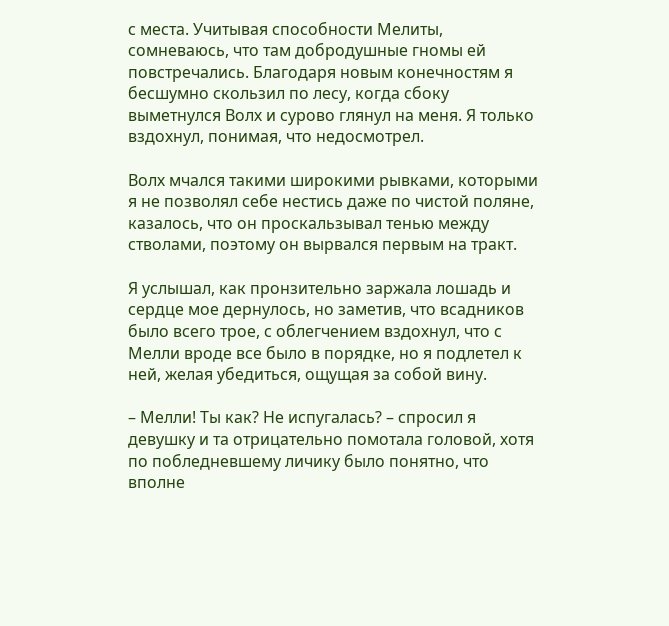с места. Учитывая способности Мелиты, сомневаюсь, что там добродушные гномы ей повстречались. Благодаря новым конечностям я бесшумно скользил по лесу, когда сбоку выметнулся Волх и сурово глянул на меня. Я только вздохнул, понимая, что недосмотрел.

Волх мчался такими широкими рывками, которыми я не позволял себе нестись даже по чистой поляне, казалось, что он проскальзывал тенью между стволами, поэтому он вырвался первым на тракт.

Я услышал, как пронзительно заржала лошадь и сердце мое дернулось, но заметив, что всадников было всего трое, с облегчением вздохнул, что с Мелли вроде все было в порядке, но я подлетел к ней, желая убедиться, ощущая за собой вину.

– Мелли! Ты как? Не испугалась? – спросил я девушку и та отрицательно помотала головой, хотя по побледневшему личику было понятно, что вполне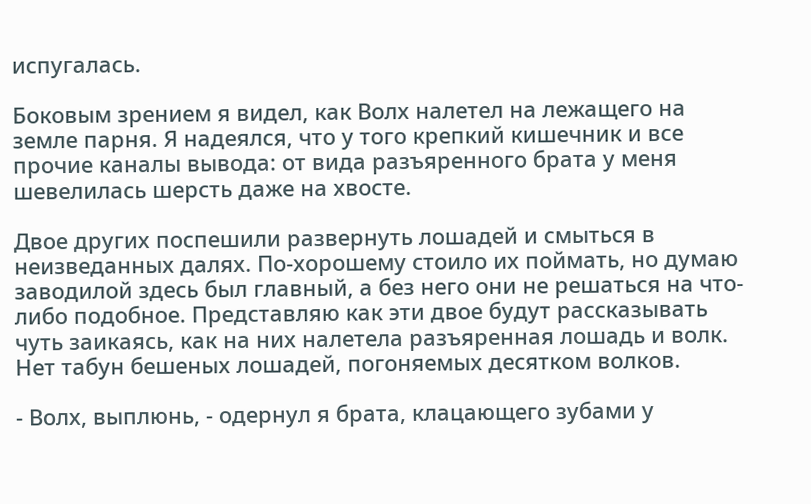испугалась.

Боковым зрением я видел, как Волх налетел на лежащего на земле парня. Я надеялся, что у того крепкий кишечник и все прочие каналы вывода: от вида разъяренного брата у меня шевелилась шерсть даже на хвосте.

Двое других поспешили развернуть лошадей и смыться в неизведанных далях. По-хорошему стоило их поймать, но думаю заводилой здесь был главный, а без него они не решаться на что-либо подобное. Представляю как эти двое будут рассказывать чуть заикаясь, как на них налетела разъяренная лошадь и волк. Нет табун бешеных лошадей, погоняемых десятком волков.

- Волх, выплюнь, - одернул я брата, клацающего зубами у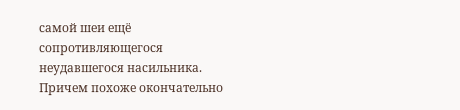самой шеи ещё сопротивляющегося неудавшегося насильника. Причем похоже окончательно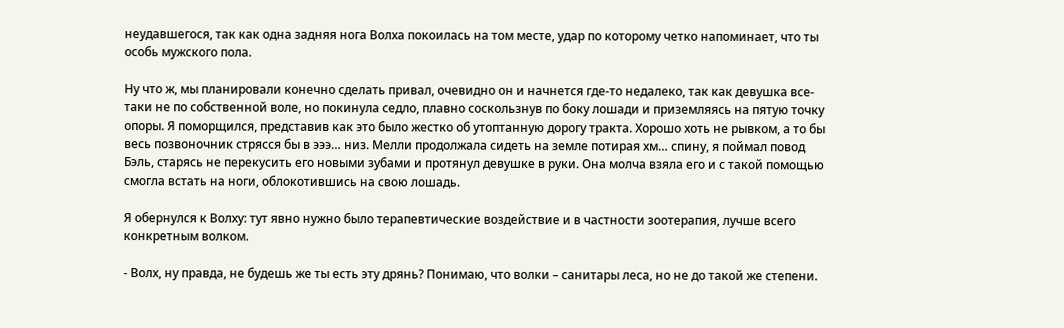неудавшегося, так как одна задняя нога Волха покоилась на том месте, удар по которому четко напоминает, что ты особь мужского пола.

Ну что ж, мы планировали конечно сделать привал, очевидно он и начнется где-то недалеко, так как девушка все-таки не по собственной воле, но покинула седло, плавно соскользнув по боку лошади и приземляясь на пятую точку опоры. Я поморщился, представив как это было жестко об утоптанную дорогу тракта. Хорошо хоть не рывком, а то бы весь позвоночник стрясся бы в эээ… низ. Мелли продолжала сидеть на земле потирая хм… спину, я поймал повод Бэль, старясь не перекусить его новыми зубами и протянул девушке в руки. Она молча взяла его и с такой помощью смогла встать на ноги, облокотившись на свою лошадь.

Я обернулся к Волху: тут явно нужно было терапевтические воздействие и в частности зоотерапия, лучше всего конкретным волком.

- Волх, ну правда, не будешь же ты есть эту дрянь? Понимаю, что волки – санитары леса, но не до такой же степени.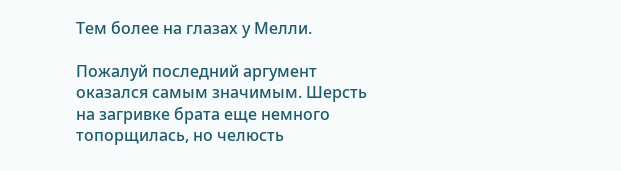Тем более на глазах у Мелли.

Пожалуй последний аргумент оказался самым значимым. Шерсть на загривке брата еще немного топорщилась, но челюсть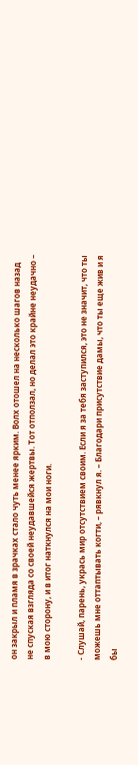он закрыл и пламя в зрачках стало чуть менее ярким. Волх отошел на несколько шагов назад не спуская взгляда со своей неудавшейся жертвы. Тот отползал, но делал это крайне неудачно – в мою сторону, и в итог наткнулся на мои ноги.

- Слушай, парень, укрась мир отсутствием своим. Если я за тебя заступился, это не значит, что ты можешь мне оттаптывать когти, – рявкнул я. – Благодари присутствие дамы, что ты еще жив и я бы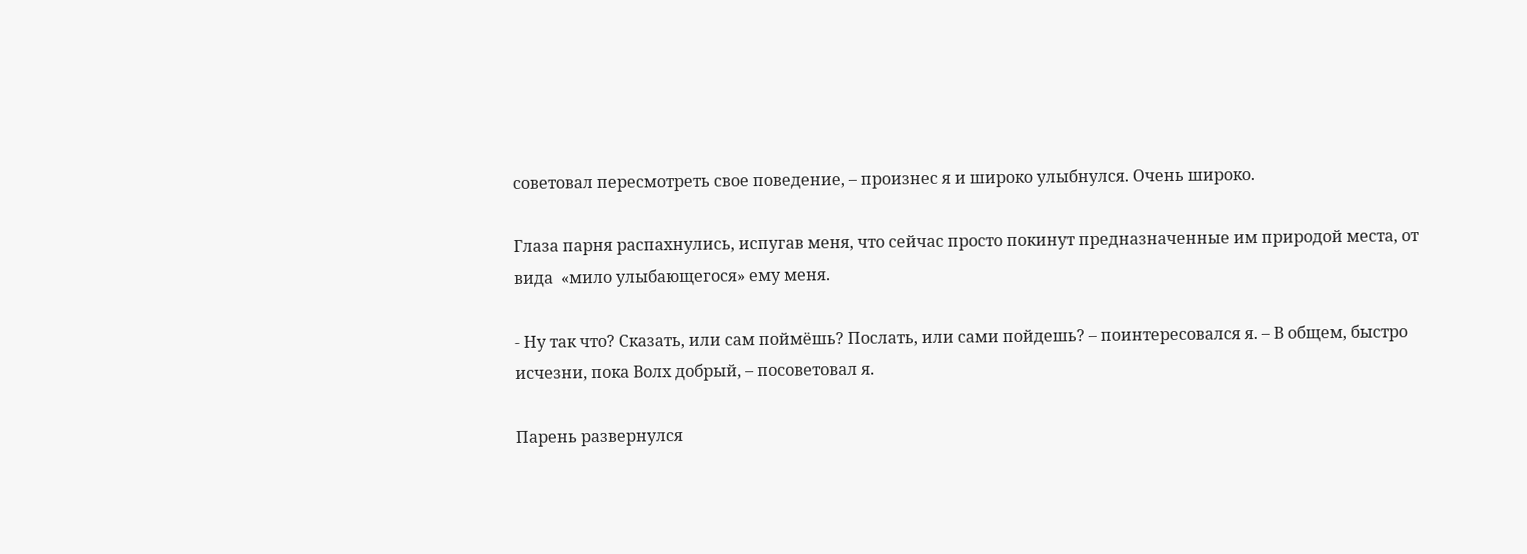советовал пересмотреть свое поведение, – произнес я и широко улыбнулся. Очень широко.

Глаза парня распахнулись, испугав меня, что сейчас просто покинут предназначенные им природой места, от вида  «мило улыбающегося» ему меня.

- Ну так что? Сказать, или сам поймёшь? Послать, или сами пойдешь? – поинтересовался я. – В общем, быстро исчезни, пока Волх добрый, – посоветовал я.

Парень развернулся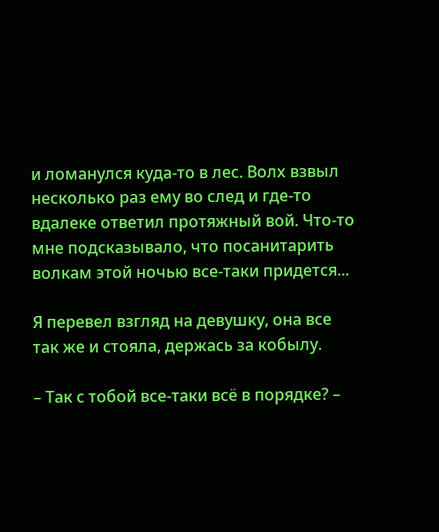и ломанулся куда-то в лес. Волх взвыл несколько раз ему во след и где-то вдалеке ответил протяжный вой. Что-то мне подсказывало, что посанитарить волкам этой ночью все-таки придется...

Я перевел взгляд на девушку, она все так же и стояла, держась за кобылу.

– Так с тобой все-таки всё в порядке? –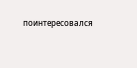поинтересовался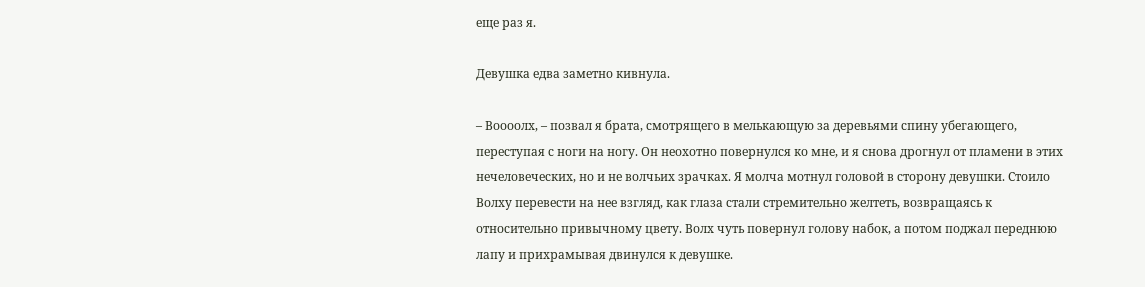еще раз я.

Девушка едва заметно кивнула.

– Воооолх, – позвал я брата, смотрящего в мелькающую за деревьями спину убегающего, переступая с ноги на ногу. Он неохотно повернулся ко мне, и я снова дрогнул от пламени в этих нечеловеческих, но и не волчьих зрачках. Я молча мотнул головой в сторону девушки. Стоило Волху перевести на нее взгляд, как глаза стали стремительно желтеть, возвращаясь к относительно привычному цвету. Волх чуть повернул голову набок, а потом поджал переднюю лапу и прихрамывая двинулся к девушке.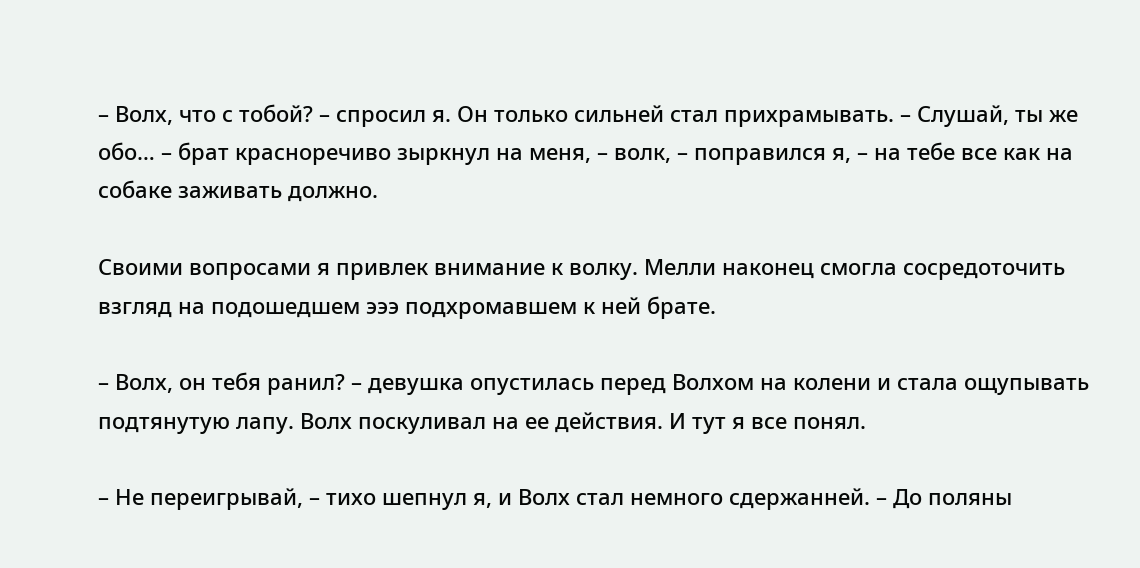– Волх, что с тобой? – спросил я. Он только сильней стал прихрамывать. – Слушай, ты же обо… – брат красноречиво зыркнул на меня, – волк, – поправился я, – на тебе все как на собаке заживать должно.

Своими вопросами я привлек внимание к волку. Мелли наконец смогла сосредоточить взгляд на подошедшем эээ подхромавшем к ней брате.

– Волх, он тебя ранил? – девушка опустилась перед Волхом на колени и стала ощупывать подтянутую лапу. Волх поскуливал на ее действия. И тут я все понял.

– Не переигрывай, – тихо шепнул я, и Волх стал немного сдержанней. – До поляны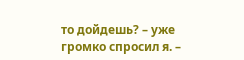то дойдешь? – уже громко спросил я. –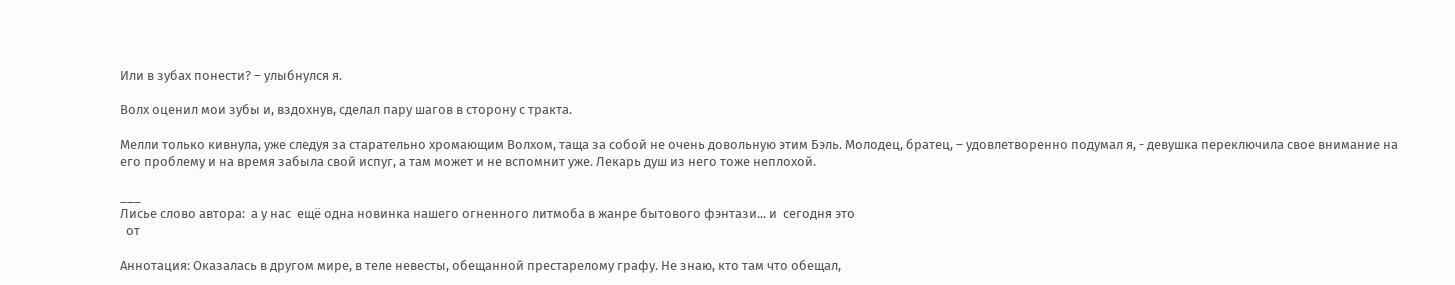Или в зубах понести? – улыбнулся я.

Волх оценил мои зубы и, вздохнув, сделал пару шагов в сторону с тракта.

Мелли только кивнула, уже следуя за старательно хромающим Волхом, таща за собой не очень довольную этим Бэль. Молодец, братец, – удовлетворенно подумал я, - девушка переключила свое внимание на его проблему и на время забыла свой испуг, а там может и не вспомнит уже. Лекарь душ из него тоже неплохой.

___
Лисье слово автора:  а у нас  ещё одна новинка нашего огненного литмоба в жанре бытового фэнтази... и  сегодня это
  от

Аннотация: Оказалась в другом мире, в теле невесты, обещанной престарелому графу. Не знаю, кто там что обещал,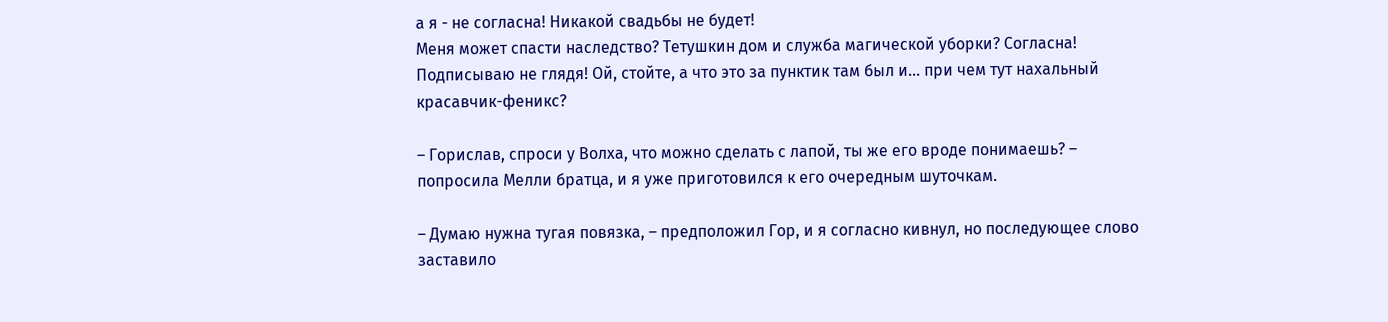а я - не согласна! Никакой свадьбы не будет!
Меня может спасти наследство? Тетушкин дом и служба магической уборки? Согласна! Подписываю не глядя! Ой, стойте, а что это за пунктик там был и... при чем тут нахальный красавчик-феникс?

– Горислав, спроси у Волха, что можно сделать с лапой, ты же его вроде понимаешь? – попросила Мелли братца, и я уже приготовился к его очередным шуточкам.

– Думаю нужна тугая повязка, – предположил Гор, и я согласно кивнул, но последующее слово заставило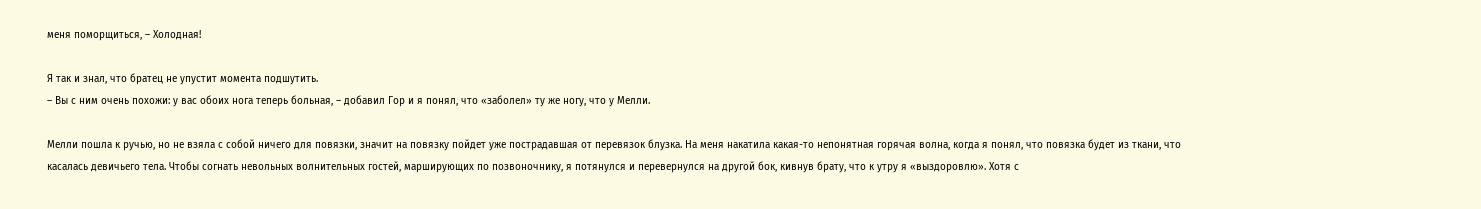меня поморщиться, – Холодная!

Я так и знал, что братец не упустит момента подшутить.
– Вы с ним очень похожи: у вас обоих нога теперь больная, – добавил Гор и я понял, что «заболел» ту же ногу, что у Мелли.

Мелли пошла к ручью, но не взяла с собой ничего для повязки, значит на повязку пойдет уже пострадавшая от перевязок блузка. На меня накатила какая-то непонятная горячая волна, когда я понял, что повязка будет из ткани, что касалась девичьего тела. Чтобы согнать невольных волнительных гостей, марширующих по позвоночнику, я потянулся и перевернулся на другой бок, кивнув брату, что к утру я «выздоровлю». Хотя с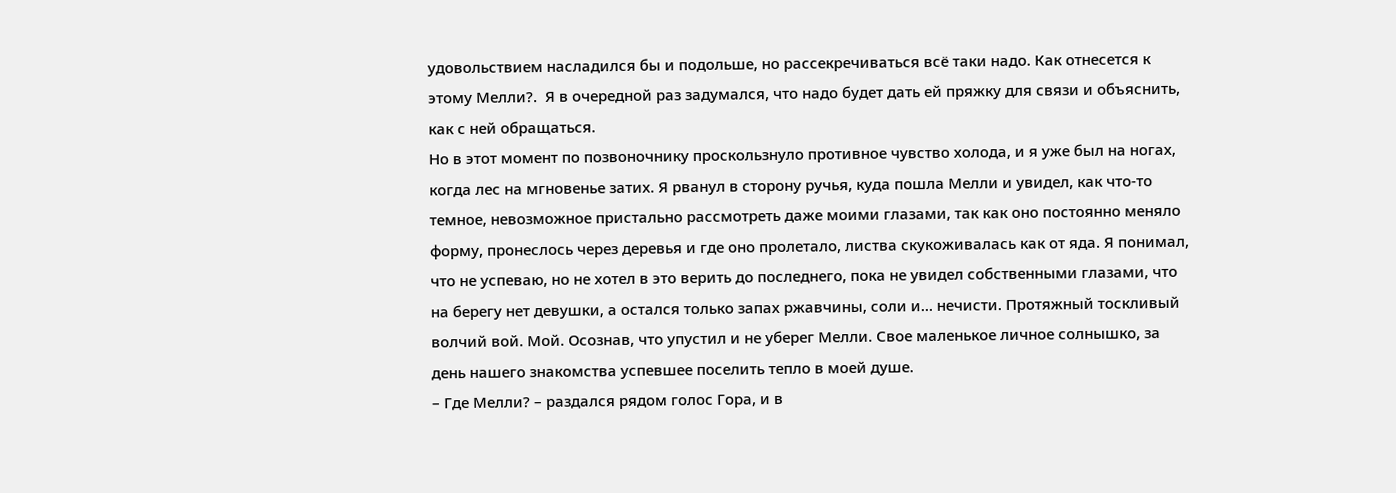удовольствием насладился бы и подольше, но рассекречиваться всё таки надо. Как отнесется к этому Мелли?.  Я в очередной раз задумался, что надо будет дать ей пряжку для связи и объяснить, как с ней обращаться.
Но в этот момент по позвоночнику проскользнуло противное чувство холода, и я уже был на ногах, когда лес на мгновенье затих. Я рванул в сторону ручья, куда пошла Мелли и увидел, как что-то темное, невозможное пристально рассмотреть даже моими глазами, так как оно постоянно меняло форму, пронеслось через деревья и где оно пролетало, листва скукоживалась как от яда. Я понимал, что не успеваю, но не хотел в это верить до последнего, пока не увидел собственными глазами, что на берегу нет девушки, а остался только запах ржавчины, соли и… нечисти. Протяжный тоскливый волчий вой. Мой. Осознав, что упустил и не уберег Мелли. Свое маленькое личное солнышко, за день нашего знакомства успевшее поселить тепло в моей душе.
– Где Мелли? – раздался рядом голос Гора, и в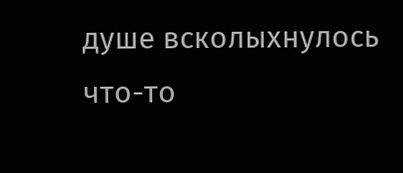душе всколыхнулось что-то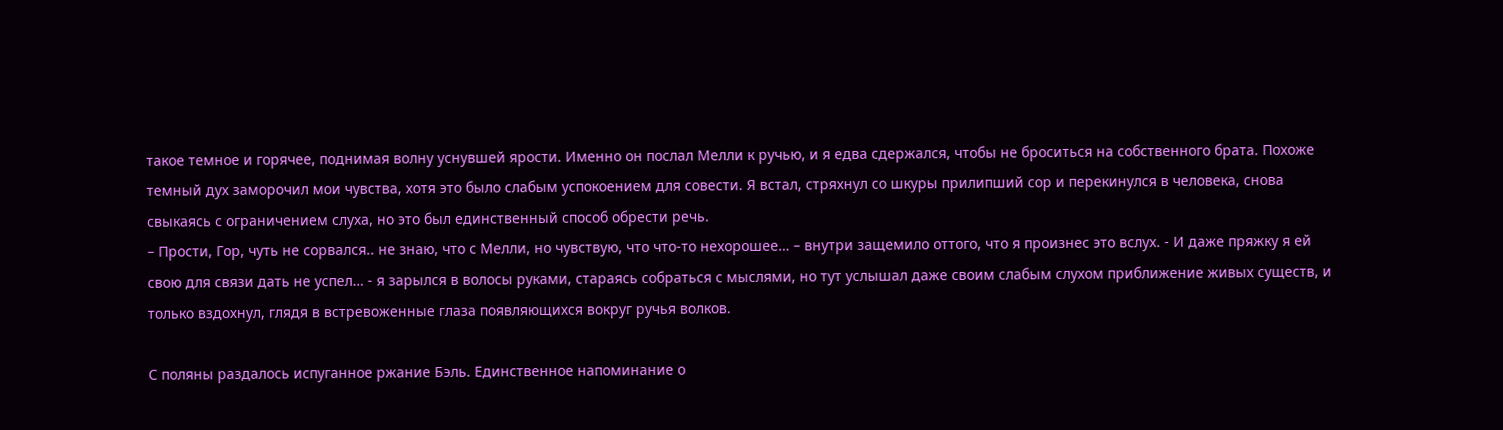такое темное и горячее, поднимая волну уснувшей ярости. Именно он послал Мелли к ручью, и я едва сдержался, чтобы не броситься на собственного брата. Похоже темный дух заморочил мои чувства, хотя это было слабым успокоением для совести. Я встал, стряхнул со шкуры прилипший сор и перекинулся в человека, снова свыкаясь с ограничением слуха, но это был единственный способ обрести речь.
– Прости, Гор, чуть не сорвался.. не знаю, что с Мелли, но чувствую, что что-то нехорошее… – внутри защемило оттого, что я произнес это вслух. - И даже пряжку я ей свою для связи дать не успел… - я зарылся в волосы руками, стараясь собраться с мыслями, но тут услышал даже своим слабым слухом приближение живых существ, и только вздохнул, глядя в встревоженные глаза появляющихся вокруг ручья волков.

С поляны раздалось испуганное ржание Бэль. Единственное напоминание о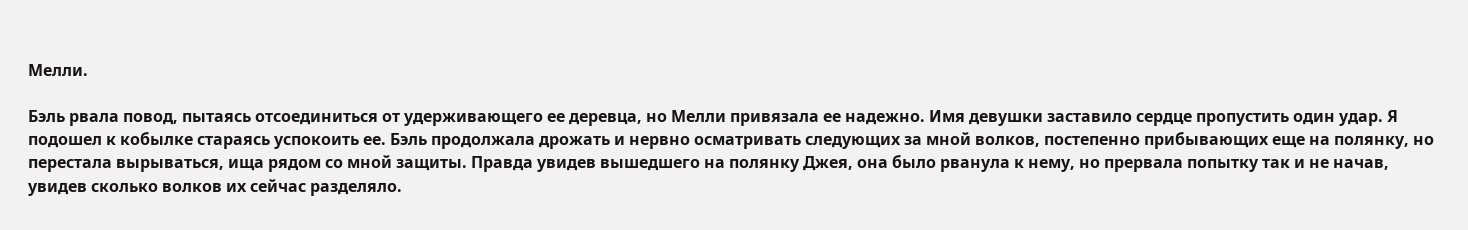Мелли.

Бэль рвала повод, пытаясь отсоединиться от удерживающего ее деревца, но Мелли привязала ее надежно. Имя девушки заставило сердце пропустить один удар. Я подошел к кобылке стараясь успокоить ее. Бэль продолжала дрожать и нервно осматривать следующих за мной волков, постепенно прибывающих еще на полянку, но перестала вырываться, ища рядом со мной защиты. Правда увидев вышедшего на полянку Джея, она было рванула к нему, но прервала попытку так и не начав, увидев сколько волков их сейчас разделяло.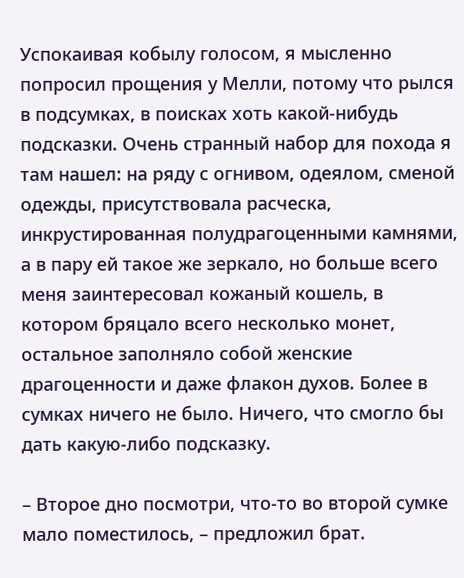Успокаивая кобылу голосом, я мысленно попросил прощения у Мелли, потому что рылся в подсумках, в поисках хоть какой-нибудь подсказки. Очень странный набор для похода я там нашел: на ряду с огнивом, одеялом, сменой одежды, присутствовала расческа, инкрустированная полудрагоценными камнями, а в пару ей такое же зеркало, но больше всего меня заинтересовал кожаный кошель, в котором бряцало всего несколько монет, остальное заполняло собой женские драгоценности и даже флакон духов. Более в сумках ничего не было. Ничего, что смогло бы дать какую-либо подсказку.

– Второе дно посмотри, что-то во второй сумке мало поместилось, – предложил брат.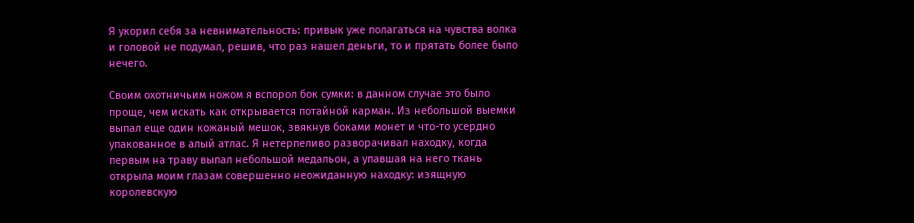Я укорил себя за невнимательность: привык уже полагаться на чувства волка и головой не подумал, решив, что раз нашел деньги, то и прятать более было нечего.

Своим охотничьим ножом я вспорол бок сумки: в данном случае это было проще, чем искать как открывается потайной карман. Из небольшой выемки выпал еще один кожаный мешок, звякнув боками монет и что-то усердно упакованное в алый атлас. Я нетерпеливо разворачивал находку, когда первым на траву выпал небольшой медальон, а упавшая на него ткань открыла моим глазам совершенно неожиданную находку: изящную королевскую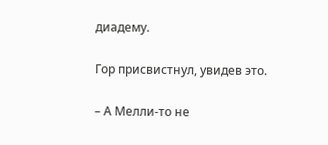диадему.

Гор присвистнул, увидев это.

– А Мелли-то не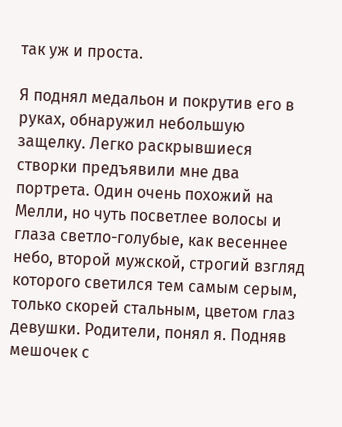так уж и проста.

Я поднял медальон и покрутив его в руках, обнаружил небольшую защелку. Легко раскрывшиеся створки предъявили мне два портрета. Один очень похожий на Мелли, но чуть посветлее волосы и глаза светло-голубые, как весеннее небо, второй мужской, строгий взгляд которого светился тем самым серым, только скорей стальным, цветом глаз девушки. Родители, понял я. Подняв мешочек с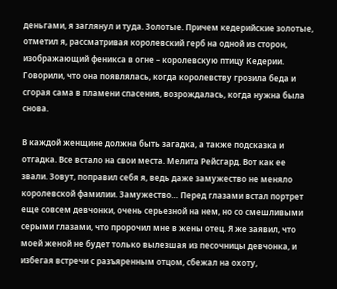деньгами, я заглянул и туда. Золотые. Причем кедерийские золотые, отметил я, рассматривая королевский герб на одной из сторон, изображающий феникса в огне – королевскую птицу Кедерии. Говорили, что она появлялась, когда королевству грозила беда и сгорая сама в пламени спасения, возрождалась, когда нужна была снова.

В каждой женщине должна быть загадка, а также подсказка и отгадка. Все встало на свои места. Мелита Рейсгард. Вот как ее звали. Зовут, поправил себя я, ведь даже замужество не меняло королевской фамилии. Замужество… Перед глазами встал портрет еще совсем девчонки, очень серьезной на нем, но со смешливыми серыми глазами, что пророчил мне в жены отец. Я же заявил, что моей женой не будет только вылезшая из песочницы девчонка, и избегая встречи с разъяренным отцом, сбежал на охоту,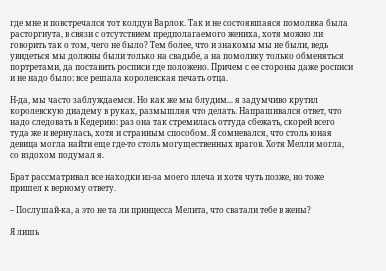где мне и повстречался тот колдун Варлок. Так и не состоявшаяся помолвка была расторгнута, в связи с отсутствием предполагаемого жениха, хотя можно ли говорить так о том, чего не было? Тем более, что и знакомы мы не были, ведь увидеться мы должны были только на свадьбе, а на помолвку только обменяться портретами, да поставить росписи где положено. Причем с ее стороны даже росписи и не надо было: все решала королевская печать отца.

Н-да, мы часто заблуждаемся. Но как же мы блудим... я задумчиво крутил королевскую диадему в руках, размышляя что делать. Напрашивался ответ, что надо следовать в Кедерию: раз она так стремилась оттуда сбежать, скорей всего туда же и вернулась, хотя и странным способом. Я сомневался, что столь юная девица могла найти еще где-то столь могущественных врагов. Хотя Мелли могла, со вздохом подумал я.

Брат рассматривал все находки из-за моего плеча и хотя чуть позже, но тоже пришел к верному ответу.

– Послушай-ка, а это не та ли принцесса Мелита, что сватали тебе в жены?

Я лишь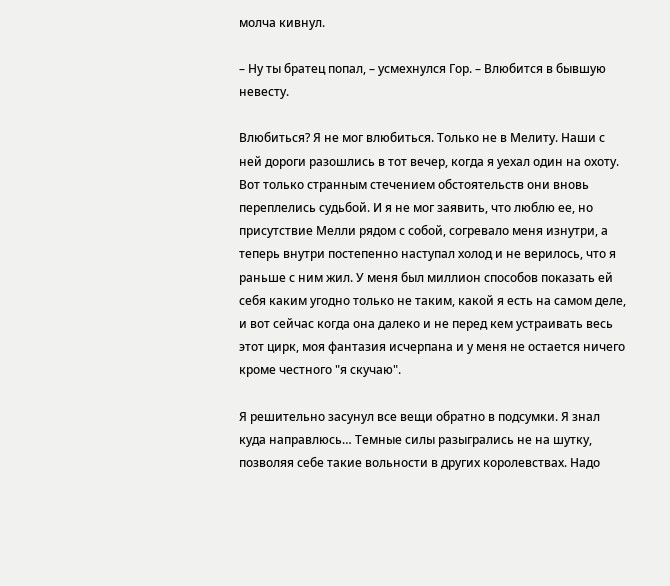молча кивнул.

– Ну ты братец попал, – усмехнулся Гор. – Влюбится в бывшую невесту.

Влюбиться? Я не мог влюбиться. Только не в Мелиту. Наши с ней дороги разошлись в тот вечер, когда я уехал один на охоту. Вот только странным стечением обстоятельств они вновь переплелись судьбой. И я не мог заявить, что люблю ее, но присутствие Мелли рядом с собой, согревало меня изнутри, а теперь внутри постепенно наступал холод и не верилось, что я раньше с ним жил. У меня был миллион способов показать ей себя каким угодно только не таким, какой я есть на самом деле, и вот сейчас когда она далеко и не перед кем устраивать весь этот цирк, моя фантазия исчерпана и у меня не остается ничего кроме честного "я скучаю".

Я решительно засунул все вещи обратно в подсумки. Я знал куда направлюсь… Темные силы разыгрались не на шутку, позволяя себе такие вольности в других королевствах. Надо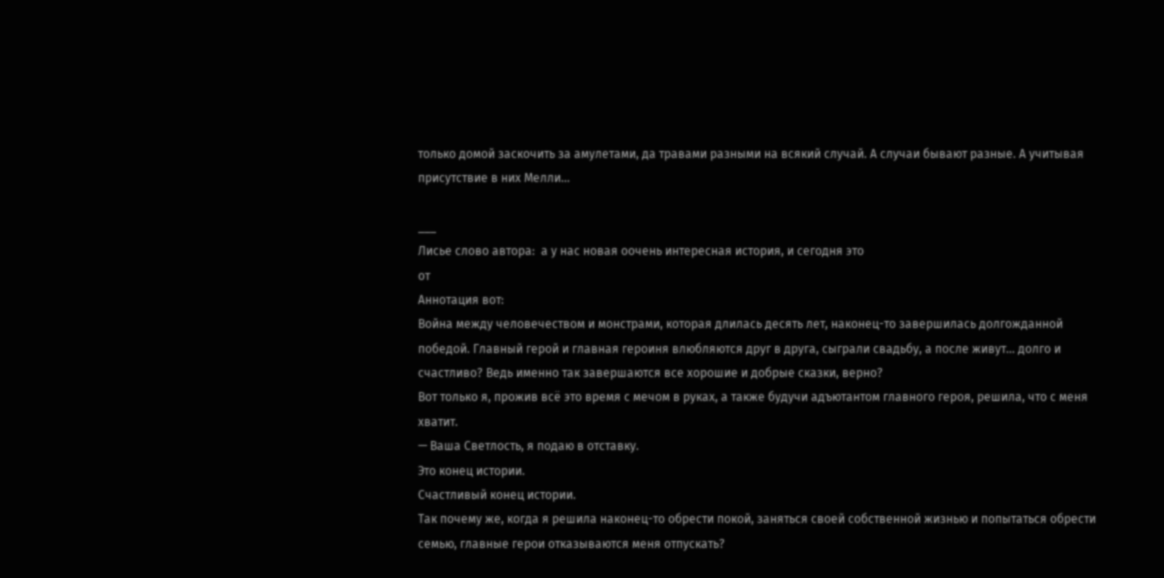только домой заскочить за амулетами, да травами разными на всякий случай. А случаи бывают разные. А учитывая присутствие в них Мелли...

___
Лисье слово автора:  а у нас новая оочень интересная история, и сегодня это
от
Аннотация вот:
Война между человечеством и монстрами, которая длилась десять лет, наконец-то завершилась долгожданной победой. Главный герой и главная героиня влюбляются друг в друга, сыграли свадьбу, а после живут… долго и счастливо? Ведь именно так завершаются все хорошие и добрые сказки, верно?
Вот только я, прожив всё это время с мечом в руках, а также будучи адъютантом главного героя, решила, что с меня хватит.
— Ваша Светлость, я подаю в отставку.
Это конец истории.
Счастливый конец истории.
Так почему же, когда я решила наконец-то обрести покой, заняться своей собственной жизнью и попытаться обрести семью, главные герои отказываются меня отпускать?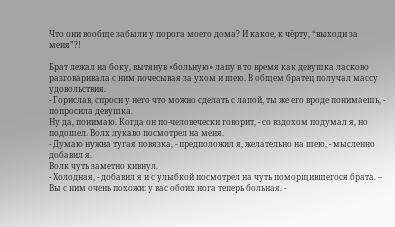Что они вообще забыли у порога моего дома? И какое, к чёрту, “выходи за меня”?!

Брат лежал на боку, вытянув «больную» лапу в то время как девушка ласково разговаривала с ним почесывая за ухом и шею. В общем братец получал массу удовольствия.
- Горислав, спроси у него что можно сделать с лапой, ты же его вроде понимаешь, - попросила девушка.
Ну да, понимаю. Когда он по-человечески говорит, - со вздохом подумал я, но подошел. Волх лукаво посмотрел на меня.
- Думаю нужна тугая повязка, - предположил я, желательно на шею, - мысленно добавил я.
Волк чуть заметно кивнул.
- Холодная, - добавил я и с улыбкой посмотрел на чуть поморщившегося брата. – Вы с ним очень похожи: у вас обоих нога теперь больная. -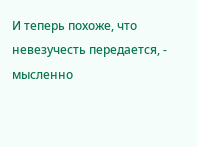И теперь похоже, что невезучесть передается, - мысленно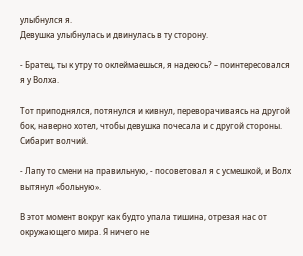улыбнулся я.
Девушка улыбнулась и двинулась в ту сторону.

- Братец, ты к утру то оклеймаешься, я надеюсь? – поинтересовался я у Волха.

Тот приподнялся, потянулся и кивнул, переворачиваясь на другой бок, наверно хотел, чтобы девушка почесала и с другой стороны. Сибарит волчий.

- Лапу то смени на правильную, - посоветовал я с усмешкой, и Волх вытянул «больную».

В этот момент вокруг как будто упала тишина, отрезая нас от окружающего мира. Я ничего не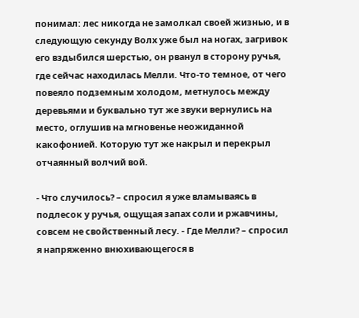понимал: лес никогда не замолкал своей жизнью, и в следующую секунду Волх уже был на ногах, загривок его вздыбился шерстью, он рванул в сторону ручья, где сейчас находилась Мелли. Что-то темное, от чего повеяло подземным холодом, метнулось между деревьями и буквально тут же звуки вернулись на место, оглушив на мгновенье неожиданной какофонией. Которую тут же накрыл и перекрыл отчаянный волчий вой.

- Что случилось? – спросил я уже вламываясь в подлесок у ручья, ощущая запах соли и ржавчины, совсем не свойственный лесу. - Где Мелли? – спросил я напряженно внюхивающегося в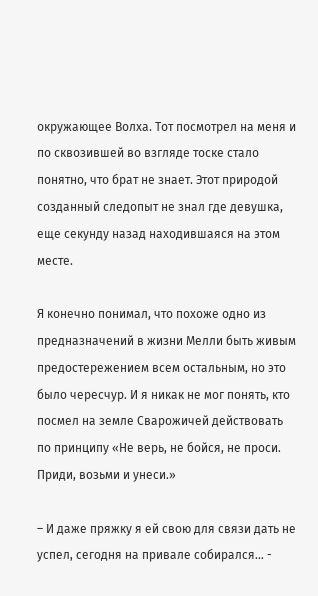окружающее Волха. Тот посмотрел на меня и по сквозившей во взгляде тоске стало понятно, что брат не знает. Этот природой созданный следопыт не знал где девушка, еще секунду назад находившаяся на этом месте.

Я конечно понимал, что похоже одно из предназначений в жизни Мелли быть живым предостережением всем остальным, но это было чересчур. И я никак не мог понять, кто посмел на земле Сварожичей действовать по принципу «Не верь, не бойся, не проси. Приди, возьми и унеси.»

– И даже пряжку я ей свою для связи дать не успел, сегодня на привале собирался… -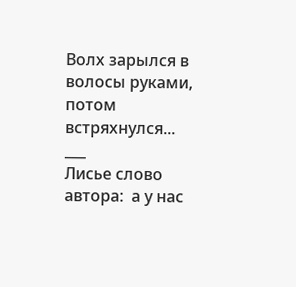Волх зарылся в волосы руками, потом встряхнулся...
___
Лисье слово автора:  а у нас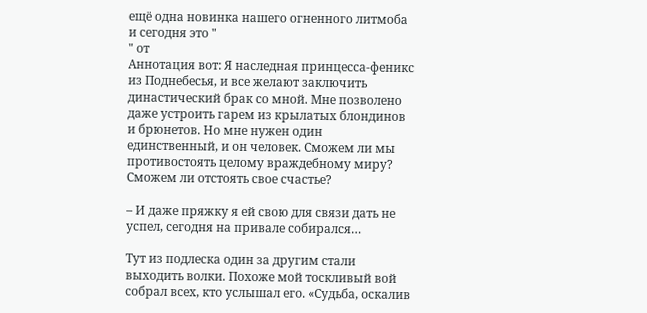ещё одна новинка нашего огненного литмоба и сегодня это "
" от
Аннотация вот: Я наследная принцесса-феникс из Поднебесья, и все желают заключить династический брак со мной. Мне позволено даже устроить гарем из крылатых блондинов и брюнетов. Но мне нужен один единственный, и он человек. Сможем ли мы противостоять целому враждебному миру? Сможем ли отстоять свое счастье?

– И даже пряжку я ей свою для связи дать не успел, сегодня на привале собирался…

Тут из подлеска один за другим стали выходить волки. Похоже мой тоскливый вой собрал всех, кто услышал его. «Судьба, оскалив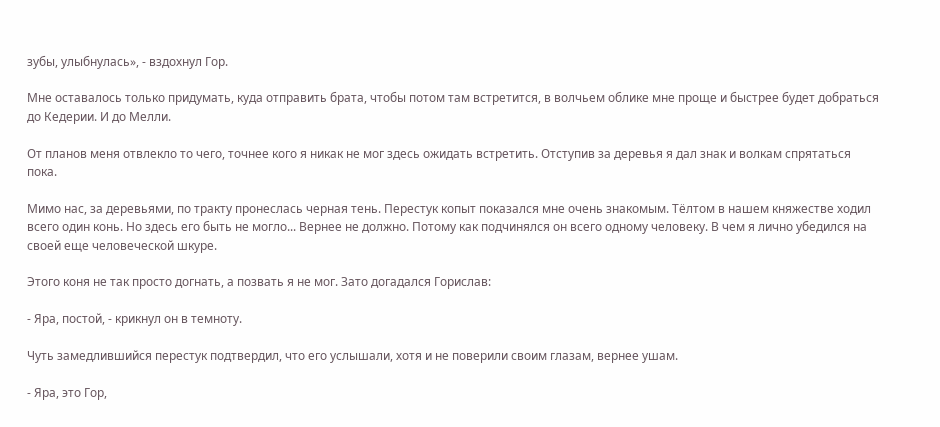зубы, улыбнулась», - вздохнул Гор.

Мне оставалось только придумать, куда отправить брата, чтобы потом там встретится, в волчьем облике мне проще и быстрее будет добраться до Кедерии. И до Мелли.

От планов меня отвлекло то чего, точнее кого я никак не мог здесь ожидать встретить. Отступив за деревья я дал знак и волкам спрятаться пока.

Мимо нас, за деревьями, по тракту пронеслась черная тень. Перестук копыт показался мне очень знакомым. Тёлтом в нашем княжестве ходил всего один конь. Но здесь его быть не могло... Вернее не должно. Потому как подчинялся он всего одному человеку. В чем я лично убедился на своей еще человеческой шкуре.

Этого коня не так просто догнать, а позвать я не мог. Зато догадался Горислав:

- Яра, постой, - крикнул он в темноту.

Чуть замедлившийся перестук подтвердил, что его услышали, хотя и не поверили своим глазам, вернее ушам.

- Яра, это Гор,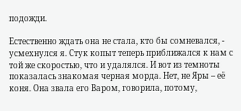подожди.

Естественно ждать она не стала, кто бы сомневался, - усмехнулся я. Стук копыт теперь приближался к нам с той же скоростью, что и удалялся. И вот из темноты показалась знакомая черная морда. Нет, не Яры – её коня. Она звала его Варом, говорила, потому,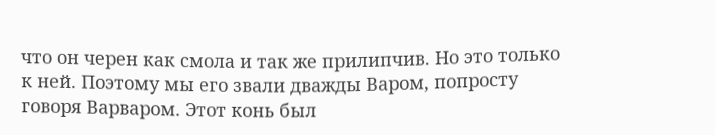что он черен как смола и так же прилипчив. Но это только к ней. Поэтому мы его звали дважды Варом, попросту говоря Варваром. Этот конь был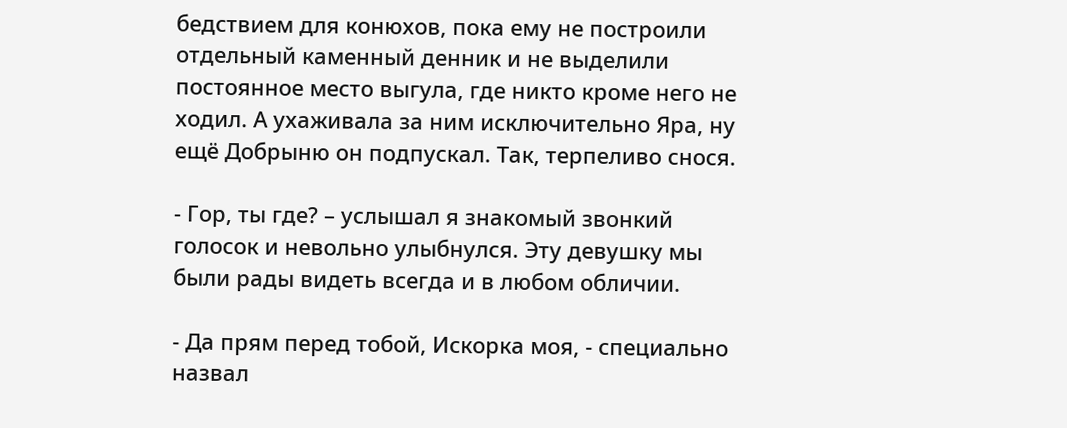бедствием для конюхов, пока ему не построили отдельный каменный денник и не выделили постоянное место выгула, где никто кроме него не ходил. А ухаживала за ним исключительно Яра, ну ещё Добрыню он подпускал. Так, терпеливо снося.

- Гор, ты где? – услышал я знакомый звонкий голосок и невольно улыбнулся. Эту девушку мы были рады видеть всегда и в любом обличии.

- Да прям перед тобой, Искорка моя, - специально назвал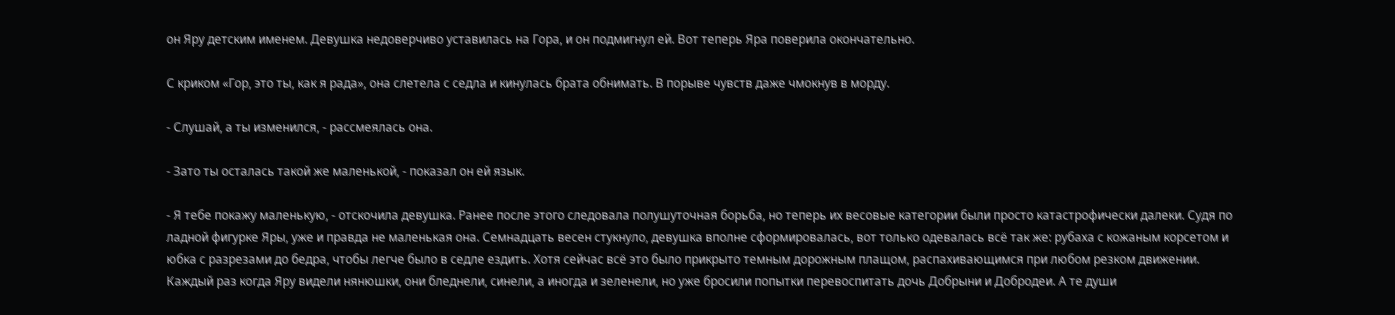он Яру детским именем. Девушка недоверчиво уставилась на Гора, и он подмигнул ей. Вот теперь Яра поверила окончательно.

С криком «Гор, это ты, как я рада», она слетела с седла и кинулась брата обнимать. В порыве чувств даже чмокнув в морду.

- Слушай, а ты изменился, - рассмеялась она.

- Зато ты осталась такой же маленькой, - показал он ей язык.

- Я тебе покажу маленькую, - отскочила девушка. Ранее после этого следовала полушуточная борьба, но теперь их весовые категории были просто катастрофически далеки. Судя по ладной фигурке Яры, уже и правда не маленькая она. Семнадцать весен стукнуло, девушка вполне сформировалась, вот только одевалась всё так же: рубаха с кожаным корсетом и юбка с разрезами до бедра, чтобы легче было в седле ездить. Хотя сейчас всё это было прикрыто темным дорожным плащом, распахивающимся при любом резком движении. Каждый раз когда Яру видели нянюшки, они бледнели, синели, а иногда и зеленели, но уже бросили попытки перевоспитать дочь Добрыни и Добродеи. А те души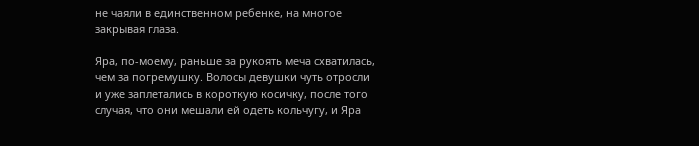не чаяли в единственном ребенке, на многое закрывая глаза.

Яра, по-моему, раньше за рукоять меча схватилась, чем за погремушку. Волосы девушки чуть отросли и уже заплетались в короткую косичку, после того случая, что они мешали ей одеть кольчугу, и Яра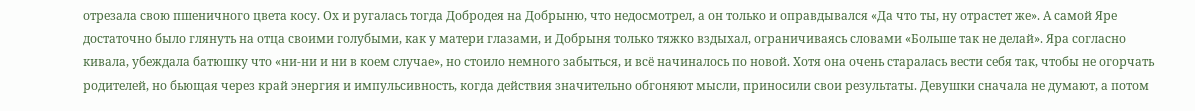отрезала свою пшеничного цвета косу. Ох и ругалась тогда Добродея на Добрыню, что недосмотрел, а он только и оправдывался «Да что ты, ну отрастет же». А самой Яре достаточно было глянуть на отца своими голубыми, как у матери глазами, и Добрыня только тяжко вздыхал, ограничиваясь словами «Больше так не делай». Яра согласно кивала, убеждала батюшку что «ни-ни и ни в коем случае», но стоило немного забыться, и всё начиналось по новой. Хотя она очень старалась вести себя так, чтобы не огорчать родителей, но бьющая через край энергия и импульсивность, когда действия значительно обгоняют мысли, приносили свои результаты. Девушки сначала не думают, а потом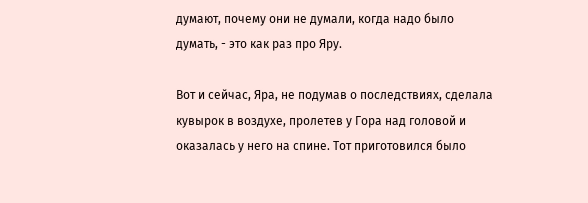думают, почему они не думали, когда надо было думать, - это как раз про Яру.

Вот и сейчас, Яра, не подумав о последствиях, сделала кувырок в воздухе, пролетев у Гора над головой и оказалась у него на спине. Тот приготовился было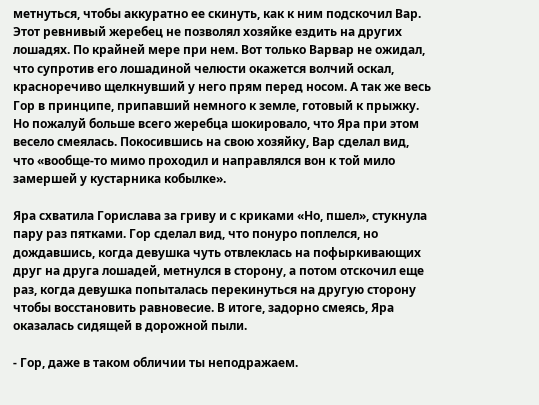метнуться, чтобы аккуратно ее скинуть, как к ним подскочил Вар. Этот ревнивый жеребец не позволял хозяйке ездить на других лошадях. По крайней мере при нем. Вот только Варвар не ожидал, что супротив его лошадиной челюсти окажется волчий оскал, красноречиво щелкнувший у него прям перед носом. А так же весь Гор в принципе, припавший немного к земле, готовый к прыжку. Но пожалуй больше всего жеребца шокировало, что Яра при этом весело смеялась. Покосившись на свою хозяйку, Вар сделал вид, что «вообще-то мимо проходил и направлялся вон к той мило замершей у кустарника кобылке».

Яра схватила Горислава за гриву и с криками «Но, пшел», стукнула пару раз пятками. Гор сделал вид, что понуро поплелся, но дождавшись, когда девушка чуть отвлеклась на пофыркивающих друг на друга лошадей, метнулся в сторону, а потом отскочил еще раз, когда девушка попыталась перекинуться на другую сторону чтобы восстановить равновесие. В итоге, задорно смеясь, Яра оказалась сидящей в дорожной пыли.

- Гор, даже в таком обличии ты неподражаем.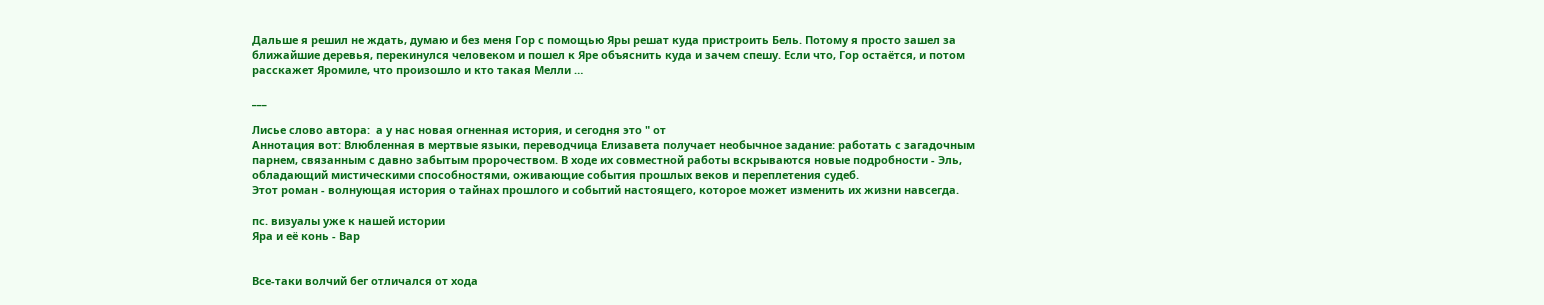Дальше я решил не ждать, думаю и без меня Гор с помощью Яры решат куда пристроить Бель. Потому я просто зашел за ближайшие деревья, перекинулся человеком и пошел к Яре объяснить куда и зачем спешу. Если что, Гор остаётся, и потом расскажет Яромиле, что произошло и кто такая Мелли …

___

Лисье слово автора:  а у нас новая огненная история, и сегодня это " от
Аннотация вот: Влюбленная в мертвые языки, переводчица Елизавета получает необычное задание: работать с загадочным парнем, связанным с давно забытым пророчеством. В ходе их совместной работы вскрываются новые подробности - Эль, обладающий мистическими способностями, оживающие события прошлых веков и переплетения судеб.
Этот роман - волнующая история о тайнах прошлого и событий настоящего, которое может изменить их жизни навсегда.

пс. визуалы уже к нашей истории
Яра и её конь - Вар


Все-таки волчий бег отличался от хода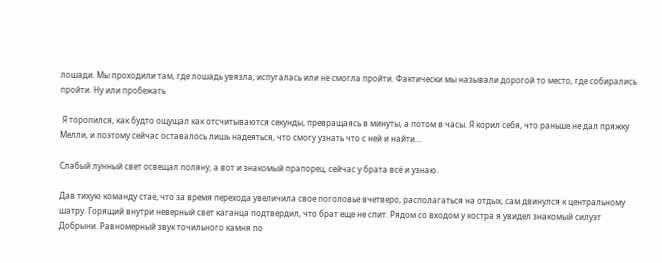лошади. Мы проходили там, где лошадь увязла, испугалась или не смогла пройти. Фактически мы называли дорогой то место, где собирались пройти. Ну или пробежать

 Я торопился, как будто ощущал как отсчитываются секунды, превращаясь в минуты, а потом в часы. Я корил себя, что раньше не дал пряжку Мелли, и поэтому сейчас оставалось лишь надеяться, что смогу узнать что с ней и найти…

Слабый лунный свет освещал поляну, а вот и знакомый прапорец, сейчас у брата всё и узнаю.

Дав тихую команду стае, что за время перехода увеличила свое поголовье вчетверо, располагаться на отдых, сам двинулся к центральному шатру. Горящий внутри неверный свет каганца подтвердил, что брат еще не спит. Рядом со входом у костра я увидел знакомый силуэт Добрыни. Равномерный звук точильного камня по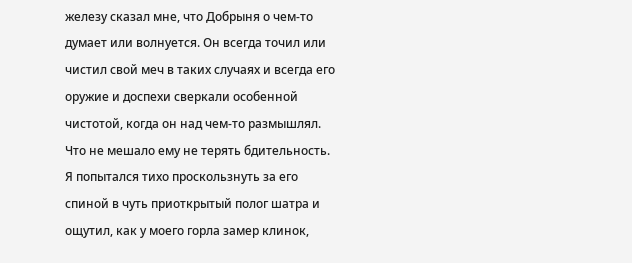железу сказал мне, что Добрыня о чем-то думает или волнуется. Он всегда точил или чистил свой меч в таких случаях и всегда его оружие и доспехи сверкали особенной чистотой, когда он над чем-то размышлял. Что не мешало ему не терять бдительность. Я попытался тихо проскользнуть за его спиной в чуть приоткрытый полог шатра и ощутил, как у моего горла замер клинок,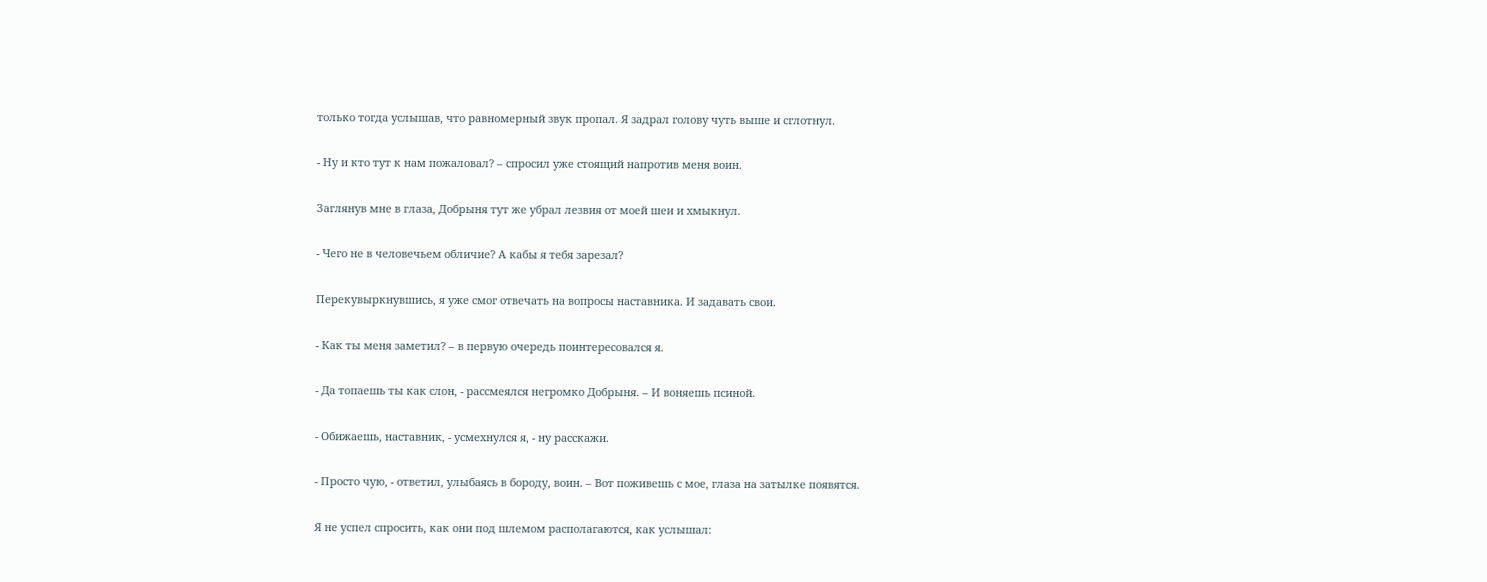только тогда услышав, что равномерный звук пропал. Я задрал голову чуть выше и сглотнул.

- Ну и кто тут к нам пожаловал? – спросил уже стоящий напротив меня воин.

Заглянув мне в глаза, Добрыня тут же убрал лезвия от моей шеи и хмыкнул.

- Чего не в человечьем обличие? А кабы я тебя зарезал?

Перекувыркнувшись, я уже смог отвечать на вопросы наставника. И задавать свои.

- Как ты меня заметил? – в первую очередь поинтересовался я.

- Да топаешь ты как слон, - рассмеялся негромко Добрыня. – И воняешь псиной.

- Обижаешь, наставник, - усмехнулся я, - ну расскажи.

- Просто чую, - ответил, улыбаясь в бороду, воин. – Вот поживешь с мое, глаза на затылке появятся.

Я не успел спросить, как они под шлемом располагаются, как услышал: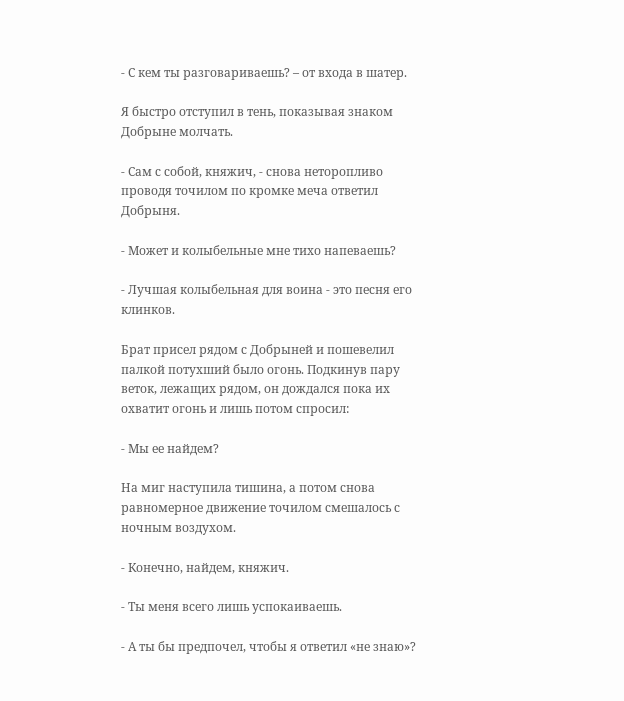- С кем ты разговариваешь? – от входа в шатер.

Я быстро отступил в тень, показывая знаком Добрыне молчать.

- Сам с собой, княжич, - снова неторопливо проводя точилом по кромке меча ответил Добрыня.

- Может и колыбельные мне тихо напеваешь?

- Лучшая колыбельная для воина - это песня его клинков.

Брат присел рядом с Добрыней и пошевелил палкой потухший было огонь. Подкинув пару веток, лежащих рядом, он дождался пока их охватит огонь и лишь потом спросил:

- Мы ее найдем?

На миг наступила тишина, а потом снова равномерное движение точилом смешалось с ночным воздухом.

- Конечно, найдем, княжич.

- Ты меня всего лишь успокаиваешь.

- А ты бы предпочел, чтобы я ответил «не знаю»?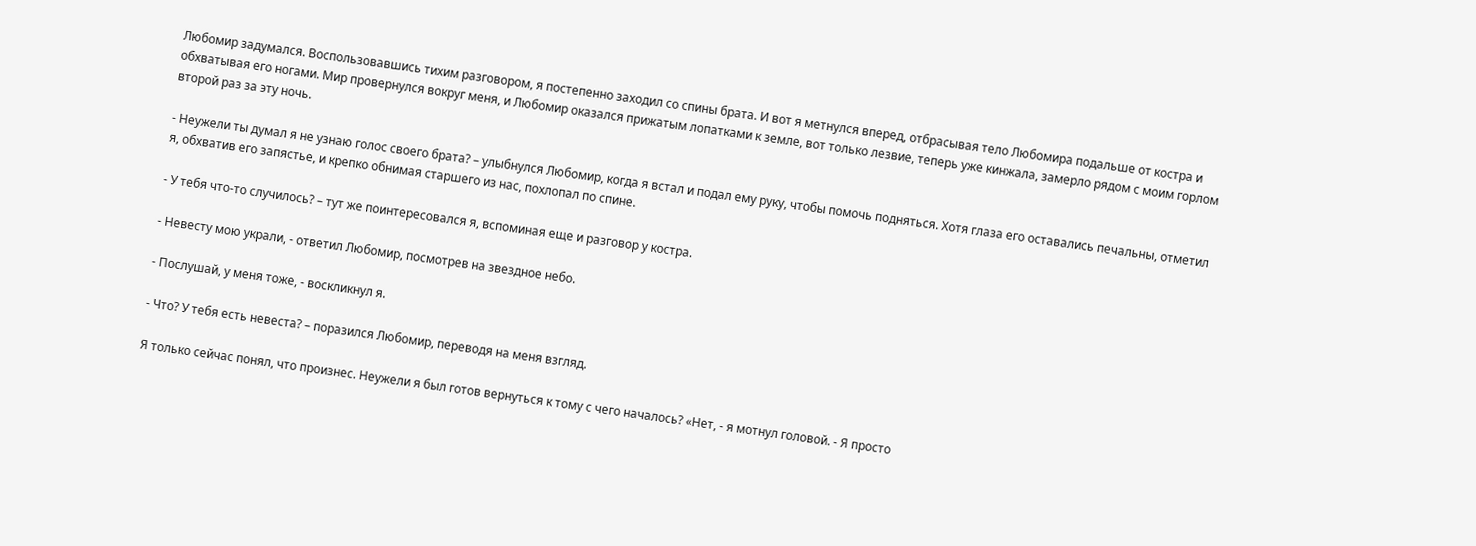Любомир задумался. Воспользовавшись тихим разговором, я постепенно заходил со спины брата. И вот я метнулся вперед, отбрасывая тело Любомира подальше от костра и обхватывая его ногами. Мир провернулся вокруг меня, и Любомир оказался прижатым лопатками к земле, вот только лезвие, теперь уже кинжала, замерло рядом с моим горлом второй раз за эту ночь.

- Неужели ты думал я не узнаю голос своего брата? – улыбнулся Любомир, когда я встал и подал ему руку, чтобы помочь подняться. Хотя глаза его оставались печальны, отметил я, обхватив его запястье, и крепко обнимая старшего из нас, похлопал по спине.

- У тебя что-то случилось? – тут же поинтересовался я, вспоминая еще и разговор у костра.

- Невесту мою украли, - ответил Любомир, посмотрев на звездное небо.

- Послушай, у меня тоже, - воскликнул я.

- Что? У тебя есть невеста? – поразился Любомир, переводя на меня взгляд.

Я только сейчас понял, что произнес. Неужели я был готов вернуться к тому с чего началось? «Нет, - я мотнул головой. - Я просто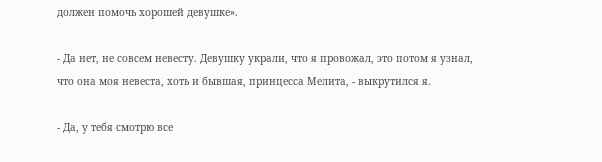должен помочь хорошей девушке».

- Да нет, не совсем невесту. Девушку украли, что я провожал, это потом я узнал, что она моя невеста, хоть и бывшая, принцесса Мелита, - выкрутился я.

- Да, у тебя смотрю все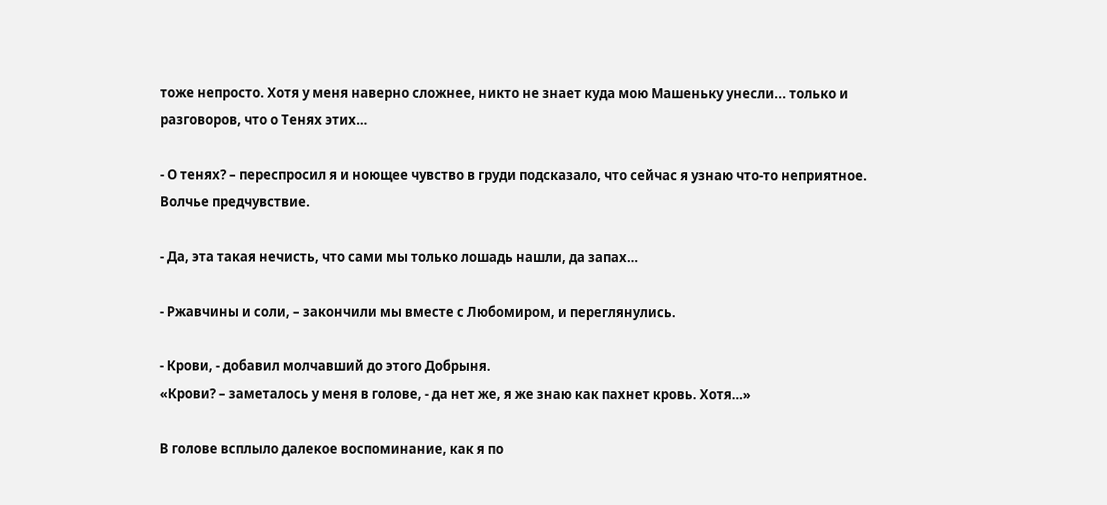тоже непросто. Хотя у меня наверно сложнее, никто не знает куда мою Машеньку унесли... только и разговоров, что о Тенях этих…

- О тенях? – переспросил я и ноющее чувство в груди подсказало, что сейчас я узнаю что-то неприятное. Волчье предчувствие.

- Да, эта такая нечисть, что сами мы только лошадь нашли, да запах…

- Ржавчины и соли, – закончили мы вместе с Любомиром, и переглянулись.

- Крови, - добавил молчавший до этого Добрыня.
«Крови? – заметалось у меня в голове, - да нет же, я же знаю как пахнет кровь. Хотя…»

В голове всплыло далекое воспоминание, как я по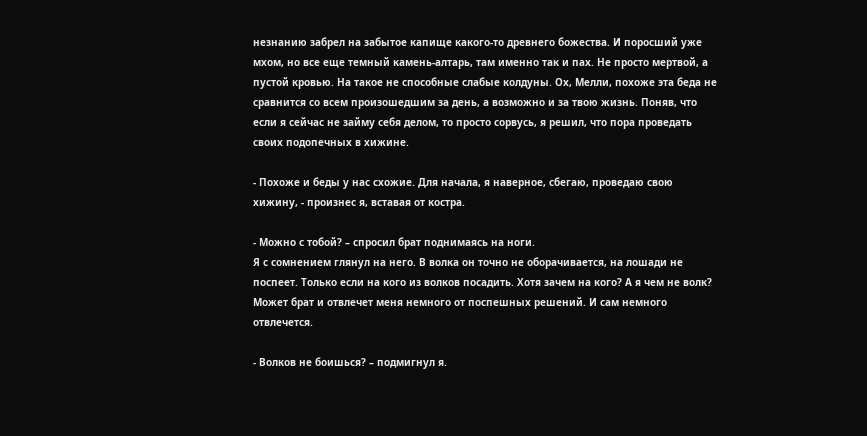незнанию забрел на забытое капище какого-то древнего божества. И поросший уже мхом, но все еще темный камень-алтарь, там именно так и пах. Не просто мертвой, а пустой кровью. На такое не способные слабые колдуны. Ох, Мелли, похоже эта беда не сравнится со всем произошедшим за день, а возможно и за твою жизнь. Поняв, что если я сейчас не займу себя делом, то просто сорвусь, я решил, что пора проведать своих подопечных в хижине.

- Похоже и беды у нас схожие. Для начала, я наверное, сбегаю, проведаю свою хижину, - произнес я, вставая от костра.

- Можно с тобой? – спросил брат поднимаясь на ноги.
Я с сомнением глянул на него. В волка он точно не оборачивается, на лошади не поспеет. Только если на кого из волков посадить. Хотя зачем на кого? А я чем не волк? Может брат и отвлечет меня немного от поспешных решений. И сам немного отвлечется.

- Волков не боишься? – подмигнул я.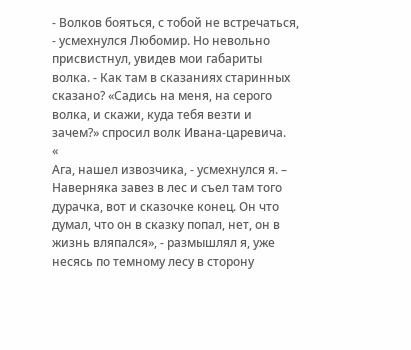- Волков бояться, с тобой не встречаться, - усмехнулся Любомир. Но невольно присвистнул, увидев мои габариты волка. - Как там в сказаниях старинных сказано? «Садись на меня, на серого волка, и скажи, куда тебя везти и зачем?» спросил волк Ивана-царевича.
«
Ага, нашел извозчика, - усмехнулся я. – Наверняка завез в лес и съел там того дурачка, вот и сказочке конец. Он что думал, что он в сказку попал, нет, он в жизнь вляпался», - размышлял я, уже несясь по темному лесу в сторону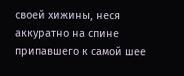своей хижины, неся аккуратно на спине припавшего к самой шее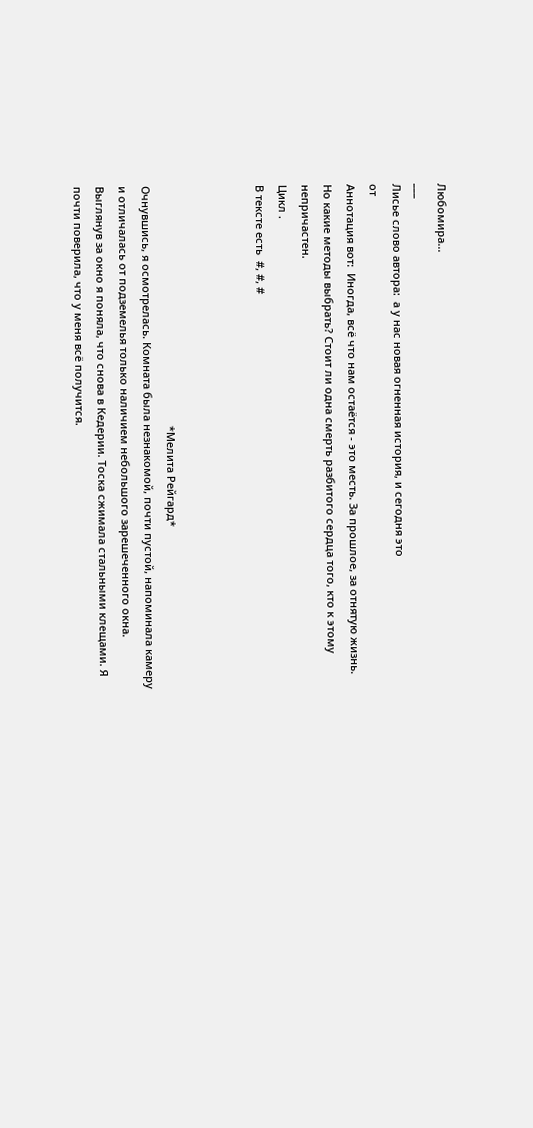Любомира...
___
Лисье слово автора:  а у нас новая огненная история, и сегодня это
от
Аннотация вот:  Иногда, всё что нам остаётся - это месть. За прошлое, за отнятую жизнь. Но какие методы выбрать? Стоит ли одна смерть разбитого сердца того, кто к этому непричастен.
Цикл .
В тексте есть  #, #, #



                                                                                *Мелита Рейгард*
Очнувшись, я осмотрелась. Комната была незнакомой, почти пустой, напоминала камеру и отличалась от подземелья только наличием небольшого зарешеченного окна. Выглянув за окно я поняла, что снова в Кедерии. Тоска сжимала стальными клещами. Я почти поверила, что у меня всё получится.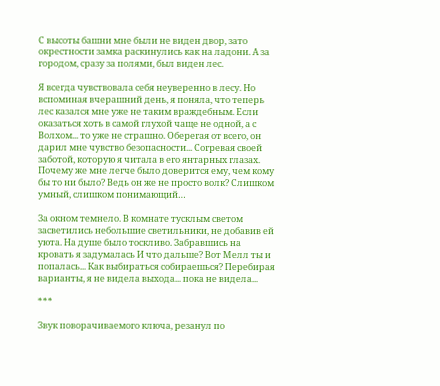С высоты башни мне были не виден двор, зато окрестности замка раскинулись как на ладони. А за городом, сразу за полями, был виден лес.

Я всегда чувствовала себя неуверенно в лесу. Но вспоминая вчерашний день, я поняла, что теперь лес казался мне уже не таким враждебным. Если оказаться хоть в самой глухой чаще не одной, а с Волхом... то уже не страшно. Оберегая от всего, он дарил мне чувство безопасности... Согревая своей заботой, которую я читала в его янтарных глазах. Почему же мне легче было доверится ему, чем кому бы то ни было? Ведь он же не просто волк? Слишком умный, слишком понимающий…

За окном темнело. В комнате тусклым светом засветились небольшие светильники, не добавив ей уюта. На душе было тоскливо. Забравшись на кровать я задумалась И что дальше? Вот Мелл ты и попалась... Как выбираться собираешься? Перебирая варианты, я не видела выхода... пока не видела...

***

Звук поворачиваемого ключа, резанул по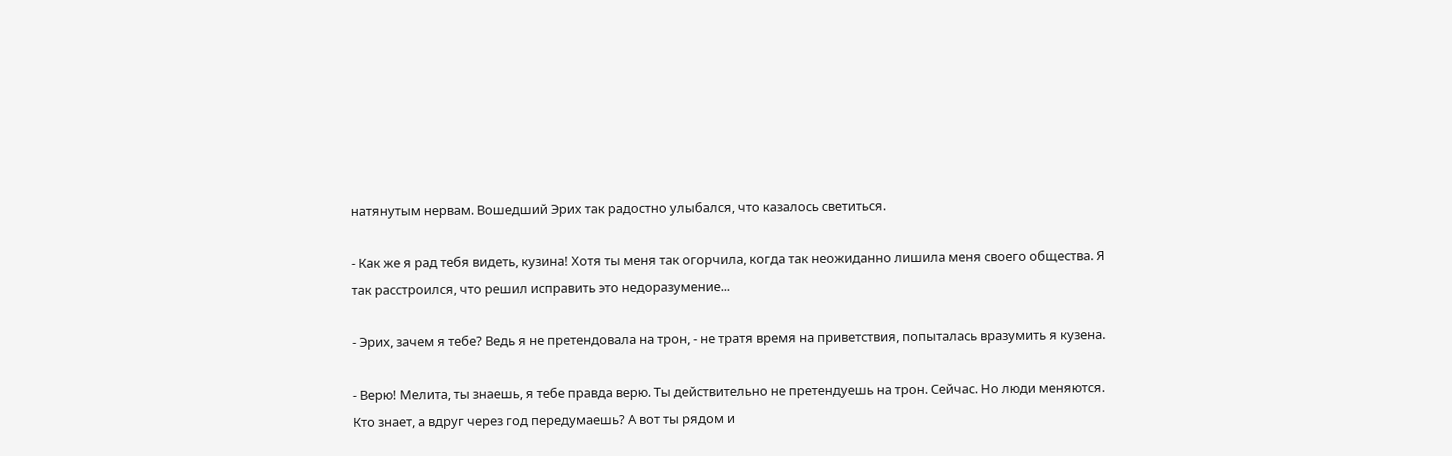натянутым нервам. Вошедший Эрих так радостно улыбался, что казалось светиться.

- Как же я рад тебя видеть, кузина! Хотя ты меня так огорчила, когда так неожиданно лишила меня своего общества. Я так расстроился, что решил исправить это недоразумение...

- Эрих, зачем я тебе? Ведь я не претендовала на трон, - не тратя время на приветствия, попыталась вразумить я кузена.

- Верю! Мелита, ты знаешь, я тебе правда верю. Ты действительно не претендуешь на трон. Сейчас. Но люди меняются. Кто знает, а вдруг через год передумаешь? А вот ты рядом и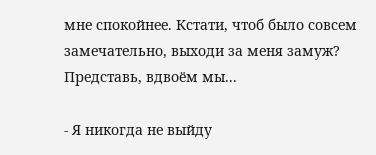мне спокойнее. Кстати, чтоб было совсем замечательно, выходи за меня замуж? Представь, вдвоём мы...

- Я никогда не выйду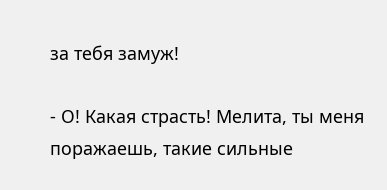за тебя замуж!

- О! Какая страсть! Мелита, ты меня поражаешь, такие сильные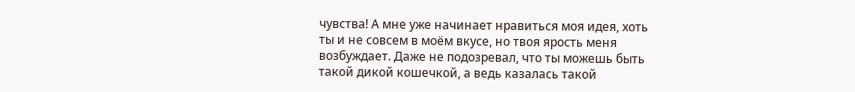чувства! А мне уже начинает нравиться моя идея, хоть ты и не совсем в моём вкусе, но твоя ярость меня возбуждает. Даже не подозревал, что ты можешь быть такой дикой кошечкой, а ведь казалась такой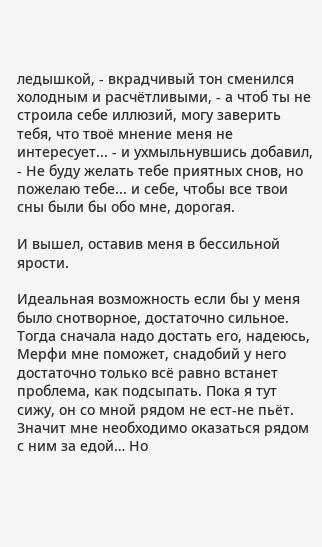ледышкой, - вкрадчивый тон сменился холодным и расчётливыми, - а чтоб ты не строила себе иллюзий, могу заверить тебя, что твоё мнение меня не интересует... - и ухмыльнувшись добавил, - Не буду желать тебе приятных снов, но пожелаю тебе... и себе, чтобы все твои сны были бы обо мне, дорогая.

И вышел, оставив меня в бессильной ярости.

Идеальная возможность если бы у меня было снотворное, достаточно сильное. Тогда сначала надо достать его, надеюсь, Мерфи мне поможет, снадобий у него достаточно только всё равно встанет проблема, как подсыпать. Пока я тут сижу, он со мной рядом не ест-не пьёт. Значит мне необходимо оказаться рядом с ним за едой… Но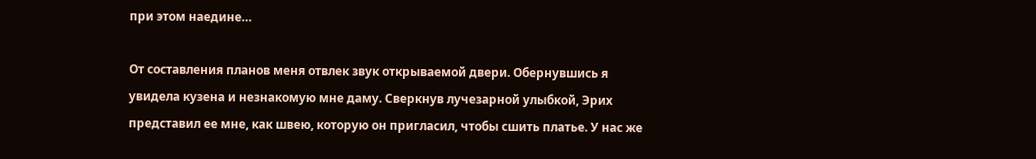при этом наедине…

От составления планов меня отвлек звук открываемой двери. Обернувшись я увидела кузена и незнакомую мне даму. Сверкнув лучезарной улыбкой, Эрих представил ее мне, как швею, которую он пригласил, чтобы сшить платье. У нас же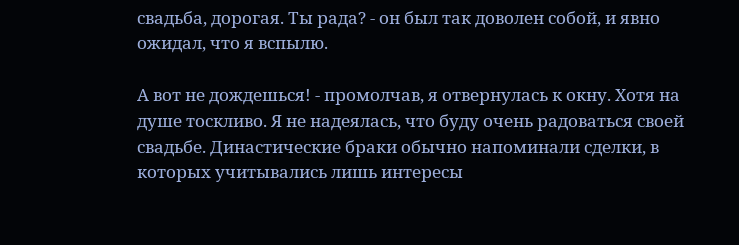свадьба, дорогая. Ты рада? - он был так доволен собой, и явно ожидал, что я вспылю.

А вот не дождешься! - промолчав, я отвернулась к окну. Хотя на душе тоскливо. Я не надеялась, что буду очень радоваться своей свадьбе. Династические браки обычно напоминали сделки, в которых учитывались лишь интересы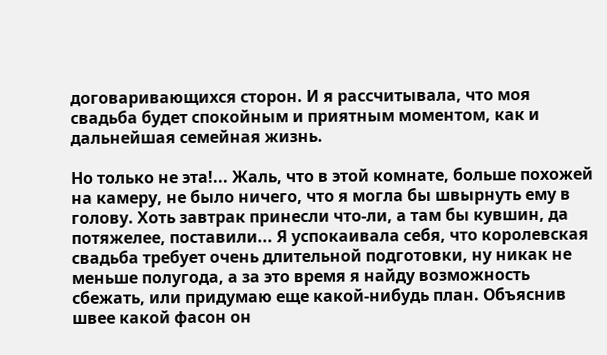договаривающихся сторон. И я рассчитывала, что моя свадьба будет спокойным и приятным моментом, как и дальнейшая семейная жизнь.

Но только не эта!... Жаль, что в этой комнате, больше похожей на камеру, не было ничего, что я могла бы швырнуть ему в голову. Хоть завтрак принесли что-ли, а там бы кувшин, да потяжелее, поставили... Я успокаивала себя, что королевская свадьба требует очень длительной подготовки, ну никак не меньше полугода, а за это время я найду возможность сбежать, или придумаю еще какой-нибудь план. Объяснив швее какой фасон он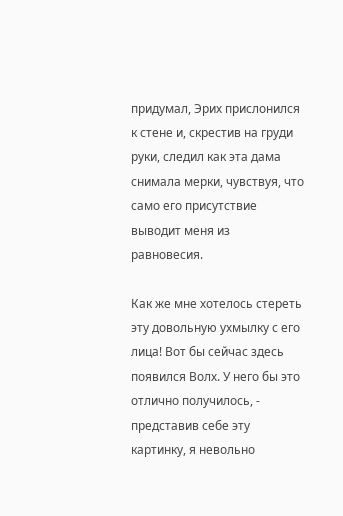придумал, Эрих прислонился к стене и, скрестив на груди руки, следил как эта дама снимала мерки, чувствуя, что само его присутствие выводит меня из равновесия.

Как же мне хотелось стереть эту довольную ухмылку с его лица! Вот бы сейчас здесь появился Волх. У него бы это отлично получилось, - представив себе эту картинку, я невольно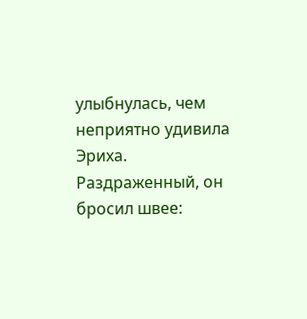улыбнулась, чем неприятно удивила Эриха. Раздраженный, он бросил швее: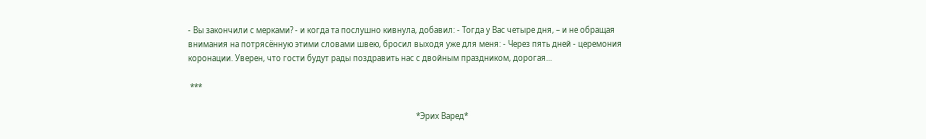- Вы закончили с мерками? - и когда та послушно кивнула, добавил: - Тогда у Вас четыре дня, – и не обращая внимания на потрясённую этими словами швею, бросил выходя уже для меня: - Через пять дней - церемония коронации. Уверен, что гости будут рады поздравить нас с двойным праздником, дорогая...

 ***

                                                                                                                  *Эрих Варед*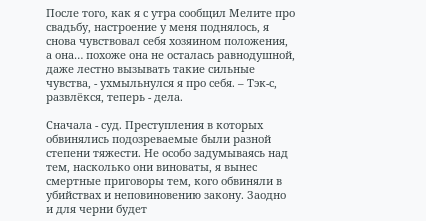После того, как я с утра сообщил Мелите про свадьбу, настроение у меня поднялось, я снова чувствовал себя хозяином положения, а она… похоже она не осталась равнодушной, даже лестно вызывать такие сильные чувства, - ухмыльнулся я про себя. – Тэк-с, развлёкся, теперь - дела.

Сначала - суд. Преступления в которых обвинялись подозреваемые были разной степени тяжести. Не особо задумываясь над тем, насколько они виноваты, я вынес смертные приговоры тем, кого обвиняли в убийствах и неповиновению закону. Заодно и для черни будет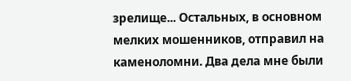зрелище... Остальных, в основном мелких мошенников, отправил на каменоломни. Два дела мне были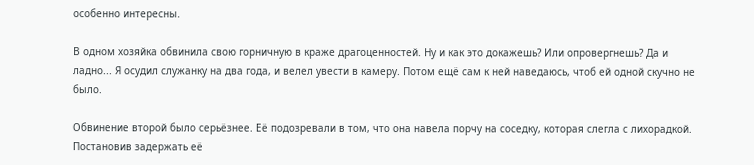особенно интересны.

В одном хозяйка обвинила свою горничную в краже драгоценностей. Ну и как это докажешь? Или опровергнешь? Да и ладно... Я осудил служанку на два года, и велел увести в камеру. Потом ещё сам к ней наведаюсь, чтоб ей одной скучно не было.

Обвинение второй было серьёзнее. Её подозревали в том, что она навела порчу на соседку, которая слегла с лихорадкой. Постановив задержать её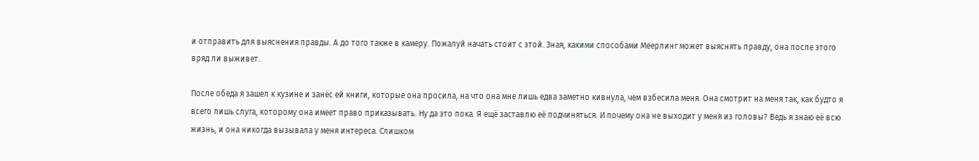и отправить для выяснения правды. А до того также в камеру. Пожалуй начать стоит с этой. Зная, какими способами Меерлинг может выяснять правду, она после этого вряд ли выживет.

После обеда я зашел к кузине и занёс ей книги, которые она просила, на что она мне лишь едва заметно кивнула, чем взбесила меня. Она смотрит на меня так, как будто я всего лишь слуга, которому она имеет право приказывать. Ну да это пока. Я ещё заставлю её подчиняться. И почему она не выходит у меня из головы? Ведь я знаю её всю жизнь, и она никогда вызывала у меня интереса. Слишком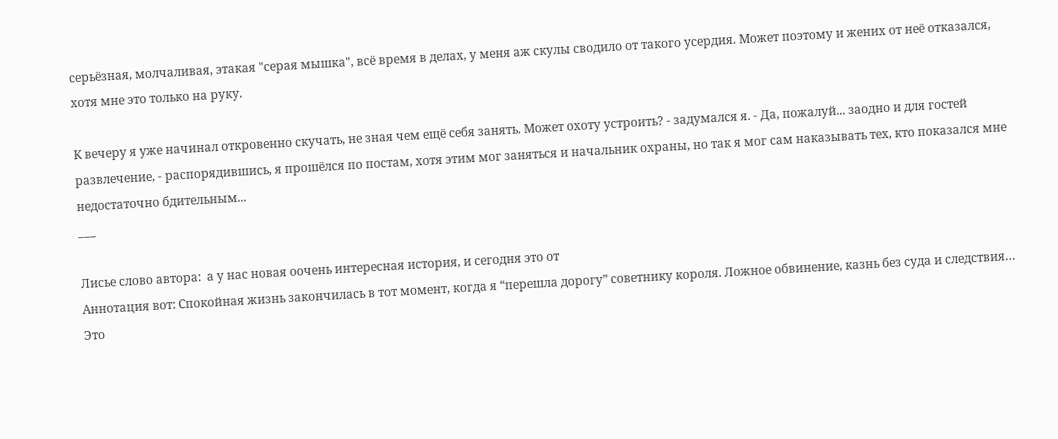серьёзная, молчаливая, этакая "серая мышка", всё время в делах, у меня аж скулы сводило от такого усердия. Может поэтому и жених от неё отказался, хотя мне это только на руку.

К вечеру я уже начинал откровенно скучать, не зная чем ещё себя занять. Может охоту устроить? - задумался я. - Да, пожалуй... заодно и для гостей развлечение, - распорядившись, я прошёлся по постам, хотя этим мог заняться и начальник охраны, но так я мог сам наказывать тех, кто показался мне недостаточно бдительным...
___

Лисье слово автора:  а у нас новая оочень интересная история, и сегодня это от
Аннотация вот: Спокойная жизнь закончилась в тот момент, когда я “перешла дорогу” советнику короля. Ложное обвинение, казнь без суда и следствия… Это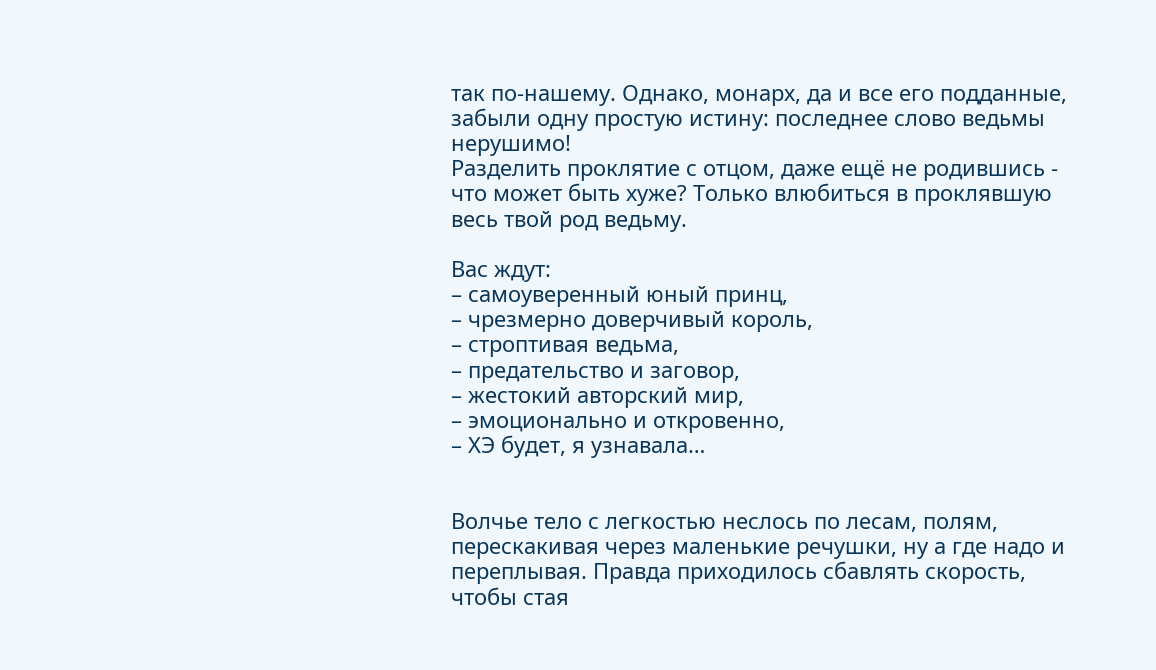так по-нашему. Однако, монарх, да и все его подданные, забыли одну простую истину: последнее слово ведьмы нерушимо!
Разделить проклятие с отцом, даже ещё не родившись - что может быть хуже? Только влюбиться в проклявшую весь твой род ведьму.

Вас ждут:
– самоуверенный юный принц,
– чрезмерно доверчивый король,
– строптивая ведьма,
– предательство и заговор,
– жестокий авторский мир,
– эмоционально и откровенно,
– ХЭ будет, я узнавала…


Волчье тело с легкостью неслось по лесам, полям, перескакивая через маленькие речушки, ну а где надо и переплывая. Правда приходилось сбавлять скорость, чтобы стая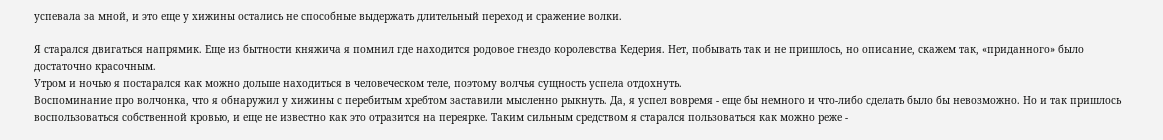успевала за мной, и это еще у хижины остались не способные выдержать длительный переход и сражение волки.

Я старался двигаться напрямик. Еще из бытности княжича я помнил где находится родовое гнездо королевства Кедерия. Нет, побывать так и не пришлось, но описание, скажем так, «приданного» было достаточно красочным.
Утром и ночью я постарался как можно дольше находиться в человеческом теле, поэтому волчья сущность успела отдохнуть.
Воспоминание про волчонка, что я обнаружил у хижины с перебитым хребтом заставили мысленно рыкнуть. Да, я успел вовремя - еще бы немного и что-либо сделать было бы невозможно. Но и так пришлось воспользоваться собственной кровью, и еще не известно как это отразится на переярке. Таким сильным средством я старался пользоваться как можно реже -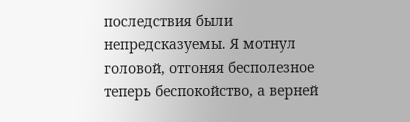последствия были непредсказуемы. Я мотнул головой, отгоняя бесполезное теперь беспокойство, а верней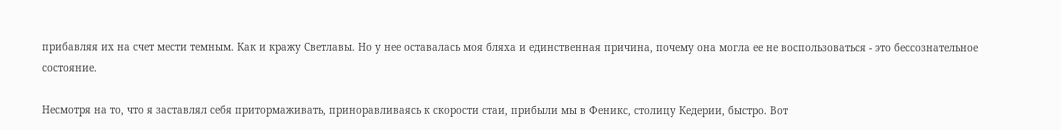прибавляя их на счет мести темным. Как и кражу Светлавы. Но у нее оставалась моя бляха и единственная причина, почему она могла ее не воспользоваться - это бессознательное состояние.

Несмотря на то, что я заставлял себя притормаживать, приноравливаясь к скорости стаи, прибыли мы в Феникс, столицу Кедерии, быстро. Вот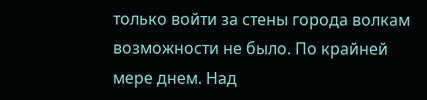только войти за стены города волкам возможности не было. По крайней мере днем. Над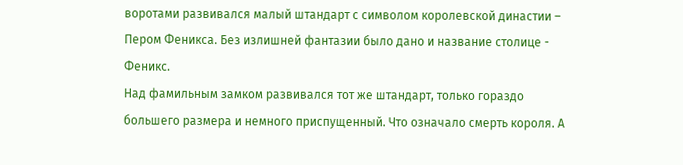воротами развивался малый штандарт с символом королевской династии – Пером Феникса. Без излишней фантазии было дано и название столице - Феникс.
Над фамильным замком развивался тот же штандарт, только гораздо большего размера и немного приспущенный. Что означало смерть короля. А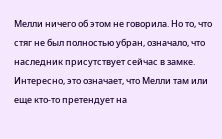Мелли ничего об этом не говорила. Но то, что стяг не был полностью убран, означало, что наследник присутствует сейчас в замке. Интересно, это означает, что Мелли там или еще кто-то претендует на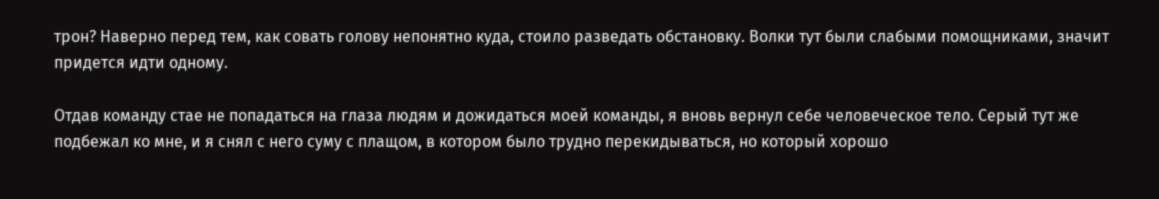трон? Наверно перед тем, как совать голову непонятно куда, стоило разведать обстановку. Волки тут были слабыми помощниками, значит придется идти одному.

Отдав команду стае не попадаться на глаза людям и дожидаться моей команды, я вновь вернул себе человеческое тело. Серый тут же подбежал ко мне, и я снял с него суму с плащом, в котором было трудно перекидываться, но который хорошо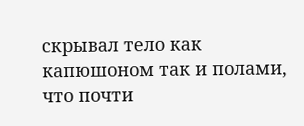скрывал тело как капюшоном так и полами, что почти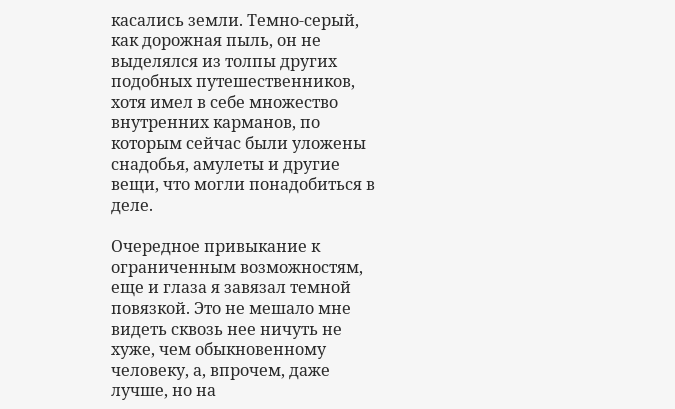касались земли. Темно-серый, как дорожная пыль, он не выделялся из толпы других подобных путешественников, хотя имел в себе множество внутренних карманов, по которым сейчас были уложены снадобья, амулеты и другие вещи, что могли понадобиться в деле.

Очередное привыкание к ограниченным возможностям, еще и глаза я завязал темной повязкой. Это не мешало мне видеть сквозь нее ничуть не хуже, чем обыкновенному человеку, а, впрочем, даже лучше, но на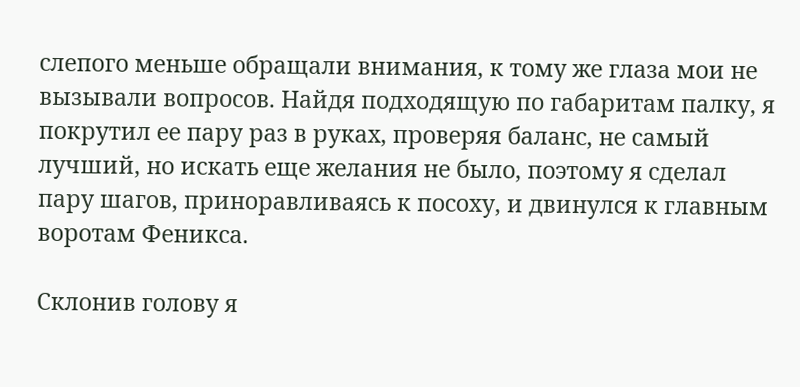слепого меньше обращали внимания, к тому же глаза мои не вызывали вопросов. Найдя подходящую по габаритам палку, я покрутил ее пару раз в руках, проверяя баланс, не самый лучший, но искать еще желания не было, поэтому я сделал пару шагов, приноравливаясь к посоху, и двинулся к главным воротам Феникса.

Склонив голову я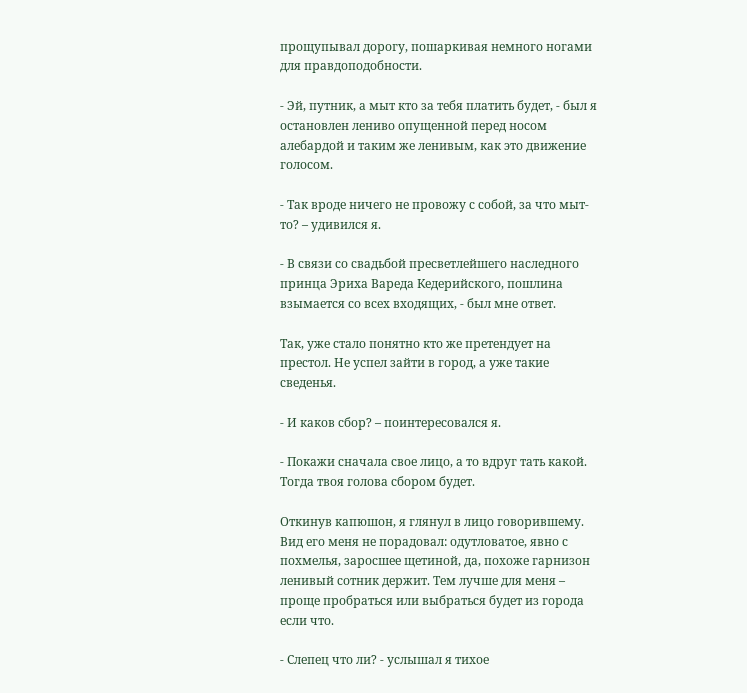прощупывал дорогу, пошаркивая немного ногами для правдоподобности.

- Эй, путник, а мыт кто за тебя платить будет, - был я остановлен лениво опущенной перед носом алебардой и таким же ленивым, как это движение голосом.

- Так вроде ничего не провожу с собой, за что мыт-то? – удивился я.

- В связи со свадьбой пресветлейшего наследного принца Эриха Вареда Кедерийского, пошлина взымается со всех входящих, - был мне ответ.

Так, уже стало понятно кто же претендует на престол. Не успел зайти в город, а уже такие сведенья.

- И каков сбор? – поинтересовался я.

- Покажи сначала свое лицо, а то вдруг тать какой. Тогда твоя голова сбором будет.

Откинув капюшон, я глянул в лицо говорившему. Вид его меня не порадовал: одутловатое, явно с похмелья, заросшее щетиной, да, похоже гарнизон ленивый сотник держит. Тем лучше для меня – проще пробраться или выбраться будет из города если что.

- Слепец что ли? - услышал я тихое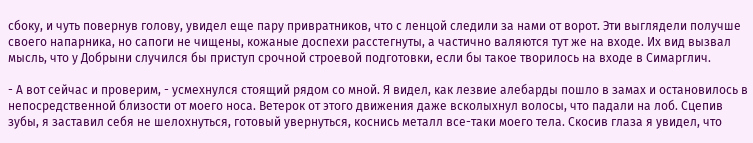сбоку, и чуть повернув голову, увидел еще пару привратников, что с ленцой следили за нами от ворот. Эти выглядели получше своего напарника, но сапоги не чищены, кожаные доспехи расстегнуты, а частично валяются тут же на входе. Их вид вызвал мысль, что у Добрыни случился бы приступ срочной строевой подготовки, если бы такое творилось на входе в Симарглич.

- А вот сейчас и проверим, - усмехнулся стоящий рядом со мной. Я видел, как лезвие алебарды пошло в замах и остановилось в непосредственной близости от моего носа. Ветерок от этого движения даже всколыхнул волосы, что падали на лоб. Сцепив зубы, я заставил себя не шелохнуться, готовый увернуться, коснись металл все-таки моего тела. Скосив глаза я увидел, что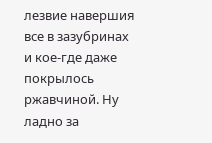лезвие навершия все в зазубринах и кое-где даже покрылось ржавчиной. Ну ладно за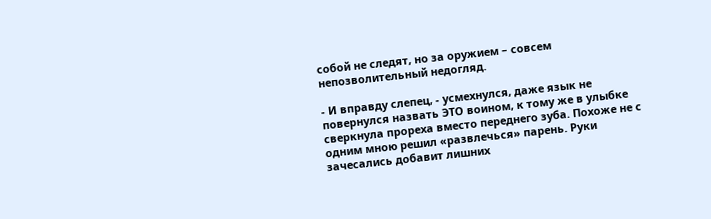собой не следят, но за оружием – совсем непозволительный недогляд.

- И вправду слепец, - усмехнулся, даже язык не повернулся назвать ЭТО воином, к тому же в улыбке сверкнула прореха вместо переднего зуба. Похоже не с одним мною решил «развлечься» парень. Руки зачесались добавит лишних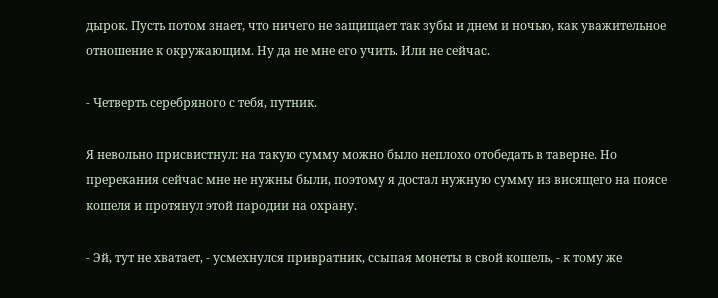дырок. Пусть потом знает, что ничего не защищает так зубы и днем и ночью, как уважительное отношение к окружающим. Ну да не мне его учить. Или не сейчас.

- Четверть серебряного с тебя, путник.

Я невольно присвистнул: на такую сумму можно было неплохо отобедать в таверне. Но пререкания сейчас мне не нужны были, поэтому я достал нужную сумму из висящего на поясе кошеля и протянул этой пародии на охрану.

- Эй, тут не хватает, - усмехнулся привратник, ссыпая монеты в свой кошель, - к тому же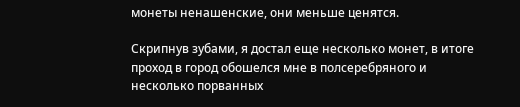монеты ненашенские, они меньше ценятся.

Скрипнув зубами, я достал еще несколько монет, в итоге проход в город обошелся мне в полсеребряного и несколько порванных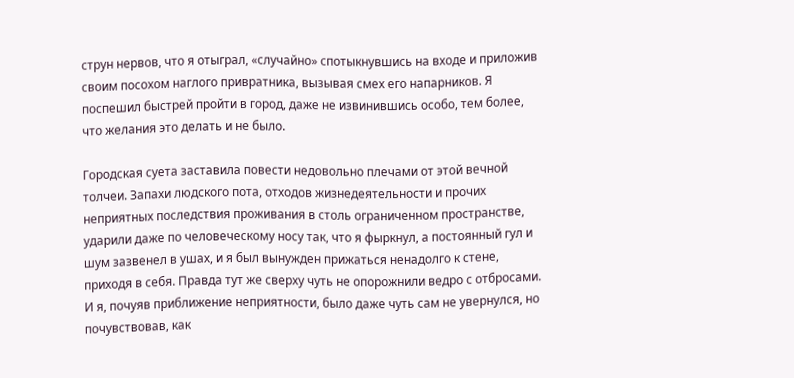струн нервов, что я отыграл, «случайно» спотыкнувшись на входе и приложив своим посохом наглого привратника, вызывая смех его напарников. Я поспешил быстрей пройти в город, даже не извинившись особо, тем более, что желания это делать и не было.

Городская суета заставила повести недовольно плечами от этой вечной толчеи. Запахи людского пота, отходов жизнедеятельности и прочих неприятных последствия проживания в столь ограниченном пространстве, ударили даже по человеческому носу так, что я фыркнул, а постоянный гул и шум зазвенел в ушах, и я был вынужден прижаться ненадолго к стене, приходя в себя. Правда тут же сверху чуть не опорожнили ведро с отбросами. И я, почуяв приближение неприятности, было даже чуть сам не увернулся, но почувствовав, как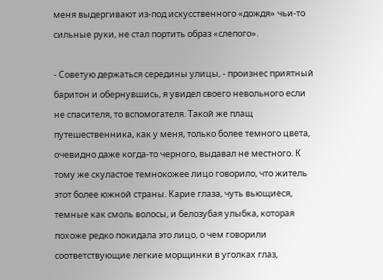меня выдергивают из-под искусственного «дождя» чьи-то сильные руки, не стал портить образ «слепого».

- Советую держаться середины улицы, - произнес приятный баритон и обернувшись, я увидел своего невольного если не спасителя, то вспомогателя. Такой же плащ путешественника, как у меня, только более темного цвета, очевидно даже когда-то черного, выдавал не местного. К тому же скуластое темнокожее лицо говорило, что житель этот более южной страны. Карие глаза, чуть вьющиеся, темные как смоль волосы, и белозубая улыбка, которая похоже редко покидала это лицо, о чем говорили соответствующие легкие морщинки в уголках глаз,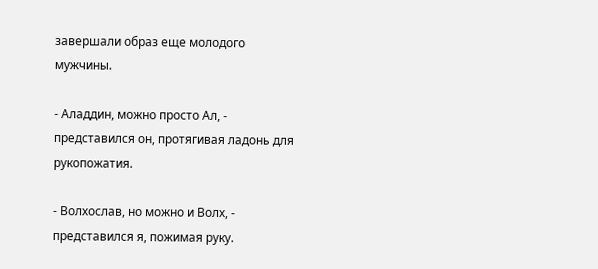завершали образ еще молодого мужчины.

- Аладдин, можно просто Ал, - представился он, протягивая ладонь для рукопожатия.

- Волхослав, но можно и Волх, - представился я, пожимая руку.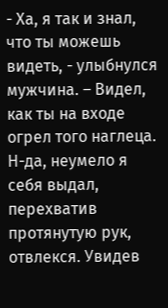- Ха, я так и знал, что ты можешь видеть, - улыбнулся мужчина. – Видел, как ты на входе огрел того наглеца.
Н-да, неумело я себя выдал, перехватив протянутую рук, отвлекся. Увидев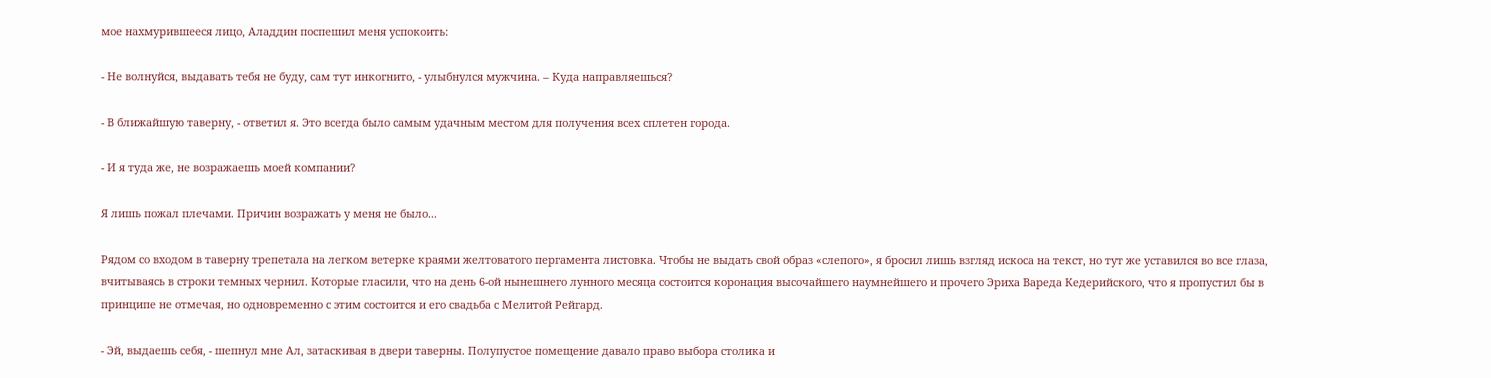мое нахмурившееся лицо, Аладдин поспешил меня успокоить:

- Не волнуйся, выдавать тебя не буду, сам тут инкогнито, - улыбнулся мужчина. – Куда направляешься?

- В ближайшую таверну, - ответил я. Это всегда было самым удачным местом для получения всех сплетен города.

- И я туда же, не возражаешь моей компании?

Я лишь пожал плечами. Причин возражать у меня не было...

Рядом со входом в таверну трепетала на легком ветерке краями желтоватого пергамента листовка. Чтобы не выдать свой образ «слепого», я бросил лишь взгляд искоса на текст, но тут же уставился во все глаза, вчитываясь в строки темных чернил. Которые гласили, что на день 6-ой нынешнего лунного месяца состоится коронация высочайшего наумнейшего и прочего Эриха Вареда Кедерийского, что я пропустил бы в принципе не отмечая, но одновременно с этим состоится и его свадьба с Мелитой Рейгард.

- Эй, выдаешь себя, - шепнул мне Ал, затаскивая в двери таверны. Полупустое помещение давало право выбора столика и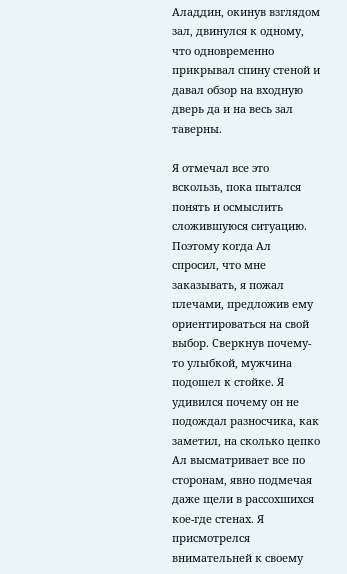Аладдин, окинув взглядом зал, двинулся к одному, что одновременно прикрывал спину стеной и давал обзор на входную дверь да и на весь зал таверны.

Я отмечал все это вскользь, пока пытался понять и осмыслить сложившуюся ситуацию. Поэтому когда Ал спросил, что мне заказывать, я пожал плечами, предложив ему ориентироваться на свой выбор. Сверкнув почему-то улыбкой, мужчина подошел к стойке. Я удивился почему он не подождал разносчика, как заметил, на сколько цепко Ал высматривает все по сторонам, явно подмечая даже щели в рассохшихся кое-где стенах. Я присмотрелся внимательней к своему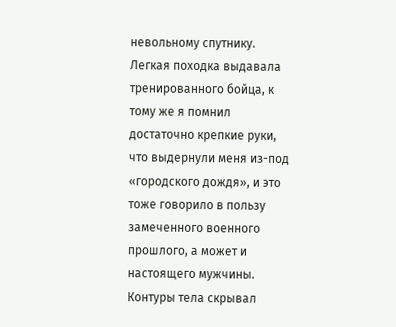невольному спутнику. Легкая походка выдавала тренированного бойца, к тому же я помнил достаточно крепкие руки, что выдернули меня из-под «городского дождя», и это тоже говорило в пользу замеченного военного прошлого, а может и настоящего мужчины. Контуры тела скрывал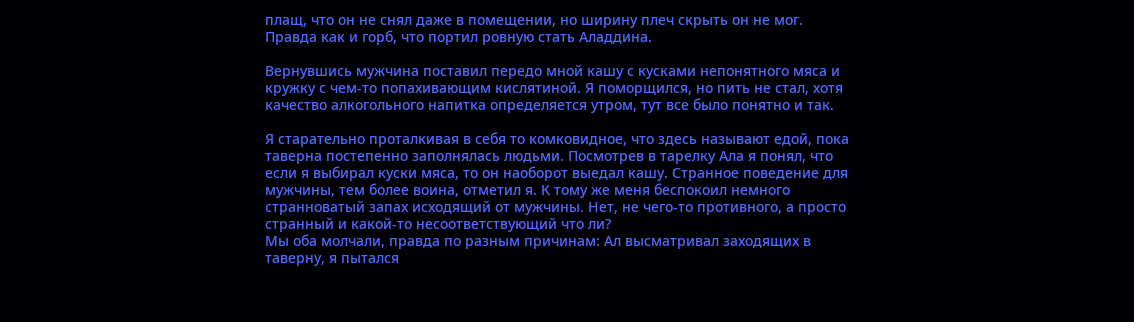плащ, что он не снял даже в помещении, но ширину плеч скрыть он не мог. Правда как и горб, что портил ровную стать Аладдина.

Вернувшись мужчина поставил передо мной кашу с кусками непонятного мяса и кружку с чем-то попахивающим кислятиной. Я поморщился, но пить не стал, хотя качество алкогольного напитка определяется утром, тут все было понятно и так.

Я старательно проталкивая в себя то комковидное, что здесь называют едой, пока таверна постепенно заполнялась людьми. Посмотрев в тарелку Ала я понял, что если я выбирал куски мяса, то он наоборот выедал кашу. Странное поведение для мужчины, тем более воина, отметил я. К тому же меня беспокоил немного странноватый запах исходящий от мужчины. Нет, не чего-то противного, а просто странный и какой-то несоответствующий что ли?
Мы оба молчали, правда по разным причинам: Ал высматривал заходящих в таверну, я пытался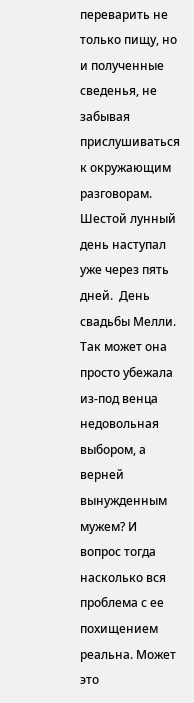переварить не только пищу, но и полученные сведенья, не забывая прислушиваться к окружающим разговорам. Шестой лунный день наступал уже через пять дней.  День свадьбы Мелли. Так может она просто убежала из-под венца недовольная выбором, а верней вынужденным мужем? И вопрос тогда насколько вся проблема с ее похищением реальна. Может это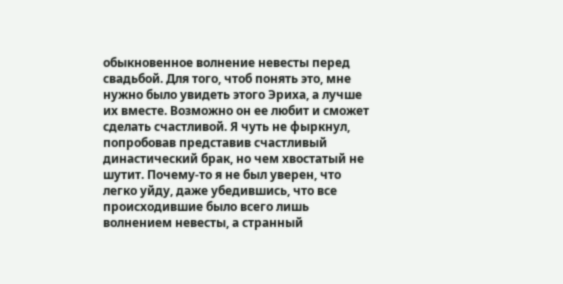обыкновенное волнение невесты перед свадьбой. Для того, чтоб понять это, мне нужно было увидеть этого Эриха, а лучше их вместе. Возможно он ее любит и сможет сделать счастливой. Я чуть не фыркнул, попробовав представив счастливый династический брак, но чем хвостатый не шутит. Почему-то я не был уверен, что легко уйду, даже убедившись, что все происходившие было всего лишь волнением невесты, а странный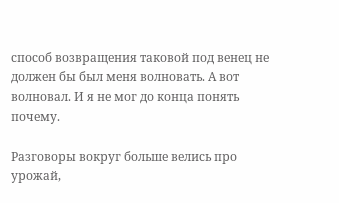способ возвращения таковой под венец не должен бы был меня волновать. А вот волновал. И я не мог до конца понять почему.

Разговоры вокруг больше велись про урожай,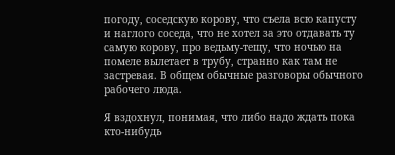погоду, соседскую корову, что съела всю капусту и наглого соседа, что не хотел за это отдавать ту самую корову, про ведьму-тещу, что ночью на помеле вылетает в трубу, странно как там не застревая. В общем обычные разговоры обычного рабочего люда.

Я вздохнул, понимая, что либо надо ждать пока кто-нибудь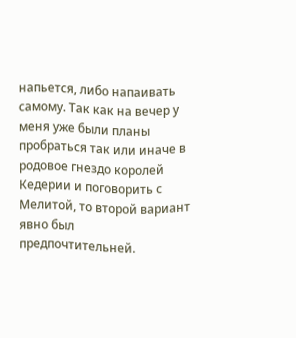напьется, либо напаивать самому. Так как на вечер у меня уже были планы пробраться так или иначе в родовое гнездо королей Кедерии и поговорить с Мелитой, то второй вариант явно был предпочтительней.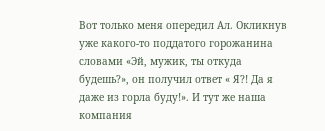Вот только меня опередил Ал. Окликнув уже какого-то поддатого горожанина словами «Эй, мужик, ты откуда будешь?», он получил ответ « Я?! Да я даже из горла буду!». И тут же наша компания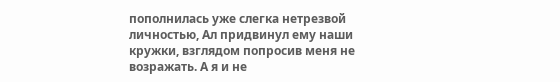пополнилась уже слегка нетрезвой личностью, Ал придвинул ему наши кружки, взглядом попросив меня не возражать. А я и не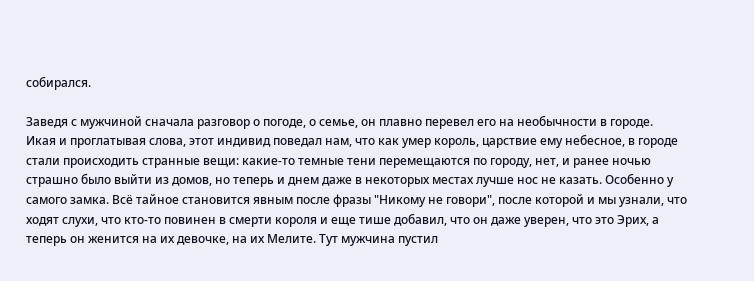собирался.

Заведя с мужчиной сначала разговор о погоде, о семье, он плавно перевел его на необычности в городе.
Икая и проглатывая слова, этот индивид поведал нам, что как умер король, царствие ему небесное, в городе стали происходить странные вещи: какие-то темные тени перемещаются по городу, нет, и ранее ночью страшно было выйти из домов, но теперь и днем даже в некоторых местах лучше нос не казать. Особенно у самого замка. Всё тайное становится явным после фразы "Никому не говори", после которой и мы узнали, что ходят слухи, что кто-то повинен в смерти короля и еще тише добавил, что он даже уверен, что это Эрих, а теперь он женится на их девочке, на их Мелите. Тут мужчина пустил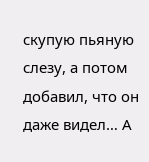скупую пьяную слезу, а потом добавил, что он даже видел… А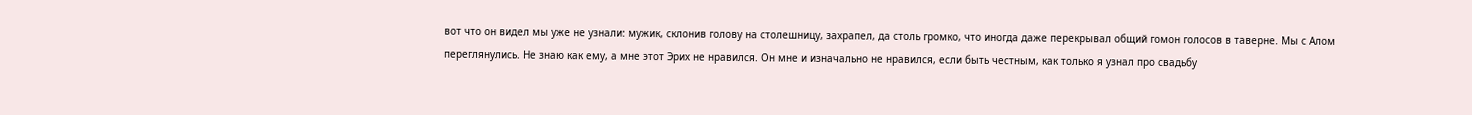вот что он видел мы уже не узнали: мужик, склонив голову на столешницу, захрапел, да столь громко, что иногда даже перекрывал общий гомон голосов в таверне. Мы с Алом переглянулись. Не знаю как ему, а мне этот Эрих не нравился. Он мне и изначально не нравился, если быть честным, как только я узнал про свадьбу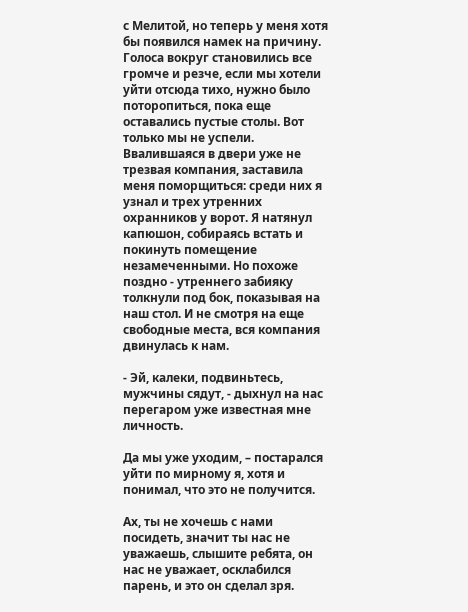с Мелитой, но теперь у меня хотя бы появился намек на причину.
Голоса вокруг становились все громче и резче, если мы хотели уйти отсюда тихо, нужно было поторопиться, пока еще оставались пустые столы. Вот только мы не успели.
Ввалившаяся в двери уже не трезвая компания, заставила меня поморщиться: среди них я узнал и трех утренних охранников у ворот. Я натянул капюшон, собираясь встать и покинуть помещение незамеченными. Но похоже поздно - утреннего забияку толкнули под бок, показывая на наш стол. И не смотря на еще свободные места, вся компания двинулась к нам.

- Эй, калеки, подвиньтесь, мужчины сядут, - дыхнул на нас перегаром уже известная мне личность.

Да мы уже уходим, – постарался уйти по мирному я, хотя и понимал, что это не получится.

Ах, ты не хочешь с нами посидеть, значит ты нас не уважаешь, слышите ребята, он нас не уважает, осклабился парень, и это он сделал зря.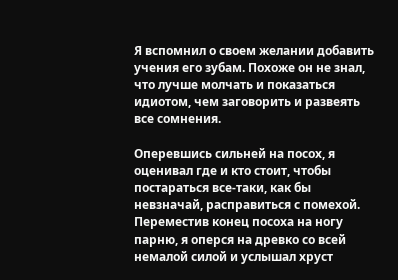Я вспомнил о своем желании добавить учения его зубам. Похоже он не знал, что лучше молчать и показаться  идиотом, чем заговорить и развеять все сомнения.

Оперевшись сильней на посох, я оценивал где и кто стоит, чтобы постараться все-таки, как бы невзначай, расправиться с помехой. Переместив конец посоха на ногу парню, я оперся на древко со всей немалой силой и услышал хруст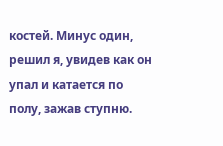костей. Минус один, решил я, увидев как он упал и катается по полу, зажав ступню.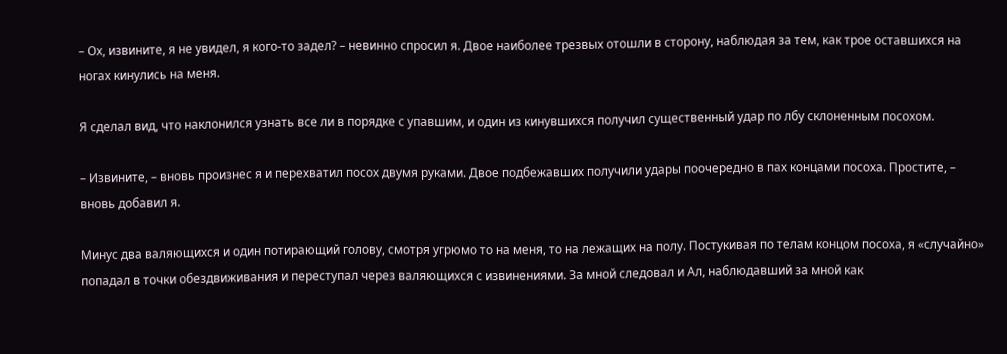– Ох, извините, я не увидел, я кого-то задел? – невинно спросил я. Двое наиболее трезвых отошли в сторону, наблюдая за тем, как трое оставшихся на ногах кинулись на меня.

Я сделал вид, что наклонился узнать все ли в порядке с упавшим, и один из кинувшихся получил существенный удар по лбу склоненным посохом.

– Извините, – вновь произнес я и перехватил посох двумя руками. Двое подбежавших получили удары поочередно в пах концами посоха. Простите, – вновь добавил я.

Минус два валяющихся и один потирающий голову, смотря угрюмо то на меня, то на лежащих на полу. Постукивая по телам концом посоха, я «случайно» попадал в точки обездвиживания и переступал через валяющихся с извинениями. За мной следовал и Ал, наблюдавший за мной как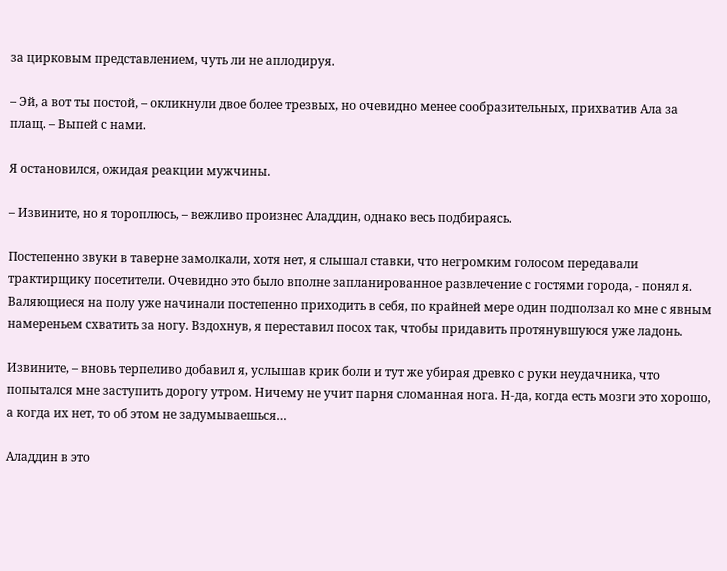за цирковым представлением, чуть ли не аплодируя.

– Эй, а вот ты постой, – окликнули двое более трезвых, но очевидно менее сообразительных, прихватив Ала за плащ. – Выпей с нами.

Я остановился, ожидая реакции мужчины.

– Извините, но я тороплюсь, – вежливо произнес Аладдин, однако весь подбираясь.

Постепенно звуки в таверне замолкали, хотя нет, я слышал ставки, что негромким голосом передавали трактирщику посетители. Очевидно это было вполне запланированное развлечение с гостями города, - понял я.
Валяющиеся на полу уже начинали постепенно приходить в себя, по крайней мере один подползал ко мне с явным намереньем схватить за ногу. Вздохнув, я переставил посох так, чтобы придавить протянувшуюся уже ладонь.

Извините, – вновь терпеливо добавил я, услышав крик боли и тут же убирая древко с руки неудачника, что попытался мне заступить дорогу утром. Ничему не учит парня сломанная нога. Н-да, когда есть мозги это хорошо, а когда их нет, то об этом не задумываешься…

Аладдин в это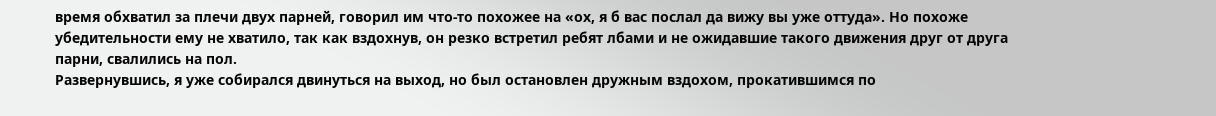время обхватил за плечи двух парней, говорил им что-то похожее на «ох, я б вас послал да вижу вы уже оттуда». Но похоже убедительности ему не хватило, так как вздохнув, он резко встретил ребят лбами и не ожидавшие такого движения друг от друга парни, свалились на пол.
Развернувшись, я уже собирался двинуться на выход, но был остановлен дружным вздохом, прокатившимся по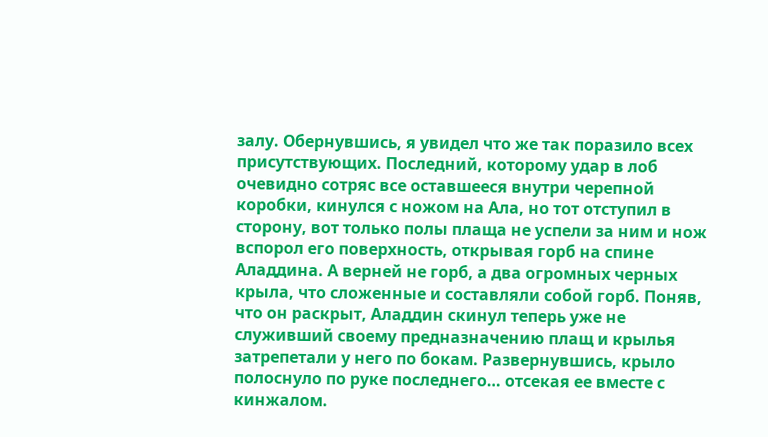залу. Обернувшись, я увидел что же так поразило всех присутствующих. Последний, которому удар в лоб очевидно сотряс все оставшееся внутри черепной коробки, кинулся с ножом на Ала, но тот отступил в сторону, вот только полы плаща не успели за ним и нож вспорол его поверхность, открывая горб на спине Аладдина. А верней не горб, а два огромных черных крыла, что сложенные и составляли собой горб. Поняв, что он раскрыт, Аладдин скинул теперь уже не служивший своему предназначению плащ и крылья затрепетали у него по бокам. Развернувшись, крыло полоснуло по руке последнего… отсекая ее вместе с кинжалом.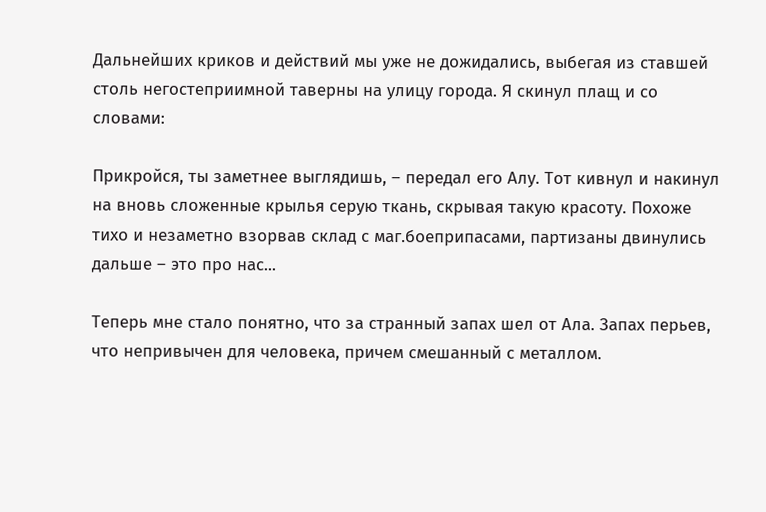Дальнейших криков и действий мы уже не дожидались, выбегая из ставшей столь негостеприимной таверны на улицу города. Я скинул плащ и со словами:

Прикройся, ты заметнее выглядишь, – передал его Алу. Тот кивнул и накинул на вновь сложенные крылья серую ткань, скрывая такую красоту. Похоже тихо и незаметно взорвав склад с маг.боеприпасами, партизаны двинулись дальше – это про нас...

Теперь мне стало понятно, что за странный запах шел от Ала. Запах перьев, что непривычен для человека, причем смешанный с металлом.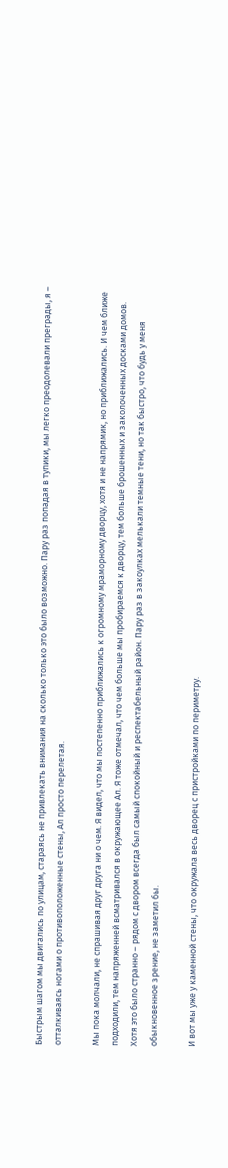Быстрым шагом мы двигались по улицам, стараясь не привлекать внимания на сколько только это было возможно. Пару раз попадая в тупики, мы легко преодолевали преграды, я – отталкиваясь ногами о противоположенные стены, Ал просто перелетая.

Мы пока молчали, не спрашивая друг друга ни о чем. Я видел, что мы постепенно приближались к огромному мраморному дворцу, хотя и не напрямик, но приближались. И чем ближе подходили, тем напряженней всматривался в окружающее Ал. Я тоже отмечал, что чем больше мы пробираемся к дворцу, тем больше брошенных и заколоченных досками домов. Хотя это было странно – рядом с двором всегда был самый спокойный и респектабельный район. Пару раз в закоулках мелькали темные тени, но так быстро, что будь у меня обыкновенное зрение, не заметил бы.

И вот мы уже у каменной стены, что окружала весь дворец с пристройками по периметру.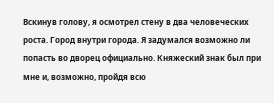Вскинув голову, я осмотрел стену в два человеческих роста. Город внутри города. Я задумался возможно ли попасть во дворец официально. Княжеский знак был при мне и, возможно, пройдя всю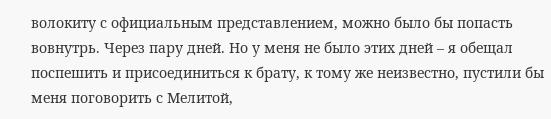волокиту с официальным представлением, можно было бы попасть вовнутрь. Через пару дней. Но у меня не было этих дней – я обещал поспешить и присоединиться к брату, к тому же неизвестно, пустили бы меня поговорить с Мелитой,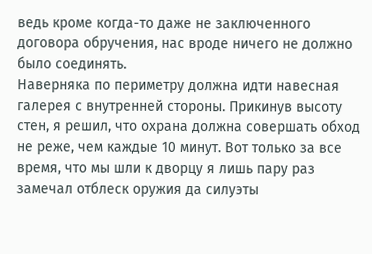ведь кроме когда-то даже не заключенного договора обручения, нас вроде ничего не должно было соединять.
Наверняка по периметру должна идти навесная галерея с внутренней стороны. Прикинув высоту стен, я решил, что охрана должна совершать обход не реже, чем каждые 10 минут. Вот только за все время, что мы шли к дворцу я лишь пару раз замечал отблеск оружия да силуэты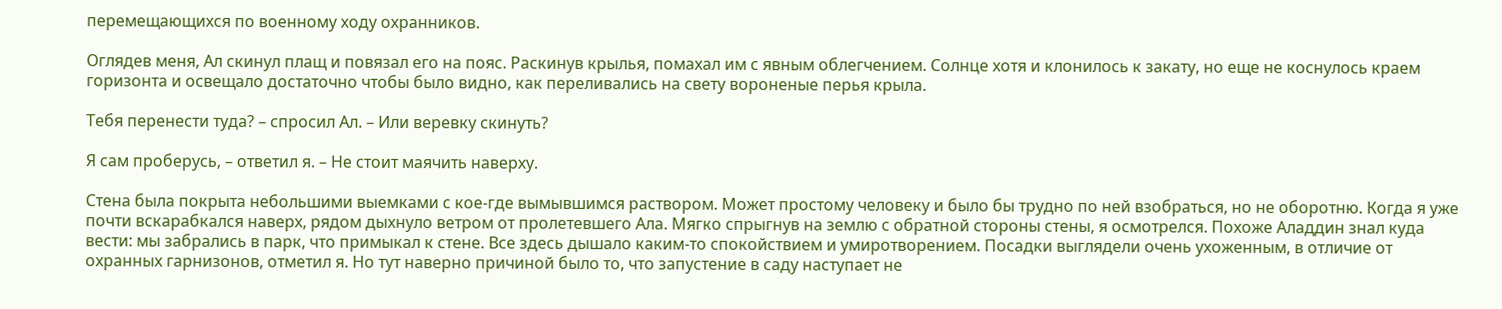перемещающихся по военному ходу охранников.

Оглядев меня, Ал скинул плащ и повязал его на пояс. Раскинув крылья, помахал им с явным облегчением. Солнце хотя и клонилось к закату, но еще не коснулось краем горизонта и освещало достаточно чтобы было видно, как переливались на свету вороненые перья крыла.

Тебя перенести туда? – спросил Ал. – Или веревку скинуть?

Я сам проберусь, – ответил я. – Не стоит маячить наверху.

Стена была покрыта небольшими выемками с кое-где вымывшимся раствором. Может простому человеку и было бы трудно по ней взобраться, но не оборотню. Когда я уже почти вскарабкался наверх, рядом дыхнуло ветром от пролетевшего Ала. Мягко спрыгнув на землю с обратной стороны стены, я осмотрелся. Похоже Аладдин знал куда вести: мы забрались в парк, что примыкал к стене. Все здесь дышало каким-то спокойствием и умиротворением. Посадки выглядели очень ухоженным, в отличие от охранных гарнизонов, отметил я. Но тут наверно причиной было то, что запустение в саду наступает не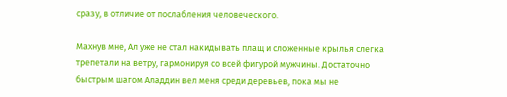сразу, в отличие от послабления человеческого.

Махнув мне, Ал уже не стал накидывать плащ и сложенные крылья слегка трепетали на ветру, гармонируя со всей фигурой мужчины. Достаточно быстрым шагом Аладдин вел меня среди деревьев, пока мы не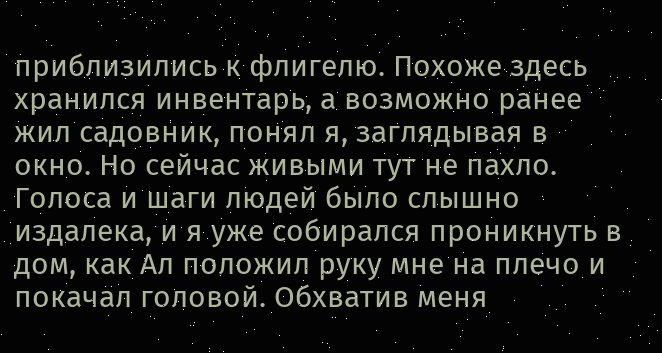приблизились к флигелю. Похоже здесь хранился инвентарь, а возможно ранее жил садовник, понял я, заглядывая в окно. Но сейчас живыми тут не пахло. Голоса и шаги людей было слышно издалека, и я уже собирался проникнуть в дом, как Ал положил руку мне на плечо и покачал головой. Обхватив меня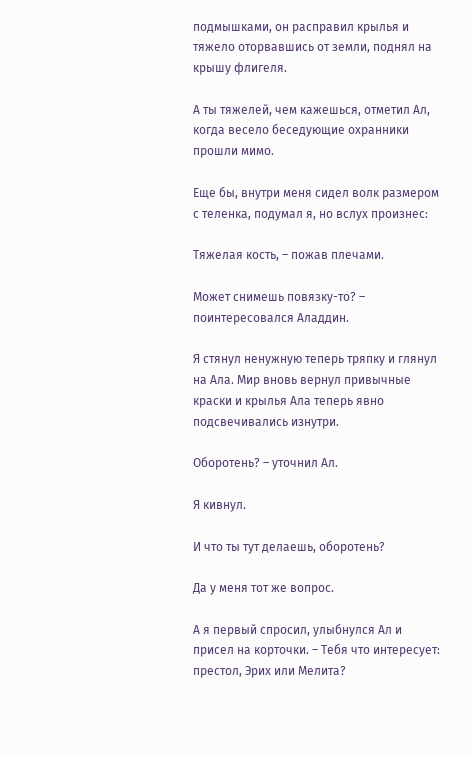подмышками, он расправил крылья и тяжело оторвавшись от земли, поднял на крышу флигеля.

А ты тяжелей, чем кажешься, отметил Ал, когда весело беседующие охранники прошли мимо.

Еще бы, внутри меня сидел волк размером с теленка, подумал я, но вслух произнес:

Тяжелая кость, – пожав плечами.

Может снимешь повязку-то? – поинтересовался Аладдин.

Я стянул ненужную теперь тряпку и глянул на Ала. Мир вновь вернул привычные краски и крылья Ала теперь явно подсвечивались изнутри.

Оборотень? – уточнил Ал.

Я кивнул.

И что ты тут делаешь, оборотень?

Да у меня тот же вопрос.

А я первый спросил, улыбнулся Ал и присел на корточки. – Тебя что интересует: престол, Эрих или Мелита?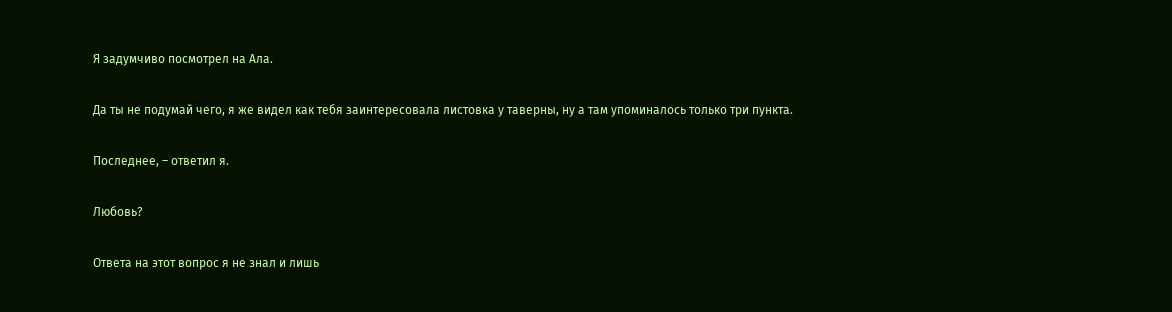Я задумчиво посмотрел на Ала.

Да ты не подумай чего, я же видел как тебя заинтересовала листовка у таверны, ну а там упоминалось только три пункта.

Последнее, – ответил я.

Любовь?

Ответа на этот вопрос я не знал и лишь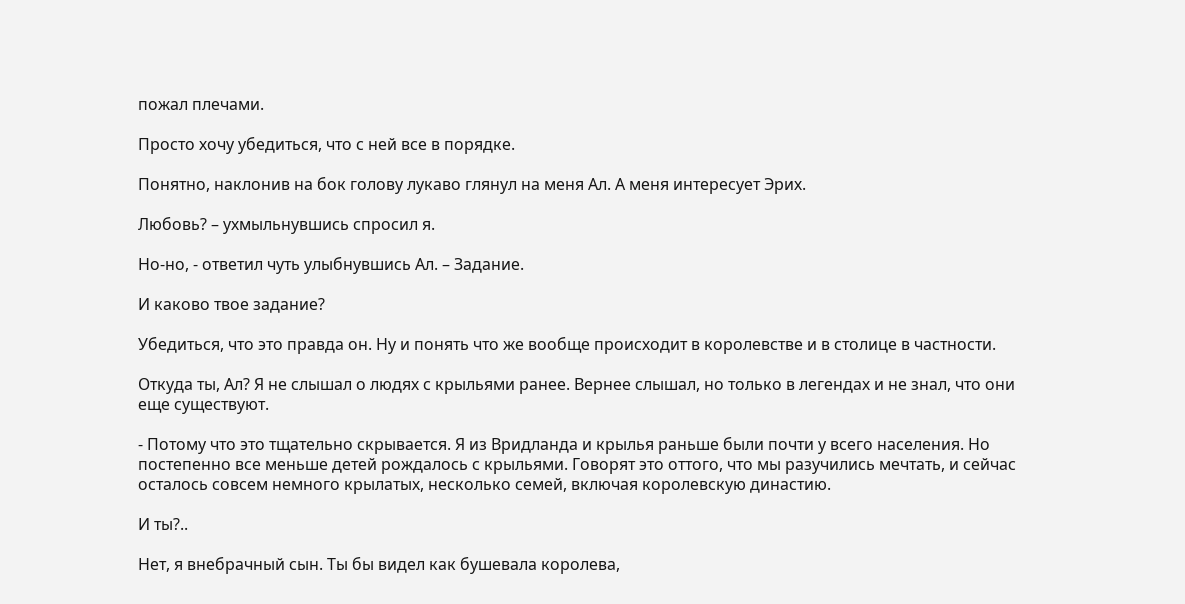пожал плечами.

Просто хочу убедиться, что с ней все в порядке.

Понятно, наклонив на бок голову лукаво глянул на меня Ал. А меня интересует Эрих.

Любовь? – ухмыльнувшись спросил я.

Но-но, - ответил чуть улыбнувшись Ал. – Задание.

И каково твое задание?

Убедиться, что это правда он. Ну и понять что же вообще происходит в королевстве и в столице в частности.

Откуда ты, Ал? Я не слышал о людях с крыльями ранее. Вернее слышал, но только в легендах и не знал, что они еще существуют.

- Потому что это тщательно скрывается. Я из Вридланда и крылья раньше были почти у всего населения. Но постепенно все меньше детей рождалось с крыльями. Говорят это оттого, что мы разучились мечтать, и сейчас осталось совсем немного крылатых, несколько семей, включая королевскую династию.

И ты?..

Нет, я внебрачный сын. Ты бы видел как бушевала королева,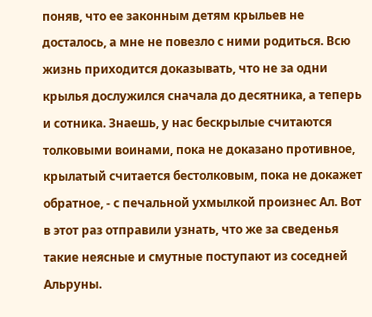поняв, что ее законным детям крыльев не досталось, а мне не повезло с ними родиться. Всю жизнь приходится доказывать, что не за одни крылья дослужился сначала до десятника, а теперь и сотника. Знаешь, у нас бескрылые считаются толковыми воинами, пока не доказано противное, крылатый считается бестолковым, пока не докажет обратное, - с печальной ухмылкой произнес Ал. Вот в этот раз отправили узнать, что же за сведенья такие неясные и смутные поступают из соседней Альруны.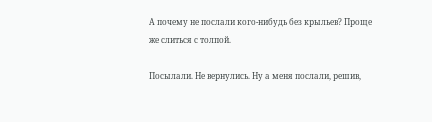А почему не послали кого-нибудь без крыльев? Проще же слиться с толпой.

Посылали. Не вернулись. Ну а меня послали, решив,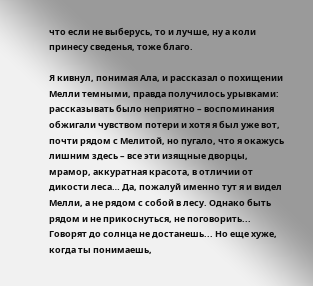что если не выберусь, то и лучше, ну а коли принесу сведенья, тоже благо.

Я кивнул, понимая Ала, и рассказал о похищении Мелли темными, правда получилось урывками: рассказывать было неприятно – воспоминания обжигали чувством потери и хотя я был уже вот, почти рядом с Мелитой, но пугало, что я окажусь лишним здесь – все эти изящные дворцы, мрамор, аккуратная красота, в отличии от дикости леса… Да, пожалуй именно тут я и видел Мелли, а не рядом с собой в лесу. Однако быть рядом и не прикоснуться, не поговорить... Говорят до солнца не достанешь... Но еще хуже, когда ты понимаешь,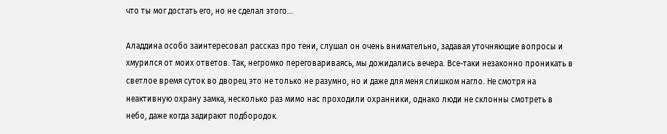что ты мог достать его, но не сделал этого...

Аладдина особо заинтересовал рассказ про тени, слушал он очень внимательно, задавая уточняющие вопросы и хмурился от моих ответов. Так, негромко переговариваясь, мы дожидались вечера. Все-таки незаконно проникать в светлое время суток во дворец это не только не разумно, но и даже для меня слишком нагло. Не смотря на неактивную охрану замка, несколько раз мимо нас проходили охранники, однако люди не склонны смотреть в небо, даже когда задирают подбородок.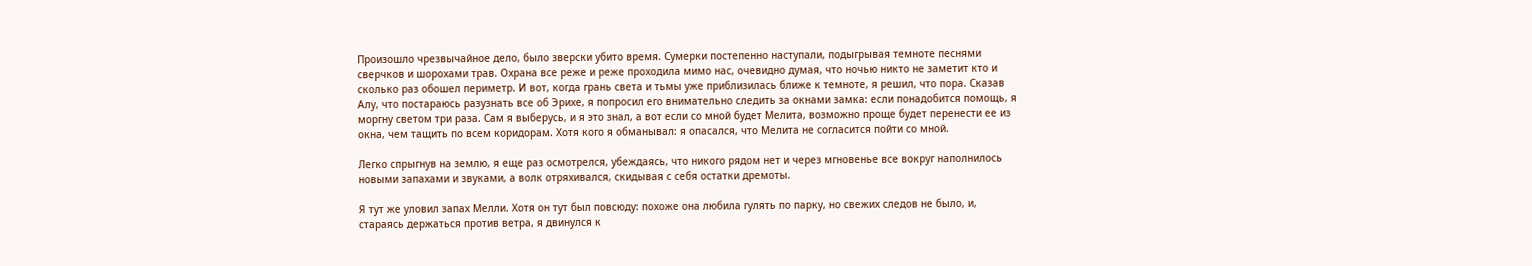Произошло чрезвычайное дело, было зверски убито время. Сумерки постепенно наступали, подыгрывая темноте песнями сверчков и шорохами трав. Охрана все реже и реже проходила мимо нас, очевидно думая, что ночью никто не заметит кто и сколько раз обошел периметр. И вот, когда грань света и тьмы уже приблизилась ближе к темноте, я решил, что пора. Сказав Алу, что постараюсь разузнать все об Эрихе, я попросил его внимательно следить за окнами замка: если понадобится помощь, я моргну светом три раза. Сам я выберусь, и я это знал, а вот если со мной будет Мелита, возможно проще будет перенести ее из окна, чем тащить по всем коридорам. Хотя кого я обманывал: я опасался, что Мелита не согласится пойти со мной.

Легко спрыгнув на землю, я еще раз осмотрелся, убеждаясь, что никого рядом нет и через мгновенье все вокруг наполнилось новыми запахами и звуками, а волк отряхивался, скидывая с себя остатки дремоты.

Я тут же уловил запах Мелли. Хотя он тут был повсюду: похоже она любила гулять по парку, но свежих следов не было, и, стараясь держаться против ветра, я двинулся к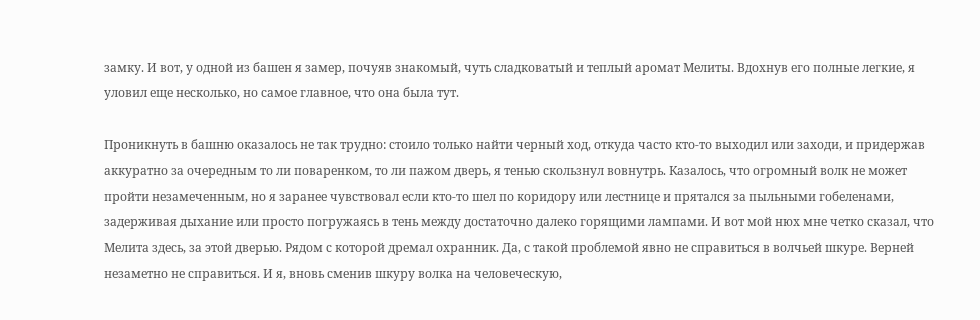замку. И вот, у одной из башен я замер, почуяв знакомый, чуть сладковатый и теплый аромат Мелиты. Вдохнув его полные легкие, я уловил еще несколько, но самое главное, что она была тут.

Проникнуть в башню оказалось не так трудно: стоило только найти черный ход, откуда часто кто-то выходил или заходи, и придержав аккуратно за очередным то ли поваренком, то ли пажом дверь, я тенью скользнул вовнутрь. Казалось, что огромный волк не может пройти незамеченным, но я заранее чувствовал если кто-то шел по коридору или лестнице и прятался за пыльными гобеленами, задерживая дыхание или просто погружаясь в тень между достаточно далеко горящими лампами. И вот мой нюх мне четко сказал, что Мелита здесь, за этой дверью. Рядом с которой дремал охранник. Да, с такой проблемой явно не справиться в волчьей шкуре. Верней незаметно не справиться. И я, вновь сменив шкуру волка на человеческую,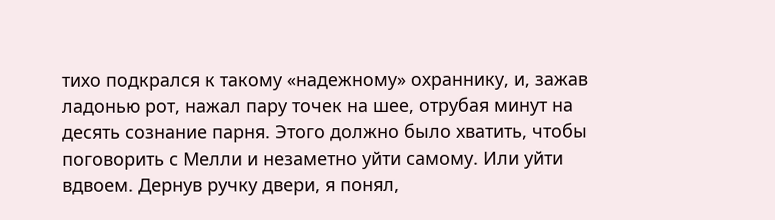тихо подкрался к такому «надежному» охраннику, и, зажав ладонью рот, нажал пару точек на шее, отрубая минут на десять сознание парня. Этого должно было хватить, чтобы поговорить с Мелли и незаметно уйти самому. Или уйти вдвоем. Дернув ручку двери, я понял,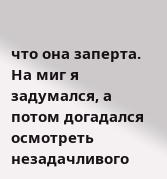что она заперта. На миг я задумался, а потом догадался осмотреть незадачливого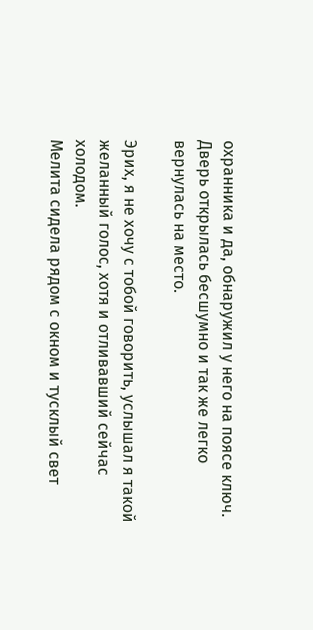охранника и да, обнаружил у него на поясе ключ. Дверь открылась бесшумно и так же легко вернулась на место.

Эрих, я не хочу с тобой говорить, услышал я такой желанный голос, хотя и отливавший сейчас холодом.
Мелита сидела рядом с окном и тусклый свет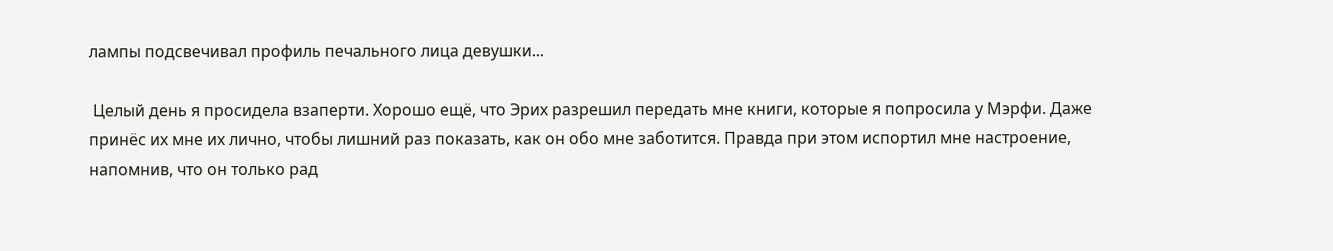лампы подсвечивал профиль печального лица девушки...

 Целый день я просидела взаперти. Хорошо ещё, что Эрих разрешил передать мне книги, которые я попросила у Мэрфи. Даже принёс их мне их лично, чтобы лишний раз показать, как он обо мне заботится. Правда при этом испортил мне настроение, напомнив, что он только рад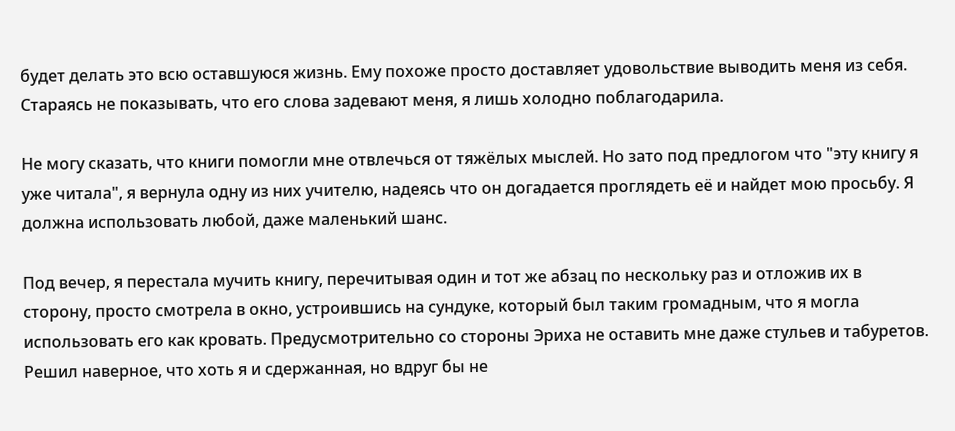будет делать это всю оставшуюся жизнь. Ему похоже просто доставляет удовольствие выводить меня из себя. Стараясь не показывать, что его слова задевают меня, я лишь холодно поблагодарила.

Не могу сказать, что книги помогли мне отвлечься от тяжёлых мыслей. Но зато под предлогом что "эту книгу я уже читала", я вернула одну из них учителю, надеясь что он догадается проглядеть её и найдет мою просьбу. Я должна использовать любой, даже маленький шанс.

Под вечер, я перестала мучить книгу, перечитывая один и тот же абзац по нескольку раз и отложив их в сторону, просто смотрела в окно, устроившись на сундуке, который был таким громадным, что я могла использовать его как кровать. Предусмотрительно со стороны Эриха не оставить мне даже стульев и табуретов.  Решил наверное, что хоть я и сдержанная, но вдруг бы не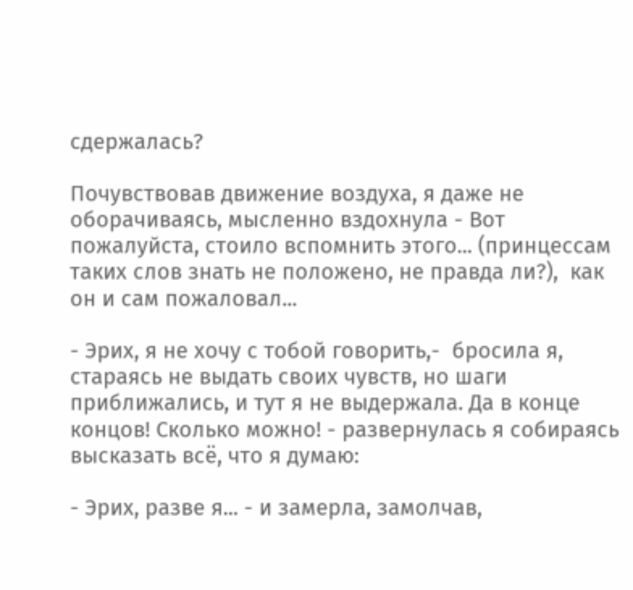сдержалась?

Почувствовав движение воздуха, я даже не оборачиваясь, мысленно вздохнула - Вот пожалуйста, стоило вспомнить этого... (принцессам таких слов знать не положено, не правда ли?),  как он и сам пожаловал...

- Эрих, я не хочу с тобой говорить,-  бросила я, стараясь не выдать своих чувств, но шаги приближались, и тут я не выдержала. Да в конце концов! Сколько можно! - развернулась я собираясь высказать всё, что я думаю:

- Эрих, разве я... - и замерла, замолчав,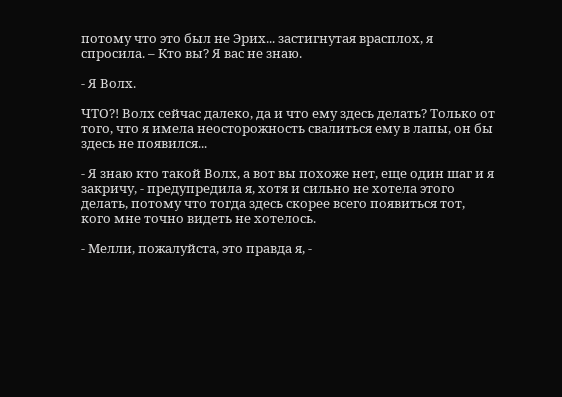потому что это был не Эрих... застигнутая врасплох, я спросила. – Кто вы? Я вас не знаю.

- Я Волх.

ЧТО?! Волх сейчас далеко, да и что ему здесь делать? Только от того, что я имела неосторожность свалиться ему в лапы, он бы здесь не появился...

- Я знаю кто такой Волх, а вот вы похоже нет, еще один шаг и я закричу, - предупредила я, хотя и сильно не хотела этого делать, потому что тогда здесь скорее всего появиться тот, кого мне точно видеть не хотелось.

- Мелли, пожалуйста, это правда я, -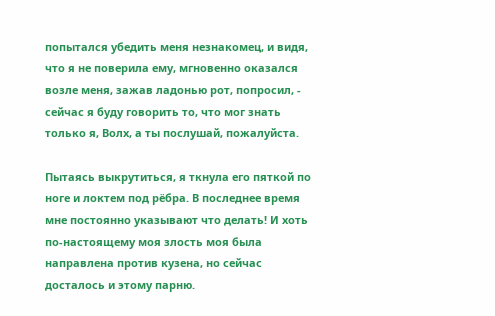попытался убедить меня незнакомец, и видя, что я не поверила ему, мгновенно оказался возле меня, зажав ладонью рот, попросил, - сейчас я буду говорить то, что мог знать только я, Волх, а ты послушай, пожалуйста.

Пытаясь выкрутиться, я ткнула его пяткой по ноге и локтем под рёбра. В последнее время мне постоянно указывают что делать! И хоть по-настоящему моя злость моя была направлена против кузена, но сейчас досталось и этому парню.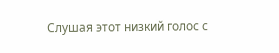Слушая этот низкий голос с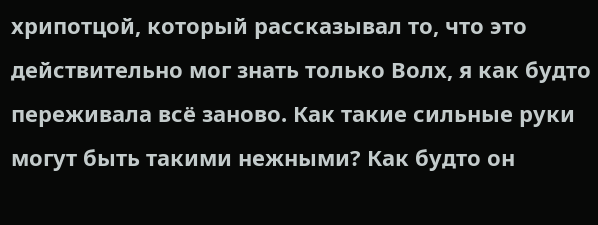хрипотцой, который рассказывал то, что это действительно мог знать только Волх, я как будто переживала всё заново. Как такие сильные руки могут быть такими нежными? Как будто он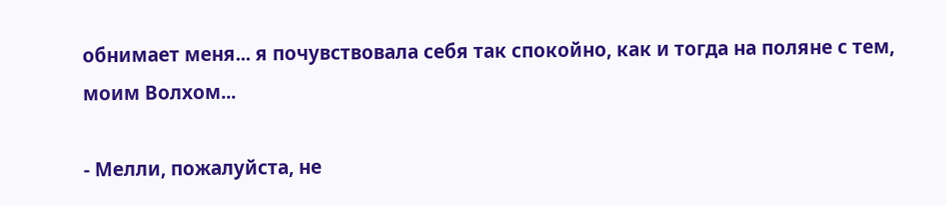обнимает меня... я почувствовала себя так спокойно, как и тогда на поляне с тем, моим Волхом...

- Мелли, пожалуйста, не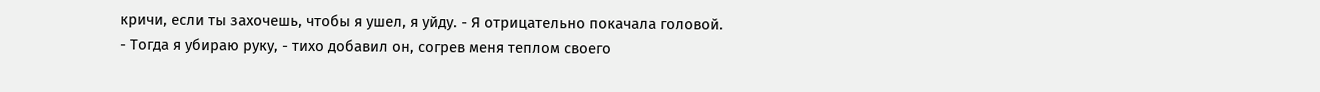кричи, если ты захочешь, чтобы я ушел, я уйду. - Я отрицательно покачала головой.
- Тогда я убираю руку, - тихо добавил он, согрев меня теплом своего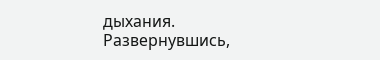дыхания.
Развернувшись,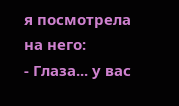я посмотрела на него:
- Глаза... у вас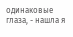одинаковые глаза, - нашла я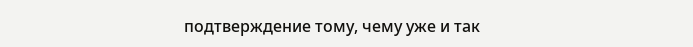подтверждение тому, чему уже и так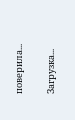поверила...

Загрузка...